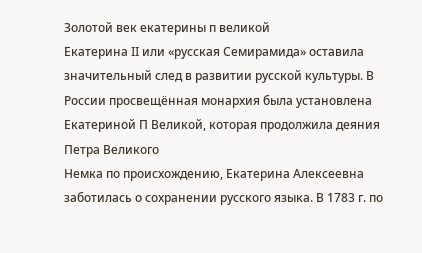Золотой век екатерины п великой
Екатерина II или «русская Семирамида» оставила значительный след в развитии русской культуры. В России просвещённая монархия была установлена Екатериной П Великой, которая продолжила деяния Петра Великого
Немка по происхождению, Екатерина Алексеевна заботилась о сохранении русского языка. В 1783 г. по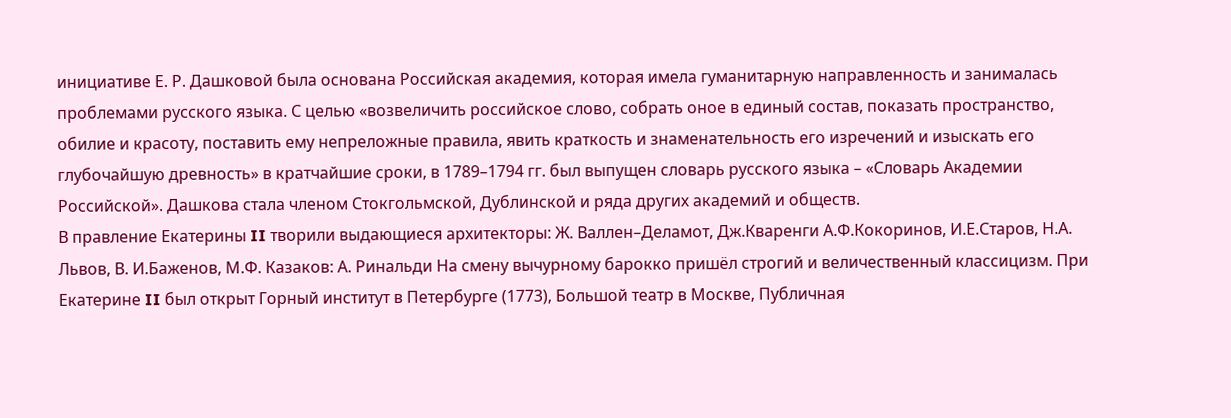инициативе Е. Р. Дашковой была основана Российская академия, которая имела гуманитарную направленность и занималась проблемами русского языка. С целью «возвеличить российское слово, собрать оное в единый состав, показать пространство, обилие и красоту, поставить ему непреложные правила, явить краткость и знаменательность его изречений и изыскать его глубочайшую древность» в кратчайшие сроки, в 1789–1794 гг. был выпущен словарь русского языка – «Словарь Академии Российской». Дашкова стала членом Стокгольмской, Дублинской и ряда других академий и обществ.
В правление Екатерины II творили выдающиеся архитекторы: Ж. Валлен–Деламот, Дж.Кваренги А.Ф.Кокоринов, И.Е.Старов, Н.А. Львов, В. И.Баженов, М.Ф. Казаков: А. Ринальди На смену вычурному барокко пришёл строгий и величественный классицизм. При Екатерине II был открыт Горный институт в Петербурге (1773), Большой театр в Москве, Публичная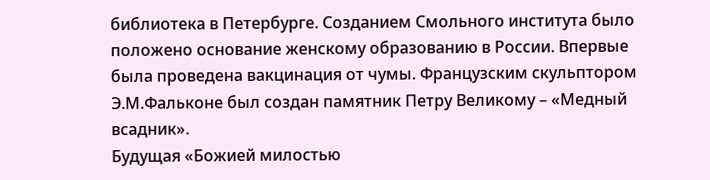библиотека в Петербурге. Созданием Смольного института было положено основание женскому образованию в России. Впервые была проведена вакцинация от чумы. Французским скульптором Э.М.Фальконе был создан памятник Петру Великому – «Медный всадник».
Будущая «Божией милостью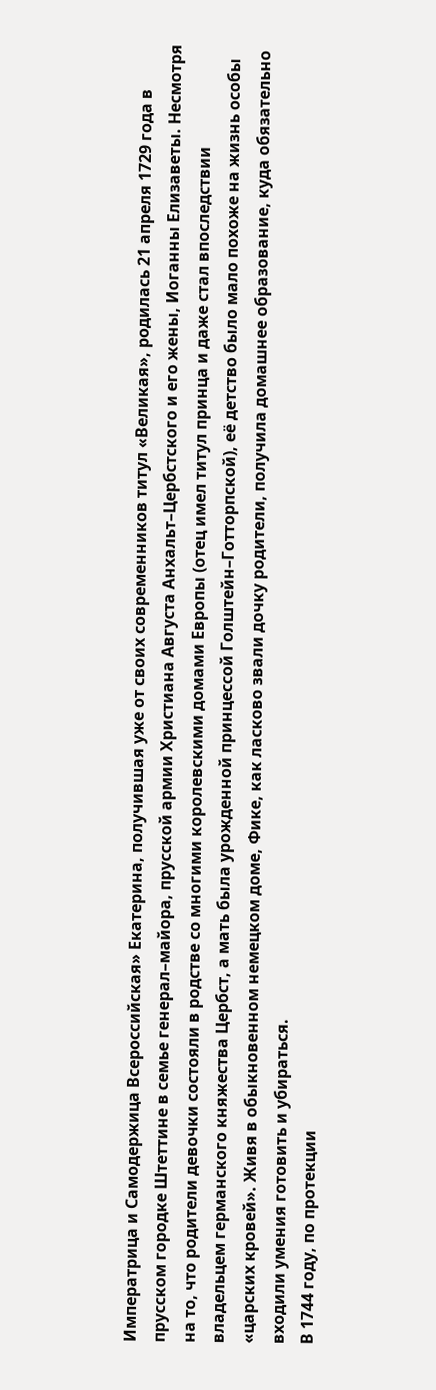Императрица и Самодержица Всероссийская» Екатерина, получившая уже от своих современников титул «Великая», родилась 21 апреля 1729 года в прусском городке Штеттине в семье генерал–майора, прусской армии Христиана Августа Анхальт–Цербстского и его жены, Иоганны Елизаветы. Несмотря на то, что родители девочки состояли в родстве со многими королевскими домами Европы (отец имел титул принца и даже стал впоследствии владельцем германского княжества Цербст, а мать была урожденной принцессой Голштейн–Готторпской), её детство было мало похоже на жизнь особы «царских кровей». Живя в обыкновенном немецком доме, Фике, как ласково звали дочку родители, получила домашнее образование, куда обязательно входили умения готовить и убираться.
В 1744 году, по протекции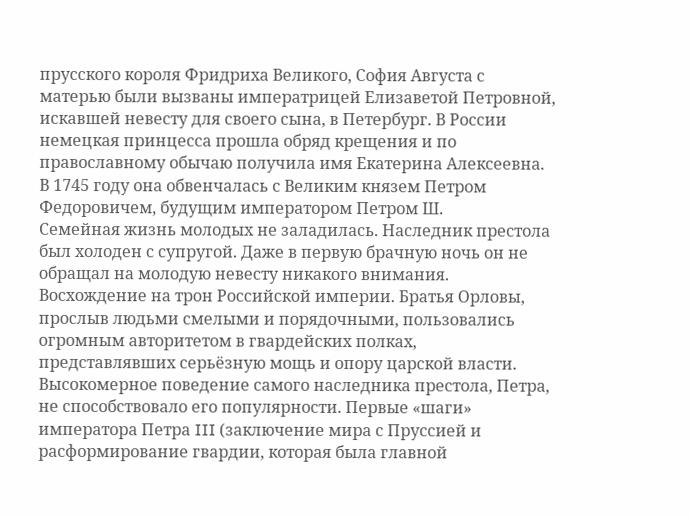прусского короля Фридриха Великого, София Августа с матерью были вызваны императрицей Елизаветой Петровной, искавшей невесту для своего сына, в Петербург. В России немецкая принцесса прошла обряд крещения и по православному обычаю получила имя Екатерина Алексеевна. В 1745 году она обвенчалась с Великим князем Петром Федоровичем, будущим императором Петром Ш.
Семейная жизнь молодых не заладилась. Наследник престола был холоден с супругой. Даже в первую брачную ночь он не обращал на молодую невесту никакого внимания.
Восхождение на трон Российской империи. Братья Орловы, прослыв людьми смелыми и порядочными, пользовались огромным авторитетом в гвардейских полках, представлявших серьёзную мощь и опору царской власти. Высокомерное поведение самого наследника престола, Петра, не способствовало его популярности. Первые «шаги» императора Петра III (заключение мира с Пруссией и расформирование гвардии, которая была главной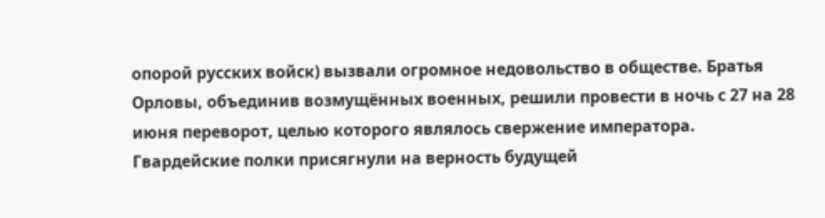опорой русских войск) вызвали огромное недовольство в обществе. Братья Орловы, объединив возмущённых военных, решили провести в ночь с 27 на 28 июня переворот, целью которого являлось свержение императора.
Гвардейские полки присягнули на верность будущей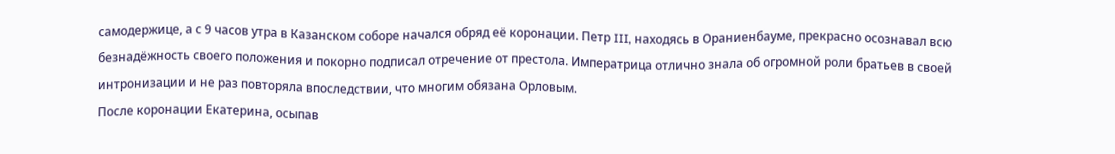самодержице, а с 9 часов утра в Казанском соборе начался обряд её коронации. Петр III, находясь в Ораниенбауме, прекрасно осознавал всю безнадёжность своего положения и покорно подписал отречение от престола. Императрица отлично знала об огромной роли братьев в своей интронизации и не раз повторяла впоследствии, что многим обязана Орловым.
После коронации Екатерина, осыпав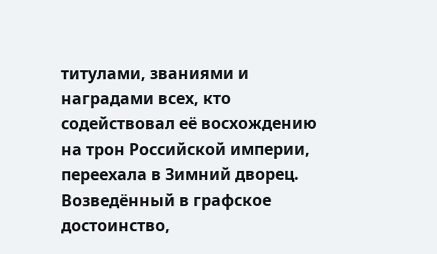титулами, званиями и наградами всех, кто содействовал её восхождению на трон Российской империи, переехала в Зимний дворец. Возведённый в графское достоинство,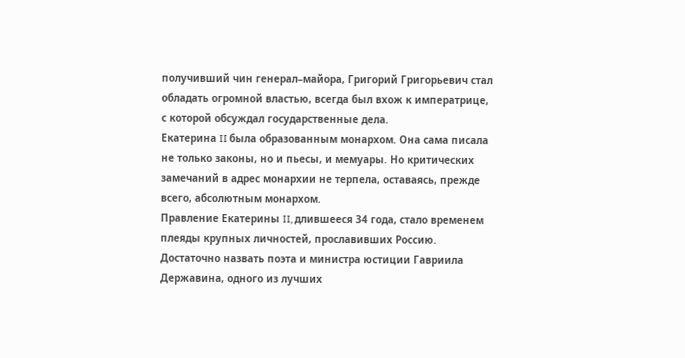получивший чин генерал–майора, Григорий Григорьевич стал обладать огромной властью, всегда был вхож к императрице, с которой обсуждал государственные дела.
Екатерина II была образованным монархом. Она сама писала не только законы, но и пьесы, и мемуары. Но критических замечаний в адрес монархии не терпела, оставаясь, прежде всего, абсолютным монархом.
Правление Екатерины II, длившееся 34 года, стало временем плеяды крупных личностей, прославивших Россию. Достаточно назвать поэта и министра юстиции Гавриила Державина, одного из лучших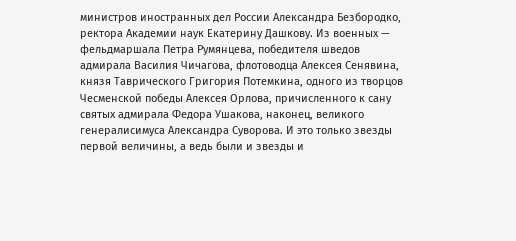министров иностранных дел России Александра Безбородко, ректора Академии наук Екатерину Дашкову. Из военных — фельдмаршала Петра Румянцева, победителя шведов адмирала Василия Чичагова, флотоводца Алексея Сенявина, князя Таврического Григория Потемкина, одного из творцов Чесменской победы Алексея Орлова, причисленного к сану святых адмирала Федора Ушакова, наконец, великого генералисимуса Александра Суворова. И это только звезды первой величины, а ведь были и звезды и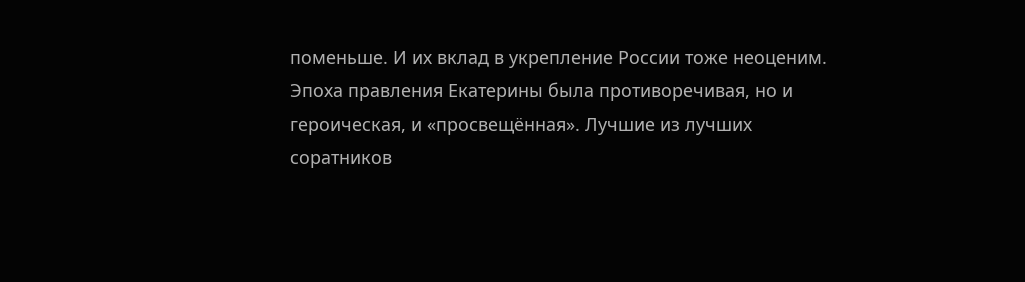поменьше. И их вклад в укрепление России тоже неоценим.
Эпоха правления Екатерины была противоречивая, но и героическая, и «просвещённая». Лучшие из лучших соратников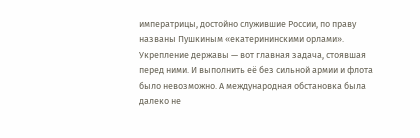императрицы, достойно служившие России, по праву названы Пушкиным «екатерининскими орлами».
Укрепление державы — вот главная задача, стоявшая перед ними. И выполнить её без сильной армии и флота было невозможно. А международная обстановка была далеко не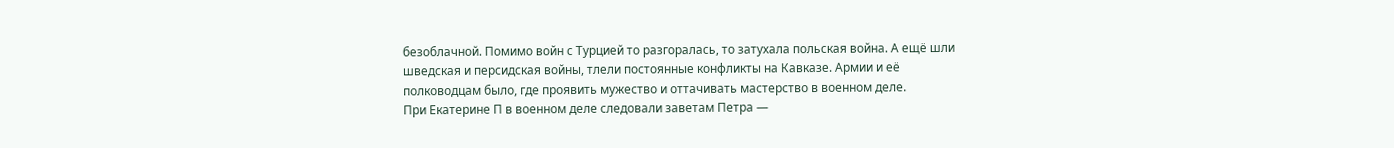безоблачной. Помимо войн с Турцией то разгоралась, то затухала польская война. А ещё шли шведская и персидская войны, тлели постоянные конфликты на Кавказе. Армии и её полководцам было, где проявить мужество и оттачивать мастерство в военном деле.
При Екатерине П в военном деле следовали заветам Петра —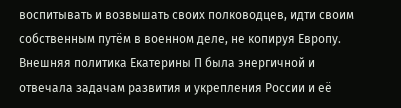воспитывать и возвышать своих полководцев, идти своим собственным путём в военном деле, не копируя Европу.
Внешняя политика Екатерины П была энергичной и отвечала задачам развития и укрепления России и её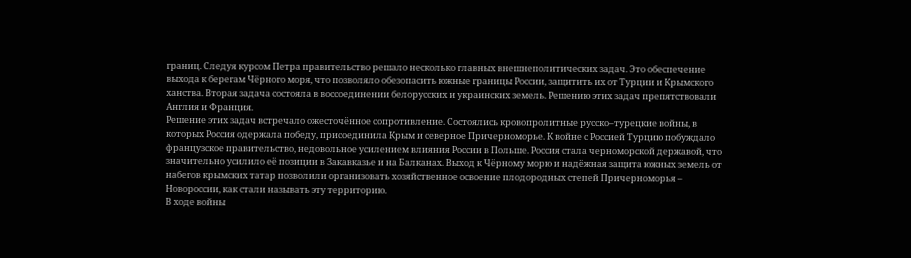границ. Следуя курсом Петра правительство решало несколько главных внешнеполитических задач. Это обеспечение выхода к берегам Чёрного моря, что позволяло обезопасить южные границы России, защитить их от Турции и Крымского ханства. Вторая задача состояла в воссоединении белорусских и украинских земель. Решению этих задач препятствовали Англия и Франция.
Решение этих задач встречало ожесточённое сопротивление. Состоялись кровопролитные русско–турецкие войны, в которых Россия одержала победу, присоединила Крым и северное Причерноморье. К войне с Россией Турцию побуждало французское правительство, недовольное усилением влияния России в Польше. Россия стала черноморской державой, что значительно усилило её позиции в Закавказье и на Балканах. Выход к Чёрному морю и надёжная защита южных земель от набегов крымских татар позволили организовать хозяйственное освоение плодородных степей Причерноморья – Новороссии, как стали называть эту территорию.
В ходе войны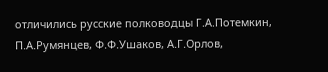отличились русские полководцы Г.А.Потемкин, П.А.Румянцев, Ф.Ф.Ушаков, А.Г.Орлов,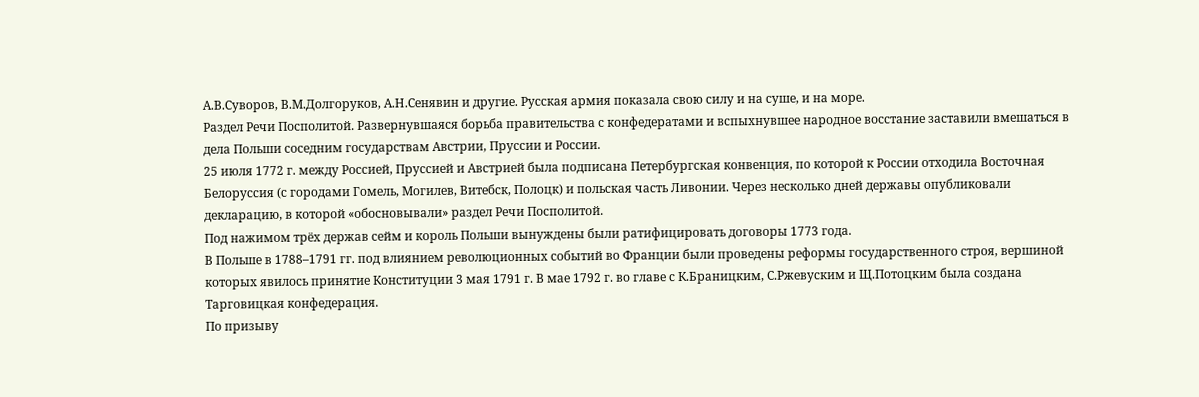А.В.Суворов, В.М.Долгоруков, А.Н.Сенявин и другие. Русская армия показала свою силу и на суше, и на море.
Раздел Речи Посполитой. Развернувшаяся борьба правительства с конфедератами и вспыхнувшее народное восстание заставили вмешаться в дела Польши соседним государствам Австрии, Пруссии и России.
25 июля 1772 г. между Россией, Пруссией и Австрией была подписана Петербургская конвенция, по которой к России отходила Восточная Белоруссия (с городами Гомель, Могилев, Витебск, Полоцк) и польская часть Ливонии. Через несколько дней державы опубликовали декларацию, в которой «обосновывали» раздел Речи Посполитой.
Под нажимом трёх держав сейм и король Польши вынуждены были ратифицировать договоры 1773 года.
В Польше в 1788–1791 гг. под влиянием революционных событий во Франции были проведены реформы государственного строя, вершиной которых явилось принятие Конституции 3 мая 1791 г. В мае 1792 г. во главе с К.Браницким, С.Ржевуским и Щ.Потоцким была создана Тарговицкая конфедерация.
По призыву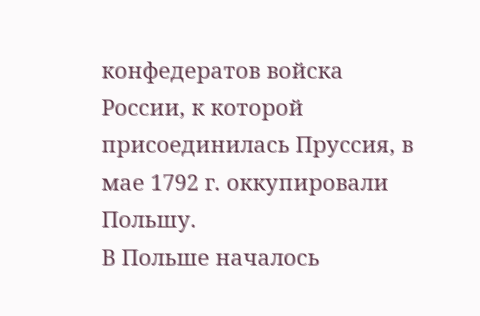конфедератов войска России, к которой присоединилась Пруссия, в мае 1792 г. оккупировали Польшу.
В Польше началось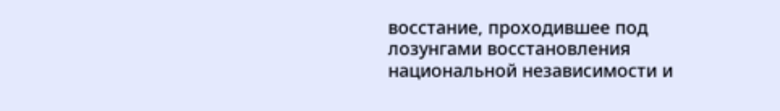восстание, проходившее под лозунгами восстановления национальной независимости и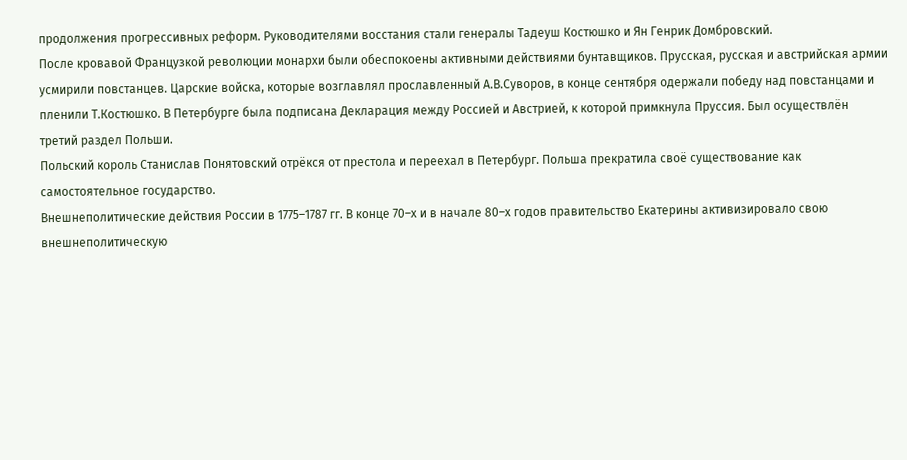продолжения прогрессивных реформ. Руководителями восстания стали генералы Тадеуш Костюшко и Ян Генрик Домбровский.
После кровавой Французкой революции монархи были обеспокоены активными действиями бунтавщиков. Прусская, русская и австрийская армии усмирили повстанцев. Царские войска, которые возглавлял прославленный А.В.Суворов, в конце сентября одержали победу над повстанцами и пленили Т.Костюшко. В Петербурге была подписана Декларация между Россией и Австрией, к которой примкнула Пруссия. Был осуществлён третий раздел Польши.
Польский король Станислав Понятовский отрёкся от престола и переехал в Петербург. Польша прекратила своё существование как самостоятельное государство.
Внешнеполитические действия России в 1775–1787 гг. В конце 70–х и в начале 80–х годов правительство Екатерины активизировало свою внешнеполитическую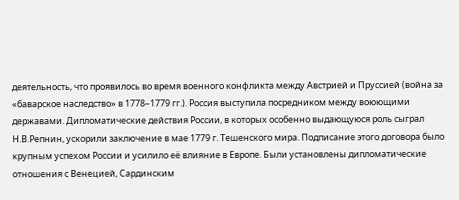деятельность, что проявилось во время военного конфликта между Австрией и Пруссией (война за «баварское наследство» в 1778–1779 гг.). Россия выступила посредником между воюющими державами. Дипломатические действия России, в которых особенно выдающуюся роль сыграл Н.В.Репнин, ускорили заключение в мае 1779 г. Тешенского мира. Подписание этого договора было крупным успехом России и усилило её влияние в Европе. Были установлены дипломатические отношения с Венецией, Сардинским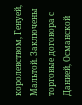королевством, Генуей, Мальтой. Заключены торговые договора с Данией, Османской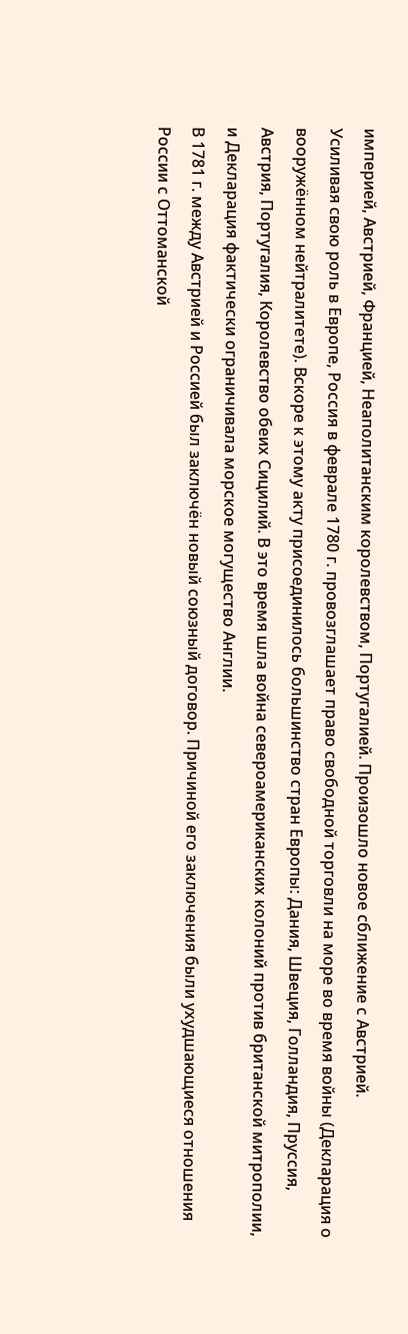империей, Австрией, Францией, Неаполитанским королевством, Португалией. Произошло новое сближение с Австрией.
Усиливая свою роль в Европе, Россия в феврале 1780 г. провозглашает право свободной торговли на море во время войны (Декларация о вооружённом нейтралитете). Вскоре к этому акту присоединилось большинство стран Европы: Дания, Швеция, Голландия, Пруссия, Австрия, Португалия, Королевство обеих Сицилий. В это время шла война североамериканских колоний против британской митрополии, и Декларация фактически ограничивала морское могущество Англии.
В 1781 г. между Австрией и Россией был заключён новый союзный договор. Причиной его заключения были ухудшающиеся отношения России с Оттоманской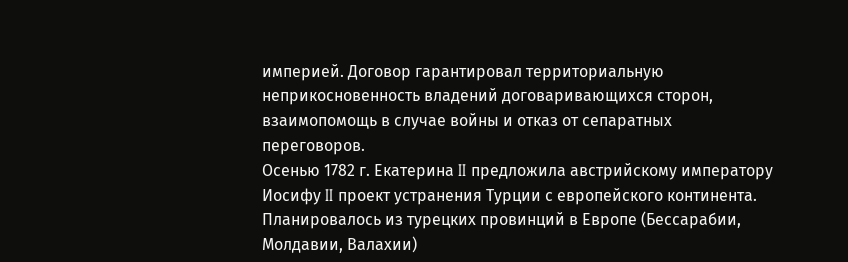империей. Договор гарантировал территориальную неприкосновенность владений договаривающихся сторон, взаимопомощь в случае войны и отказ от сепаратных переговоров.
Осенью 1782 г. Екатерина II предложила австрийскому императору Иосифу II проект устранения Турции с европейского континента. Планировалось из турецких провинций в Европе (Бессарабии, Молдавии, Валахии)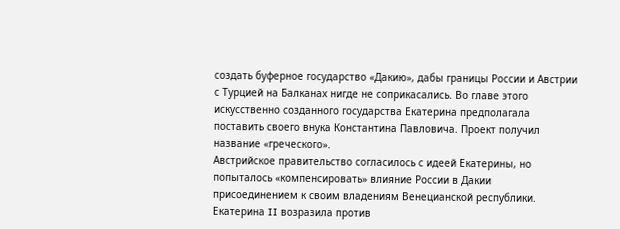создать буферное государство «Дакию», дабы границы России и Австрии с Турцией на Балканах нигде не соприкасались. Во главе этого искусственно созданного государства Екатерина предполагала поставить своего внука Константина Павловича. Проект получил название «греческого».
Австрийское правительство согласилось с идеей Екатерины, но попыталось «компенсировать» влияние России в Дакии присоединением к своим владениям Венецианской республики. Екатерина II возразила против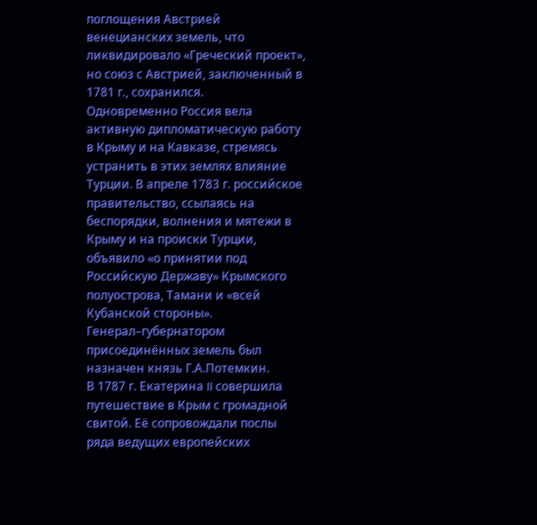поглощения Австрией венецианских земель, что ликвидировало «Греческий проект», но союз с Австрией, заключенный в 1781 г., сохранился.
Одновременно Россия вела активную дипломатическую работу в Крыму и на Кавказе, стремясь устранить в этих землях влияние Турции. В апреле 1783 г. российское правительство, ссылаясь на беспорядки, волнения и мятежи в Крыму и на происки Турции, объявило «о принятии под Российскую Державу» Крымского полуострова, Тамани и «всей Кубанской стороны». Генерал–губернатором присоединённых земель был назначен князь Г.А.Потемкин.
В 1787 г. Екатерина II совершила путешествие в Крым с громадной свитой. Её сопровождали послы ряда ведущих европейских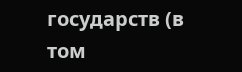государств (в том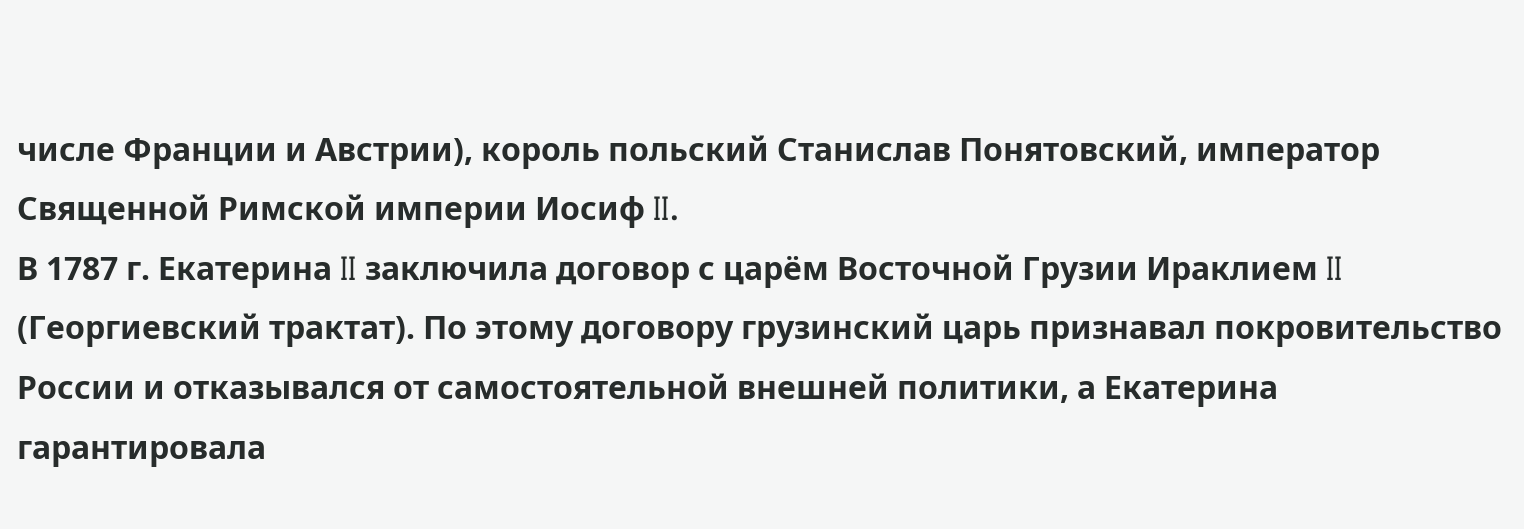числе Франции и Австрии), король польский Станислав Понятовский, император Священной Римской империи Иосиф II.
В 1787 г. Екатерина II заключила договор с царём Восточной Грузии Ираклием II (Георгиевский трактат). По этому договору грузинский царь признавал покровительство России и отказывался от самостоятельной внешней политики, а Екатерина гарантировала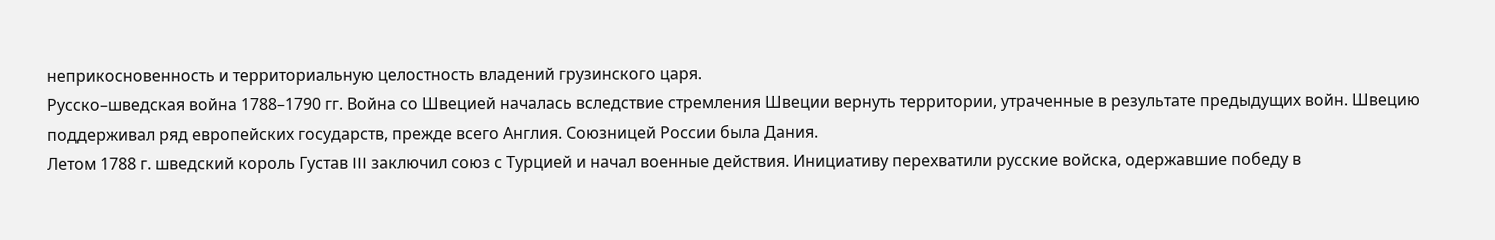неприкосновенность и территориальную целостность владений грузинского царя.
Русско–шведская война 1788–1790 гг. Война со Швецией началась вследствие стремления Швеции вернуть территории, утраченные в результате предыдущих войн. Швецию поддерживал ряд европейских государств, прежде всего Англия. Союзницей России была Дания.
Летом 1788 г. шведский король Густав III заключил союз с Турцией и начал военные действия. Инициативу перехватили русские войска, одержавшие победу в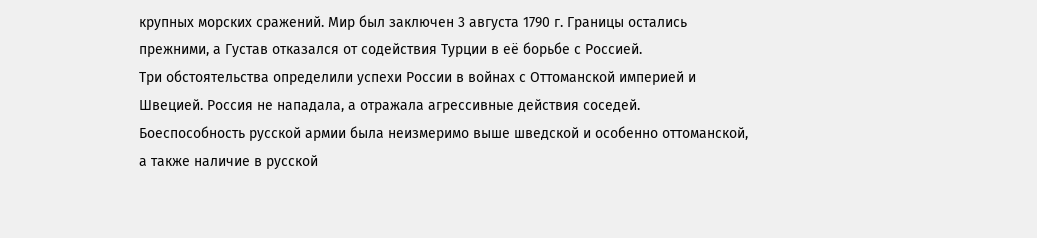крупных морских сражений. Мир был заключен 3 августа 1790 г. Границы остались прежними, а Густав отказался от содействия Турции в её борьбе с Россией.
Три обстоятельства определили успехи России в войнах с Оттоманской империей и Швецией. Россия не нападала, а отражала агрессивные действия соседей. Боеспособность русской армии была неизмеримо выше шведской и особенно оттоманской, а также наличие в русской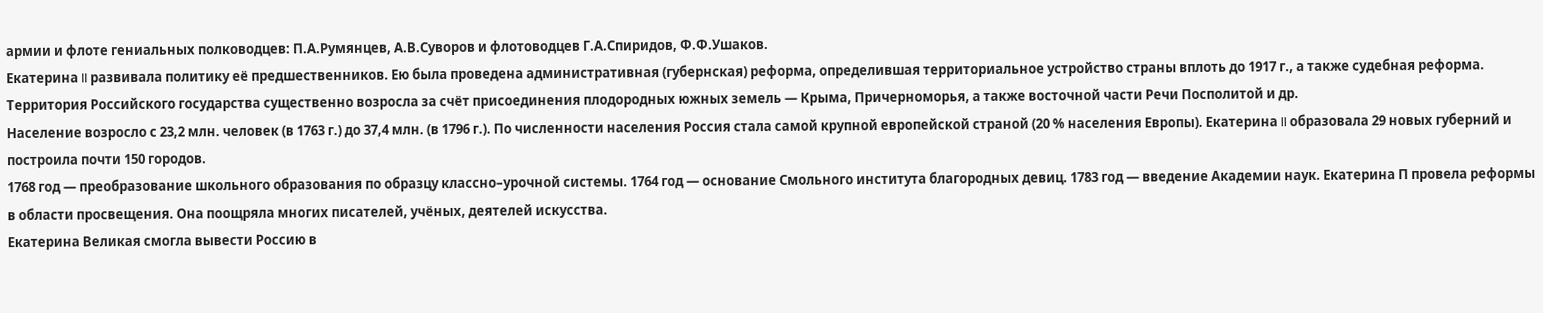армии и флоте гениальных полководцев: П.А.Румянцев, А.В.Суворов и флотоводцев Г.А.Спиридов, Ф.Ф.Ушаков.
Екатерина II развивала политику её предшественников. Ею была проведена административная (губернская) реформа, определившая территориальное устройство страны вплоть до 1917 г., а также судебная реформа.
Территория Российского государства существенно возросла за счёт присоединения плодородных южных земель — Крыма, Причерноморья, а также восточной части Речи Посполитой и др.
Население возросло с 23,2 млн. человек (в 1763 г.) до 37,4 млн. (в 1796 г.). По численности населения Россия стала самой крупной европейской страной (20 % населения Европы). Екатерина II образовала 29 новых губерний и построила почти 150 городов.
1768 год — преобразование школьного образования по образцу классно–урочной системы. 1764 год — основание Смольного института благородных девиц. 1783 год — введение Академии наук. Екатерина П провела реформы в области просвещения. Она поощряла многих писателей, учёных, деятелей искусства.
Екатерина Великая смогла вывести Россию в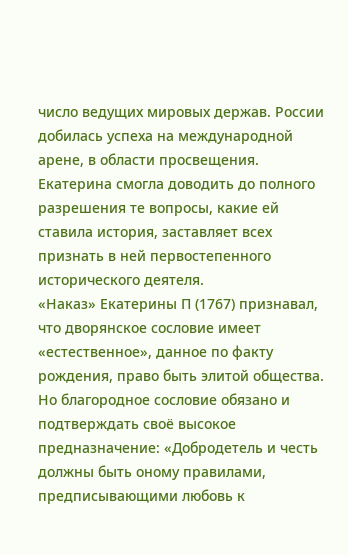число ведущих мировых держав. России добилась успеха на международной арене, в области просвещения. Екатерина смогла доводить до полного разрешения те вопросы, какие ей ставила история, заставляет всех признать в ней первостепенного исторического деятеля.
«Наказ» Екатерины П (1767) признавал, что дворянское сословие имеет «естественное», данное по факту рождения, право быть элитой общества. Но благородное сословие обязано и подтверждать своё высокое предназначение: «Добродетель и честь должны быть оному правилами, предписывающими любовь к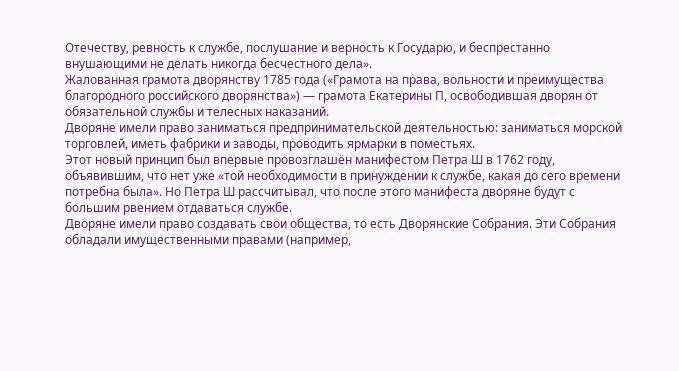Отечеству, ревность к службе, послушание и верность к Государю, и беспрестанно внушающими не делать никогда бесчестного дела».
Жалованная грамота дворянству 1785 года («Грамота на права, вольности и преимущества благородного российского дворянства») — грамота Екатерины П, освободившая дворян от обязательной службы и телесных наказаний.
Дворяне имели право заниматься предпринимательской деятельностью: заниматься морской торговлей, иметь фабрики и заводы, проводить ярмарки в поместьях.
Этот новый принцип был впервые провозглашён манифестом Петра Ш в 1762 году, объявившим, что нет уже «той необходимости в принуждении к службе, какая до сего времени потребна была». Но Петра Ш рассчитывал, что после этого манифеста дворяне будут с большим рвением отдаваться службе.
Дворяне имели право создавать свои общества, то есть Дворянские Собрания. Эти Собрания обладали имущественными правами (например,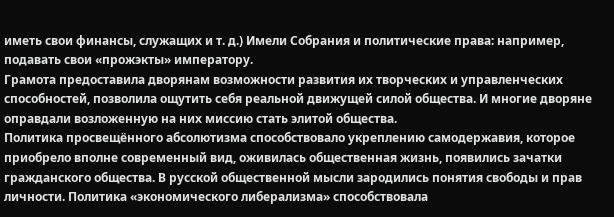иметь свои финансы, служащих и т. д.) Имели Собрания и политические права: например, подавать свои «прожэкты» императору.
Грамота предоставила дворянам возможности развития их творческих и управленческих способностей, позволила ощутить себя реальной движущей силой общества. И многие дворяне оправдали возложенную на них миссию стать элитой общества.
Политика просвещённого абсолютизма способствовало укреплению самодержавия, которое приобрело вполне современный вид, оживилась общественная жизнь, появились зачатки гражданского общества. В русской общественной мысли зародились понятия свободы и прав личности. Политика «экономического либерализма» способствовала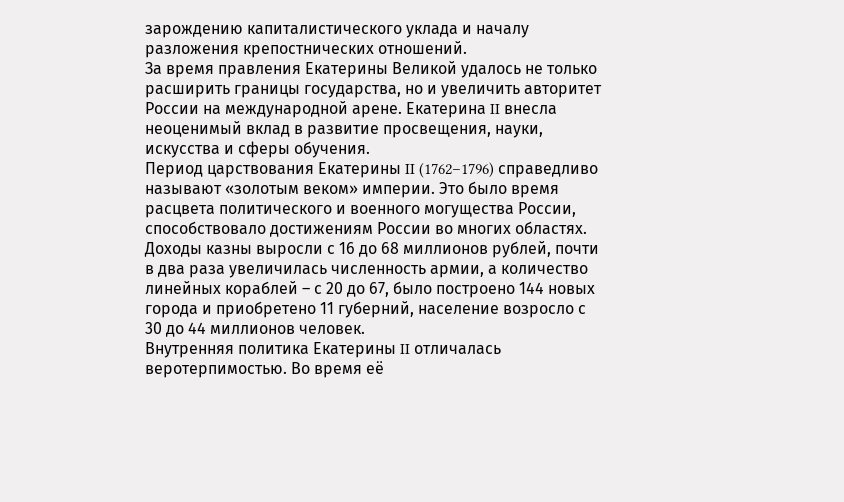зарождению капиталистического уклада и началу разложения крепостнических отношений.
За время правления Екатерины Великой удалось не только расширить границы государства, но и увеличить авторитет России на международной арене. Екатерина II внесла неоценимый вклад в развитие просвещения, науки, искусства и сферы обучения.
Период царствования Екатерины II (1762–1796) справедливо называют «золотым веком» империи. Это было время расцвета политического и военного могущества России, способствовало достижениям России во многих областях. Доходы казны выросли с 16 до 68 миллионов рублей, почти в два раза увеличилась численность армии, а количество линейных кораблей – с 20 до 67, было построено 144 новых города и приобретено 11 губерний, население возросло с 30 до 44 миллионов человек.
Внутренняя политика Екатерины II отличалась веротерпимостью. Во время её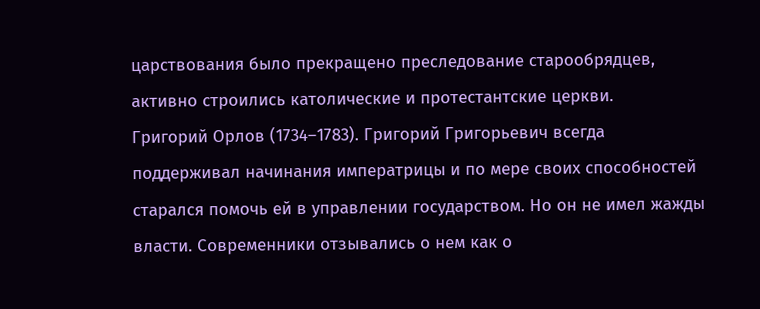царствования было прекращено преследование старообрядцев, активно строились католические и протестантские церкви.
Григорий Орлов (1734–1783). Григорий Григорьевич всегда поддерживал начинания императрицы и по мере своих способностей старался помочь ей в управлении государством. Но он не имел жажды власти. Современники отзывались о нем как о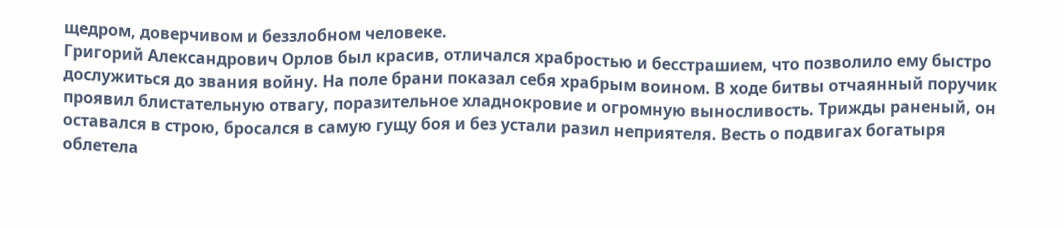щедром, доверчивом и беззлобном человеке.
Григорий Александрович Орлов был красив, отличался храбростью и бесстрашием, что позволило ему быстро дослужиться до звания войну. На поле брани показал себя храбрым воином. В ходе битвы отчаянный поручик проявил блистательную отвагу, поразительное хладнокровие и огромную выносливость. Трижды раненый, он оставался в строю, бросался в самую гущу боя и без устали разил неприятеля. Весть о подвигах богатыря облетела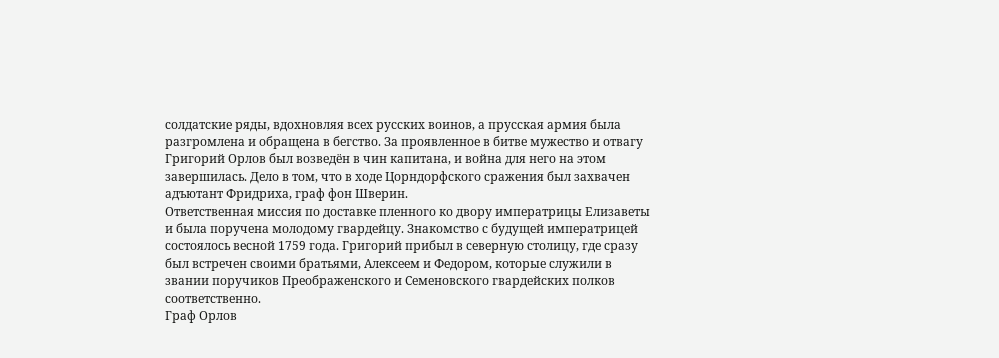солдатские ряды, вдохновляя всех русских воинов, а прусская армия была разгромлена и обращена в бегство. За проявленное в битве мужество и отвагу Григорий Орлов был возведён в чин капитана, и война для него на этом завершилась. Дело в том, что в ходе Цорндорфского сражения был захвачен адъютант Фридриха, граф фон Шверин.
Ответственная миссия по доставке пленного ко двору императрицы Елизаветы и была поручена молодому гвардейцу. Знакомство с будущей императрицей состоялось весной 1759 года. Григорий прибыл в северную столицу, где сразу был встречен своими братьями, Алексеем и Федором, которые служили в звании поручиков Преображенского и Семеновского гвардейских полков соответственно.
Граф Орлов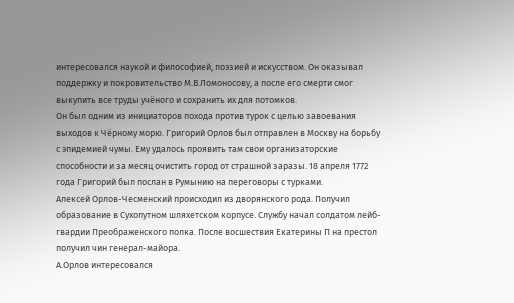интересовался наукой и философией, поэзией и искусством. Он оказывал поддержку и покровительство М.В.Ломоносову, а после его смерти смог выкупить все труды учёного и сохранить их для потомков.
Он был одним из инициаторов похода против турок с целью завоевания выходов к Чёрному морю. Григорий Орлов был отправлен в Москву на борьбу с эпидемией чумы. Ему удалось проявить там свои организаторские способности и за месяц очистить город от страшной заразы. 18 апреля 1772 года Григорий был послан в Румынию на переговоры с турками.
Алексей Орлов-Чесменский происходил из дворянского рода. Получил образование в Сухопутном шляхетском корпусе. Службу начал солдатом лейб-гвардии Преображенского полка. После восшествия Екатерины П на престол получил чин генерал-майора.
А.Орлов интересовался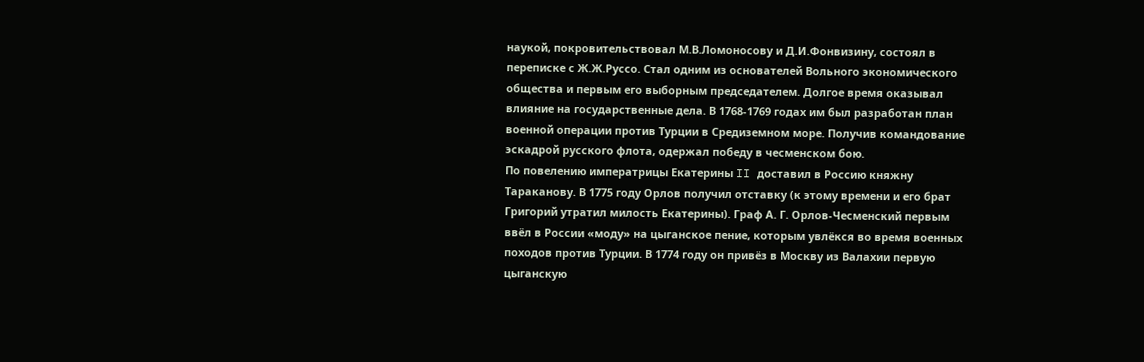наукой, покровительствовал М.В.Ломоносову и Д.И.Фонвизину, состоял в переписке с Ж.Ж.Руссо. Стал одним из основателей Вольного экономического общества и первым его выборным председателем. Долгое время оказывал влияние на государственные дела. В 1768-1769 годах им был разработан план военной операции против Турции в Средиземном море. Получив командование эскадрой русского флота, одержал победу в чесменском бою.
По повелению императрицы Екатерины II доставил в Россию княжну Тараканову. В 1775 году Орлов получил отставку (к этому времени и его брат Григорий утратил милость Екатерины). Граф А. Г. Орлов-Чесменский первым ввёл в России «моду» на цыганское пение, которым увлёкся во время военных походов против Турции. В 1774 году он привёз в Москву из Валахии первую цыганскую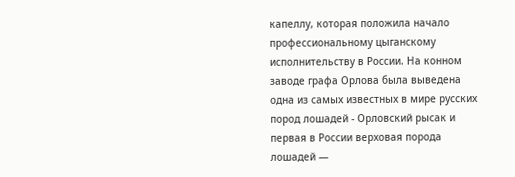капеллу, которая положила начало профессиональному цыганскому исполнительству в России. На конном заводе графа Орлова была выведена одна из самых известных в мире русских пород лошадей - Орловский рысак и первая в России верховая порода лошадей —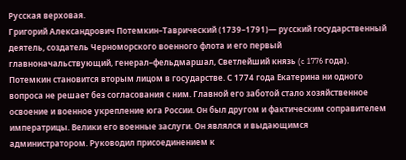Русская верховая.
Григорий Александрович Потемкин–Таврический (1739–1791)— русский государственный деятель, создатель Черноморского военного флота и его первый главноначальствующий, генерал–фельдмаршал, Светлейший князь (c 1776 года). Потемкин становится вторым лицом в государстве. С 1774 года Екатерина ни одного вопроса не решает без согласования с ним. Главной его заботой стало хозяйственное освоение и военное укрепление юга России. Он был другом и фактическим соправителем императрицы. Велики его военные заслуги. Он являлся и выдающимся администратором. Руководил присоединением к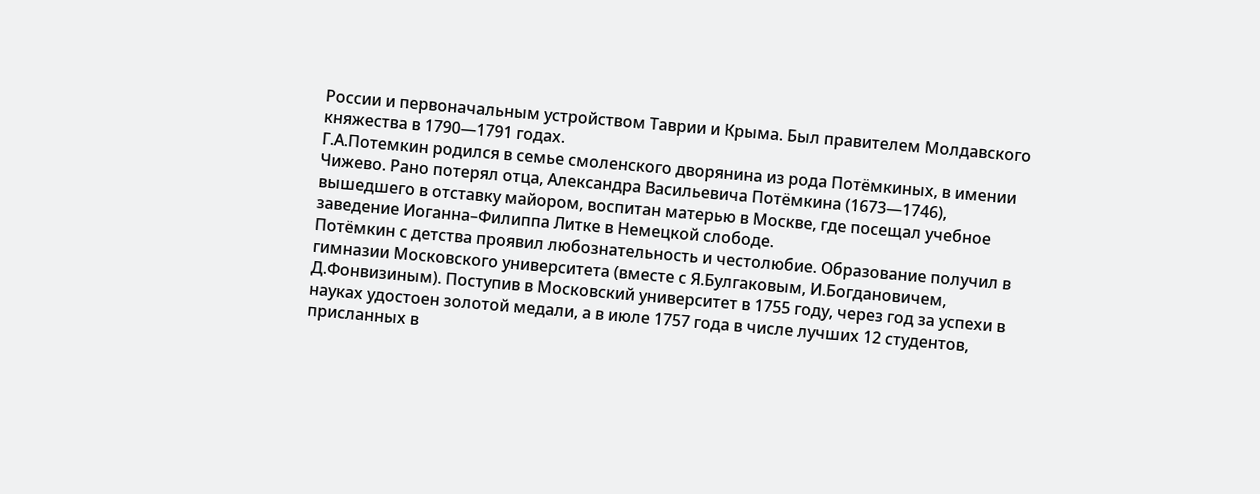России и первоначальным устройством Таврии и Крыма. Был правителем Молдавского княжества в 1790—1791 годах.
Г.А.Потемкин родился в семье смоленского дворянина из рода Потёмкиных, в имении Чижево. Рано потерял отца, Александра Васильевича Потёмкина (1673—1746), вышедшего в отставку майором, воспитан матерью в Москве, где посещал учебное заведение Иоганна–Филиппа Литке в Немецкой слободе.
Потёмкин с детства проявил любознательность и честолюбие. Образование получил в гимназии Московского университета (вместе с Я.Булгаковым, И.Богдановичем, Д.Фонвизиным). Поступив в Московский университет в 1755 году, через год за успехи в науках удостоен золотой медали, а в июле 1757 года в числе лучших 12 студентов, присланных в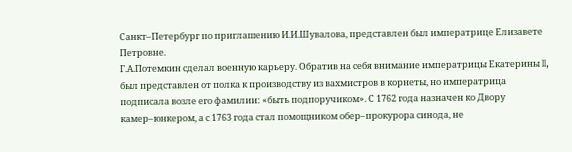Санкт–Петербург по приглашению И.И.Шувалова, представлен был императрице Елизавете Петровне.
Г.А.Потемкин сделал военную карьеру. Обратив на себя внимание императрицы Екатерины II, был представлен от полка к производству из вахмистров в корнеты, но императрица подписала возле его фамилии: «быть подпоручиком». С 1762 года назначен ко Двору камер–юнкером, а с 1763 года стал помощником обер–прокурора синода, не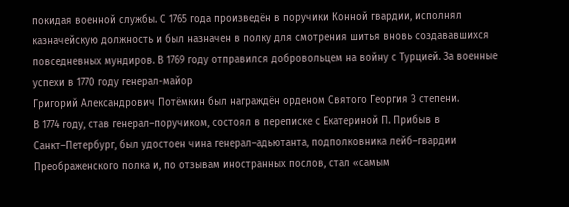покидая военной службы. С 1765 года произведён в поручики Конной гвардии, исполнял казначейскую должность и был назначен в полку для смотрения шитья вновь создававшихся повседневных мундиров. В 1769 году отправился добровольцем на войну с Турцией. За военные успехи в 1770 году генерал-майор
Григорий Александрович Потёмкин был награждён орденом Святого Георгия 3 степени.
В 1774 году, став генерал–поручиком, состоял в переписке с Екатериной П. Прибыв в Санкт–Петербург, был удостоен чина генерал–адьютанта, подполковника лейб–гвардии Преображенского полка и, по отзывам иностранных послов, стал «самым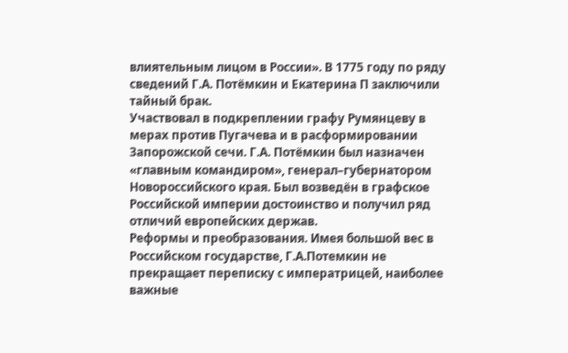влиятельным лицом в России». В 1775 году по ряду сведений Г.А. Потёмкин и Екатерина П заключили тайный брак.
Участвовал в подкреплении графу Румянцеву в мерах против Пугачева и в расформировании Запорожской сечи. Г.А. Потёмкин был назначен «главным командиром», генерал–губернатором Новороссийского края. Был возведён в графское Российской империи достоинство и получил ряд отличий европейских держав.
Реформы и преобразования. Имея большой вес в Российском государстве, Г.А.Потемкин не прекращает переписку с императрицей, наиболее важные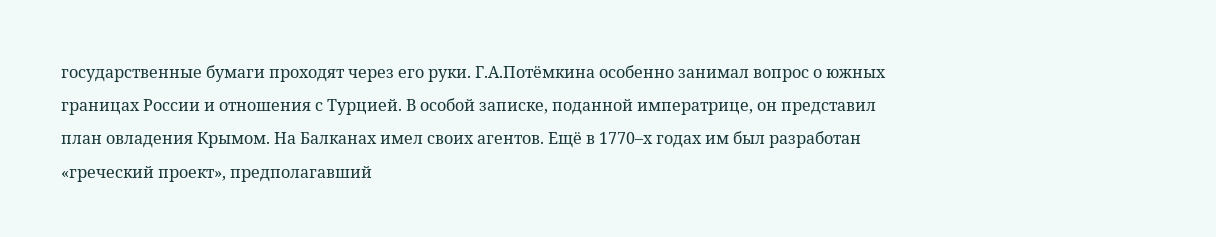государственные бумаги проходят через его руки. Г.А.Потёмкина особенно занимал вопрос о южных границах России и отношения с Турцией. В особой записке, поданной императрице, он представил план овладения Крымом. На Балканах имел своих агентов. Ещё в 1770–х годах им был разработан «греческий проект», предполагавший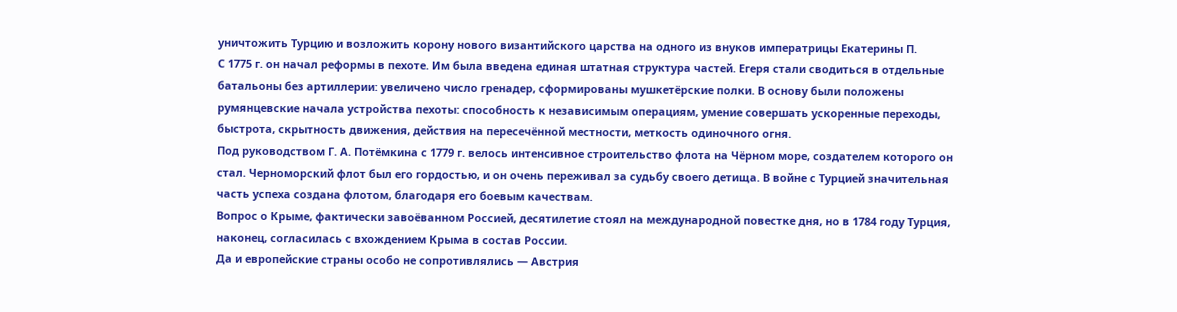уничтожить Турцию и возложить корону нового византийского царства на одного из внуков императрицы Екатерины П.
С 1775 г. он начал реформы в пехоте. Им была введена единая штатная структура частей. Егеря стали сводиться в отдельные батальоны без артиллерии: увеличено число гренадер, сформированы мушкетёрские полки. В основу были положены румянцевские начала устройства пехоты: способность к независимым операциям, умение совершать ускоренные переходы, быстрота, скрытность движения, действия на пересечённой местности, меткость одиночного огня.
Под руководством Г. А. Потёмкина с 1779 г. велось интенсивное строительство флота на Чёрном море, создателем которого он стал. Черноморский флот был его гордостью, и он очень переживал за судьбу своего детища. В войне с Турцией значительная часть успеха создана флотом, благодаря его боевым качествам.
Вопрос о Крыме, фактически завоёванном Россией, десятилетие стоял на международной повестке дня, но в 1784 году Турция, наконец, согласилась с вхождением Крыма в состав России.
Да и европейские страны особо не сопротивлялись — Австрия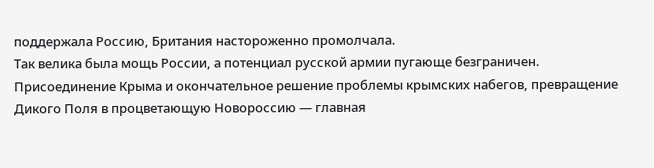поддержала Россию, Британия настороженно промолчала.
Так велика была мощь России, а потенциал русской армии пугающе безграничен. Присоединение Крыма и окончательное решение проблемы крымских набегов, превращение Дикого Поля в процветающую Новороссию — главная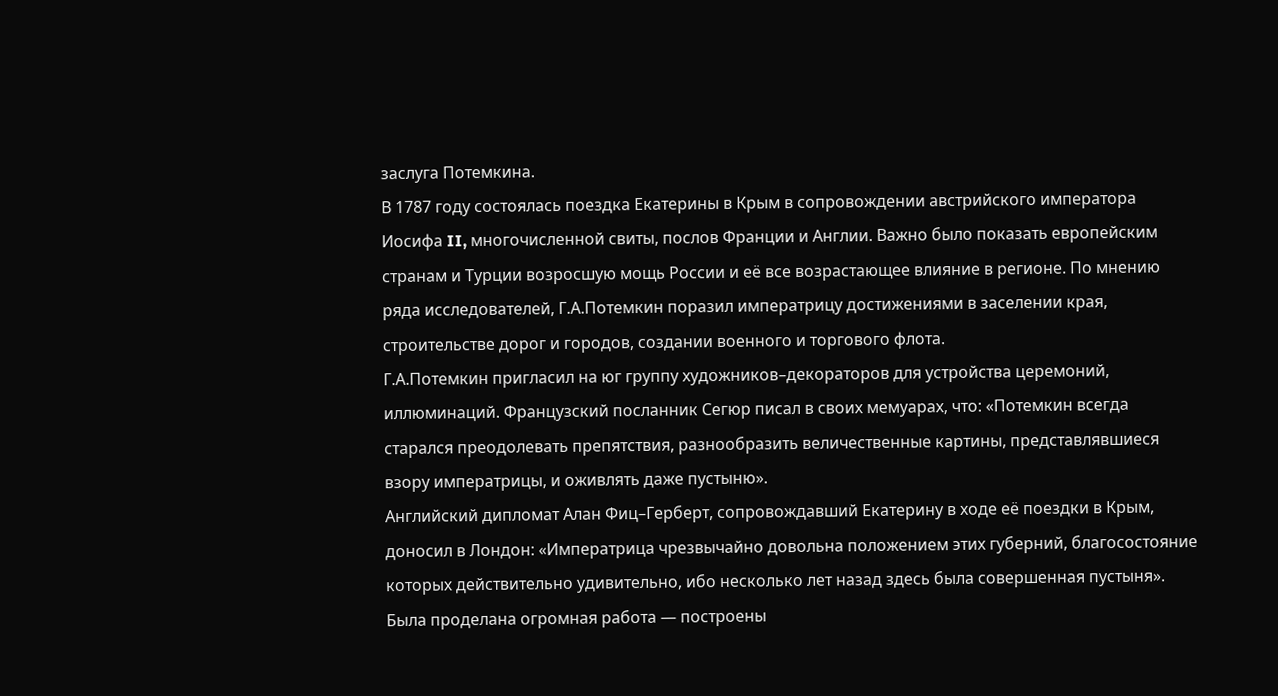заслуга Потемкина.
В 1787 году состоялась поездка Екатерины в Крым в сопровождении австрийского императора Иосифа II, многочисленной свиты, послов Франции и Англии. Важно было показать европейским странам и Турции возросшую мощь России и её все возрастающее влияние в регионе. По мнению ряда исследователей, Г.А.Потемкин поразил императрицу достижениями в заселении края, строительстве дорог и городов, создании военного и торгового флота.
Г.А.Потемкин пригласил на юг группу художников–декораторов для устройства церемоний, иллюминаций. Французский посланник Сегюр писал в своих мемуарах, что: «Потемкин всегда старался преодолевать препятствия, разнообразить величественные картины, представлявшиеся взору императрицы, и оживлять даже пустыню».
Английский дипломат Алан Фиц–Герберт, сопровождавший Екатерину в ходе её поездки в Крым, доносил в Лондон: «Императрица чрезвычайно довольна положением этих губерний, благосостояние которых действительно удивительно, ибо несколько лет назад здесь была совершенная пустыня».
Была проделана огромная работа — построены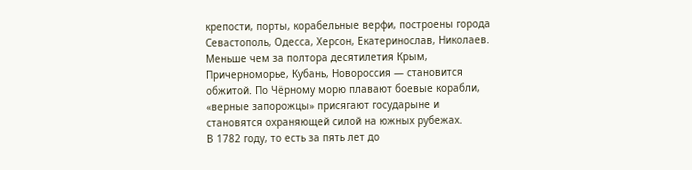крепости, порты, корабельные верфи, построены города Севастополь, Одесса, Херсон, Екатеринослав, Николаев. Меньше чем за полтора десятилетия Крым, Причерноморье, Кубань, Новороссия — становится обжитой. По Чёрному морю плавают боевые корабли, «верные запорожцы» присягают государыне и становятся охраняющей силой на южных рубежах.
В 1782 году, то есть за пять лет до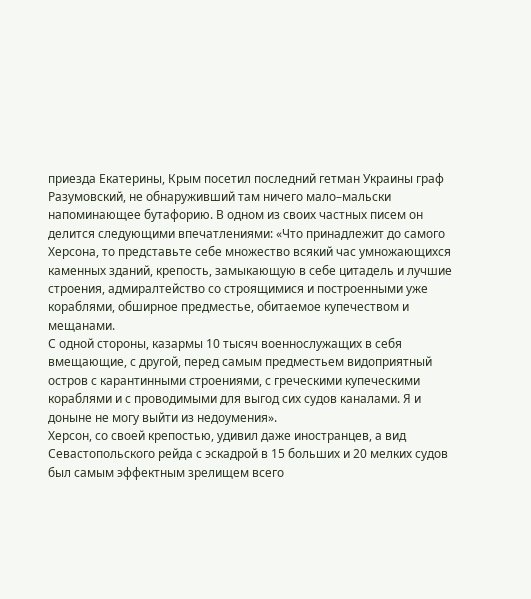приезда Екатерины, Крым посетил последний гетман Украины граф Разумовский, не обнаруживший там ничего мало–мальски напоминающее бутафорию. В одном из своих частных писем он делится следующими впечатлениями: «Что принадлежит до самого Херсона, то представьте себе множество всякий час умножающихся каменных зданий, крепость, замыкающую в себе цитадель и лучшие строения, адмиралтейство со строящимися и построенными уже кораблями, обширное предместье, обитаемое купечеством и мещанами.
С одной стороны, казармы 10 тысяч военнослужащих в себя вмещающие, с другой, перед самым предместьем видоприятный остров с карантинными строениями, с греческими купеческими кораблями и с проводимыми для выгод сих судов каналами. Я и доныне не могу выйти из недоумения».
Херсон, со своей крепостью, удивил даже иностранцев, а вид Севастопольского рейда с эскадрой в 15 больших и 20 мелких судов был самым эффектным зрелищем всего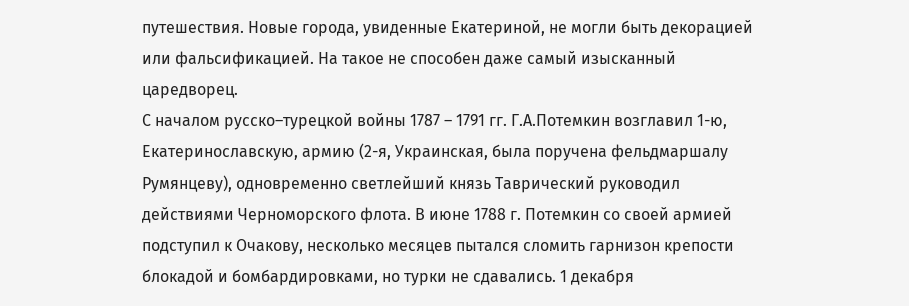путешествия. Новые города, увиденные Екатериной, не могли быть декорацией или фальсификацией. На такое не способен даже самый изысканный царедворец.
С началом русско–турецкой войны 1787 – 1791 гг. Г.А.Потемкин возглавил 1-ю, Екатеринославскую, армию (2-я, Украинская, была поручена фельдмаршалу Румянцеву), одновременно светлейший князь Таврический руководил действиями Черноморского флота. В июне 1788 г. Потемкин со своей армией подступил к Очакову, несколько месяцев пытался сломить гарнизон крепости блокадой и бомбардировками, но турки не сдавались. 1 декабря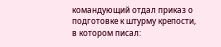командующий отдал приказ о подготовке к штурму крепости, в котором писал: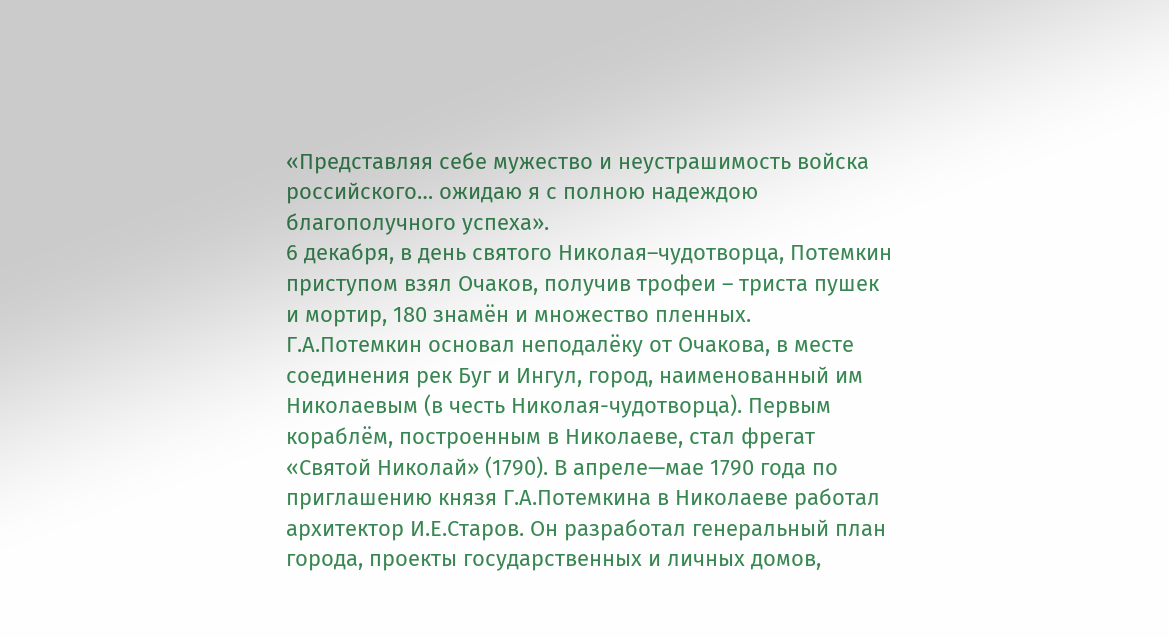«Представляя себе мужество и неустрашимость войска российского… ожидаю я с полною надеждою благополучного успеха».
6 декабря, в день святого Николая–чудотворца, Потемкин приступом взял Очаков, получив трофеи – триста пушек и мортир, 180 знамён и множество пленных.
Г.А.Потемкин основал неподалёку от Очакова, в месте соединения рек Буг и Ингул, город, наименованный им Николаевым (в честь Николая-чудотворца). Первым кораблём, построенным в Николаеве, стал фрегат «Святой Николай» (1790). В апреле—мае 1790 года по приглашению князя Г.А.Потемкина в Николаеве работал архитектор И.Е.Старов. Он разработал генеральный план города, проекты государственных и личных домов,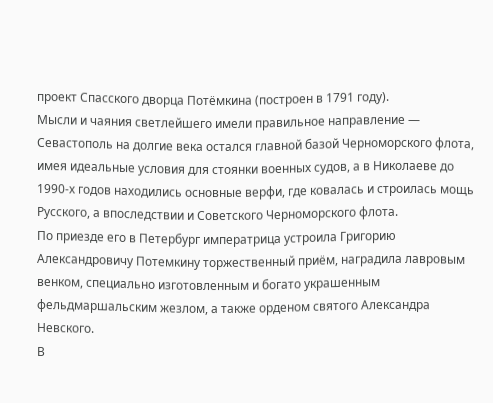проект Спасского дворца Потёмкина (построен в 1791 году).
Мысли и чаяния светлейшего имели правильное направление — Севастополь на долгие века остался главной базой Черноморского флота, имея идеальные условия для стоянки военных судов, а в Николаеве до 1990-х годов находились основные верфи, где ковалась и строилась мощь Русского, а впоследствии и Советского Черноморского флота.
По приезде его в Петербург императрица устроила Григорию Александровичу Потемкину торжественный приём, наградила лавровым венком, специально изготовленным и богато украшенным фельдмаршальским жезлом, а также орденом святого Александра Невского.
В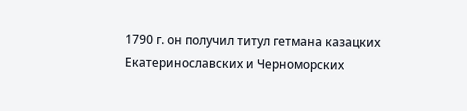1790 г. он получил титул гетмана казацких Екатеринославских и Черноморских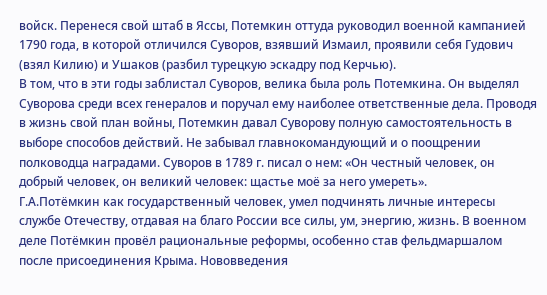войск. Перенеся свой штаб в Яссы, Потемкин оттуда руководил военной кампанией 1790 года, в которой отличился Суворов, взявший Измаил, проявили себя Гудович (взял Килию) и Ушаков (разбил турецкую эскадру под Керчью).
В том, что в эти годы заблистал Суворов, велика была роль Потемкина. Он выделял Суворова среди всех генералов и поручал ему наиболее ответственные дела. Проводя в жизнь свой план войны, Потемкин давал Суворову полную самостоятельность в выборе способов действий. Не забывал главнокомандующий и о поощрении полководца наградами. Суворов в 1789 г. писал о нем: «Он честный человек, он добрый человек, он великий человек: щастье моё за него умереть».
Г.А.Потёмкин как государственный человек, умел подчинять личные интересы службе Отечеству, отдавая на благо России все силы, ум, энергию, жизнь. В военном деле Потёмкин провёл рациональные реформы, особенно став фельдмаршалом после присоединения Крыма. Нововведения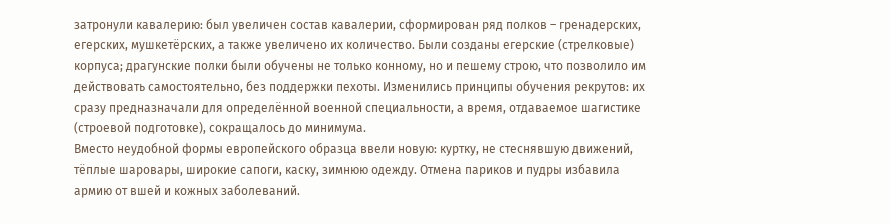затронули кавалерию: был увеличен состав кавалерии, сформирован ряд полков – гренадерских, егерских, мушкетёрских, а также увеличено их количество. Были созданы егерские (стрелковые) корпуса; драгунские полки были обучены не только конному, но и пешему строю, что позволило им действовать самостоятельно, без поддержки пехоты. Изменились принципы обучения рекрутов: их сразу предназначали для определённой военной специальности, а время, отдаваемое шагистике (строевой подготовке), сокращалось до минимума.
Вместо неудобной формы европейского образца ввели новую: куртку, не стеснявшую движений, тёплые шаровары, широкие сапоги, каску, зимнюю одежду. Отмена париков и пудры избавила армию от вшей и кожных заболеваний.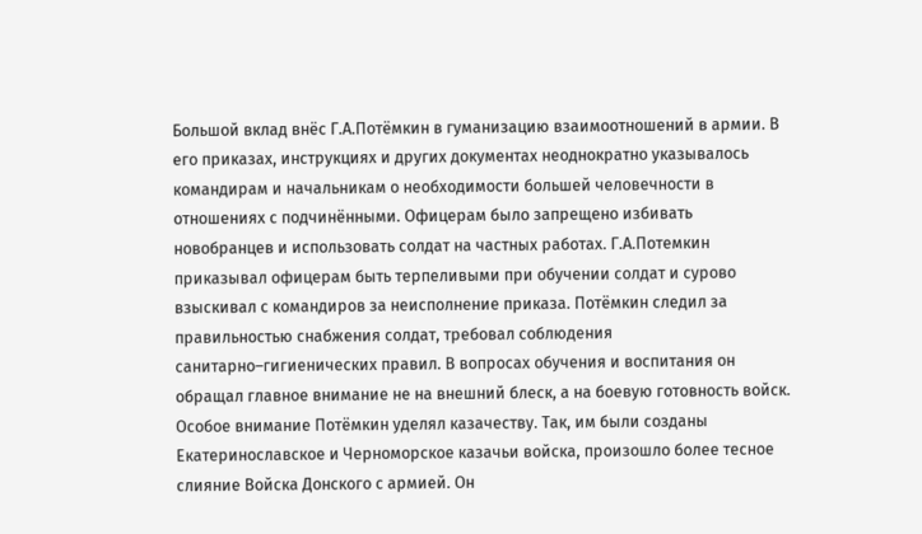Большой вклад внёс Г.А.Потёмкин в гуманизацию взаимоотношений в армии. В его приказах, инструкциях и других документах неоднократно указывалось командирам и начальникам о необходимости большей человечности в отношениях с подчинёнными. Офицерам было запрещено избивать новобранцев и использовать солдат на частных работах. Г.А.Потемкин приказывал офицерам быть терпеливыми при обучении солдат и сурово взыскивал с командиров за неисполнение приказа. Потёмкин следил за правильностью снабжения солдат, требовал соблюдения санитарно–гигиенических правил. В вопросах обучения и воспитания он обращал главное внимание не на внешний блеск, а на боевую готовность войск.
Особое внимание Потёмкин уделял казачеству. Так, им были созданы Екатеринославское и Черноморское казачьи войска, произошло более тесное слияние Войска Донского с армией. Он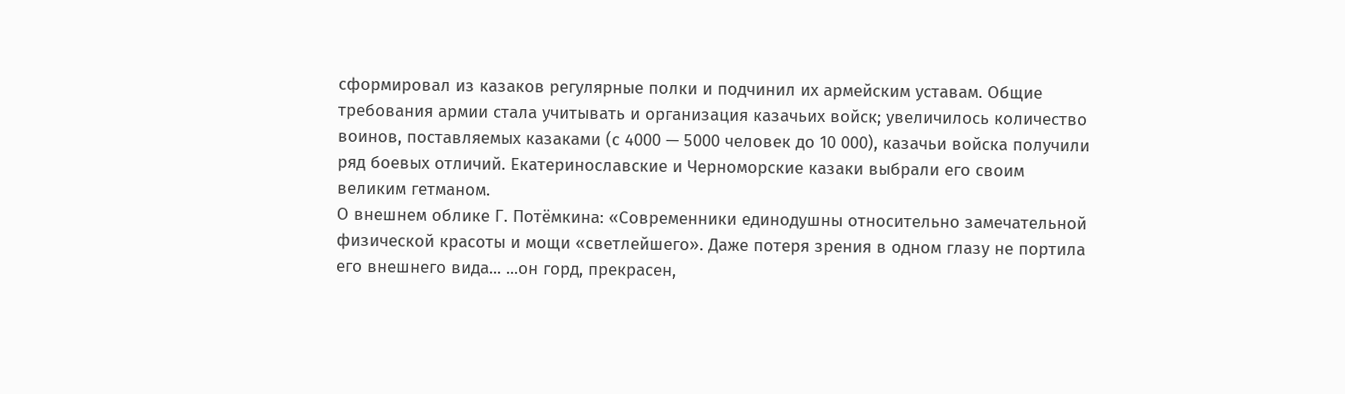сформировал из казаков регулярные полки и подчинил их армейским уставам. Общие требования армии стала учитывать и организация казачьих войск; увеличилось количество воинов, поставляемых казаками (с 4000 — 5000 человек до 10 000), казачьи войска получили ряд боевых отличий. Екатеринославские и Черноморские казаки выбрали его своим великим гетманом.
О внешнем облике Г. Потёмкина: «Современники единодушны относительно замечательной физической красоты и мощи «светлейшего». Даже потеря зрения в одном глазу не портила его внешнего вида... ...он горд, прекрасен,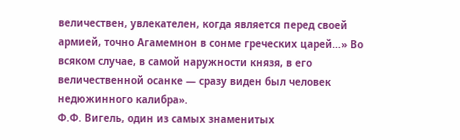величествен, увлекателен, когда является перед своей армией, точно Агамемнон в сонме греческих царей…» Во всяком случае, в самой наружности князя, в его величественной осанке — сразу виден был человек недюжинного калибра».
Ф.Ф. Вигель, один из самых знаменитых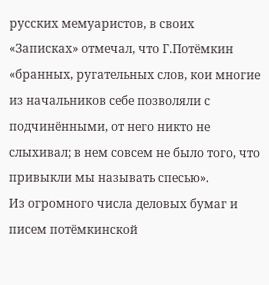русских мемуаристов, в своих «Записках» отмечал, что Г.Потёмкин «бранных, ругательных слов, кои многие из начальников себе позволяли с подчинёнными, от него никто не слыхивал; в нем совсем не было того, что привыкли мы называть спесью».
Из огромного числа деловых бумаг и писем потёмкинской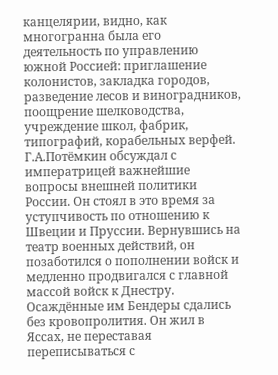канцелярии, видно, как многогранна была его деятельность по управлению южной Россией: приглашение колонистов, закладка городов, разведение лесов и виноградников, поощрение шелководства, учреждение школ, фабрик, типографий, корабельных верфей.
Г.А.Потёмкин обсуждал с императрицей важнейшие вопросы внешней политики России. Он стоял в это время за уступчивость по отношению к Швеции и Пруссии. Вернувшись на театр военных действий, он позаботился о пополнении войск и медленно продвигался с главной массой войск к Днестру. Осаждённые им Бендеры сдались без кровопролития. Он жил в Яссах, не переставая переписываться с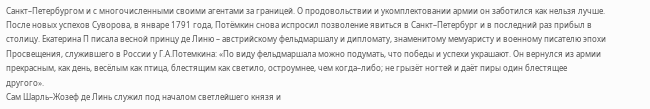Санкт–Петербургом и с многочисленными своими агентами за границей. О продовольствии и укомплектовании армии он заботился как нельзя лучше.
После новых успехов Суворова, в январе 1791 года, Потёмкин снова испросил позволение явиться в Санкт–Петербург и в последний раз прибыл в столицу. Екатерина П писала весной принцу де Линю – австрийскому фельдмаршалу и дипломату, знаменитому мемуаристу и военному писателю эпохи Просвещения, служившего в России у Г.А.Потемкина: «По виду фельдмаршала можно подумать, что победы и успехи украшают. Он вернулся из армии прекрасным, как день, весёлым как птица, блестящим как светило, остроумнее, чем когда–либо; не грызёт ногтей и даёт пиры один блестящее другого».
Сам Шарль–Жозеф де Линь служил под началом светлейшего князя и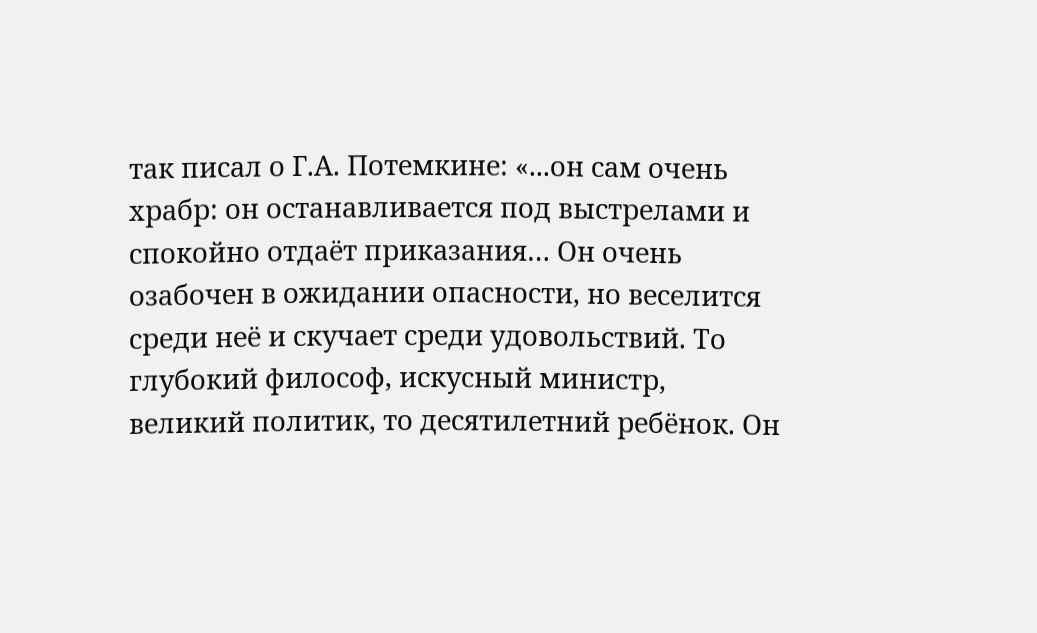так писал о Г.А. Потемкине: «...он сам очень храбр: он останавливается под выстрелами и спокойно отдаёт приказания… Он очень озабочен в ожидании опасности, но веселится среди неё и скучает среди удовольствий. То глубокий философ, искусный министр, великий политик, то десятилетний ребёнок. Он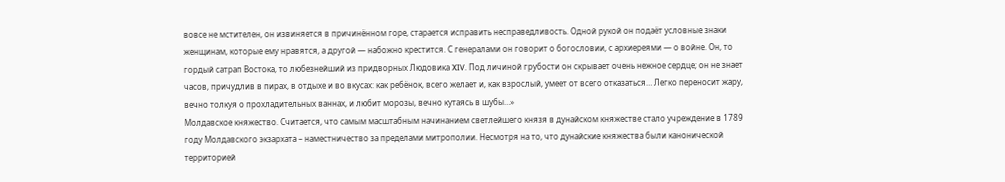вовсе не мстителен, он извиняется в причинённом горе, старается исправить несправедливость. Одной рукой он подаёт условные знаки женщинам, которые ему нравятся, а другой — набожно крестится. С генералами он говорит о богословии, с архиереями — о войне. Он, то гордый сатрап Востока, то любезнейший из придворных Людовика XIV. Под личиной грубости он скрывает очень нежное сердце; он не знает часов, причудлив в пирах, в отдыхе и во вкусах: как ребёнок, всего желает и, как взрослый, умеет от всего отказаться… Легко переносит жару, вечно толкуя о прохладительных ваннах, и любит морозы, вечно кутаясь в шубы…»
Молдавское княжество. Считается, что самым масштабным начинанием светлейшего князя в дунайском княжестве стало учреждение в 1789 году Молдавского экзархата – наместничество за пределами митрополии. Несмотря на то, что дунайские княжества были канонической территорией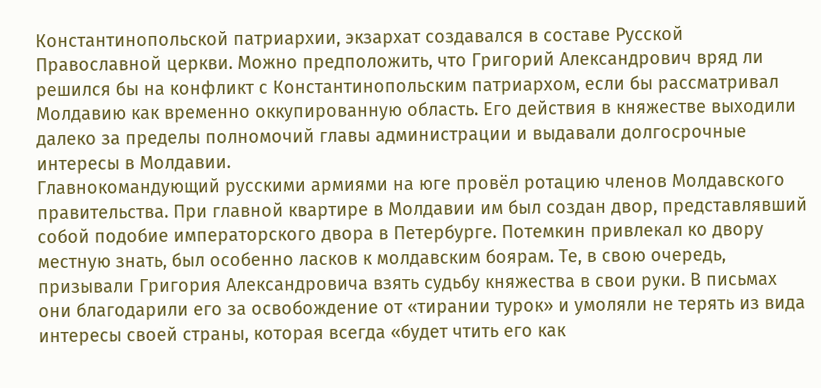Константинопольской патриархии, экзархат создавался в составе Русской Православной церкви. Можно предположить, что Григорий Александрович вряд ли решился бы на конфликт с Константинопольским патриархом, если бы рассматривал Молдавию как временно оккупированную область. Его действия в княжестве выходили далеко за пределы полномочий главы администрации и выдавали долгосрочные интересы в Молдавии.
Главнокомандующий русскими армиями на юге провёл ротацию членов Молдавского правительства. При главной квартире в Молдавии им был создан двор, представлявший собой подобие императорского двора в Петербурге. Потемкин привлекал ко двору местную знать, был особенно ласков к молдавским боярам. Те, в свою очередь, призывали Григория Александровича взять судьбу княжества в свои руки. В письмах они благодарили его за освобождение от «тирании турок» и умоляли не терять из вида интересы своей страны, которая всегда «будет чтить его как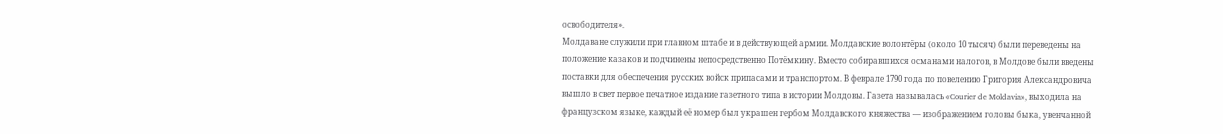освободителя».
Молдаване служили при главном штабе и в действующей армии. Молдавские волонтёры (около 10 тысяч) были переведены на положение казаков и подчинены непосредственно Потёмкину. Вместо собиравшихся османами налогов, в Молдове были введены поставки для обеспечения русских войск припасами и транспортом. В феврале 1790 года по повелению Григория Александровича вышло в свет первое печатное издание газетного типа в истории Молдовы. Газета называлась «Courier de Moldavia», выходила на французском языке, каждый её номер был украшен гербом Молдавского княжества — изображением головы быка, увенчанной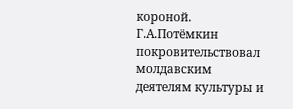короной.
Г.А.Потёмкин покровительствовал молдавским деятелям культуры и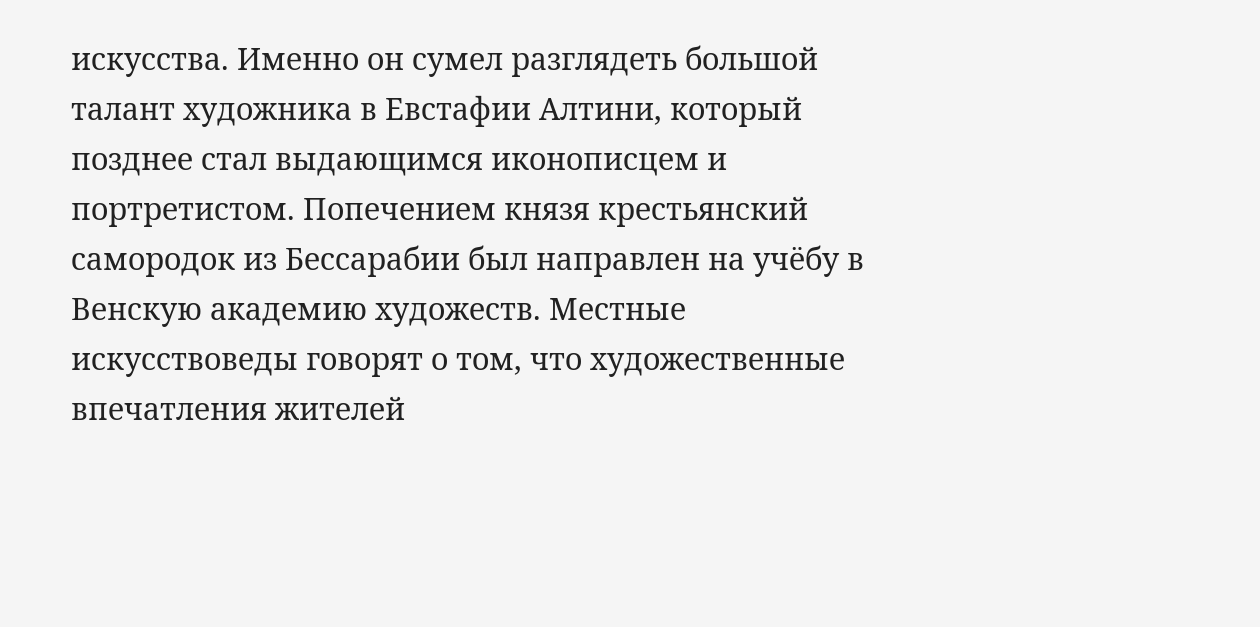искусства. Именно он сумел разглядеть большой талант художника в Евстафии Алтини, который позднее стал выдающимся иконописцем и портретистом. Попечением князя крестьянский самородок из Бессарабии был направлен на учёбу в Венскую академию художеств. Местные искусствоведы говорят о том, что художественные впечатления жителей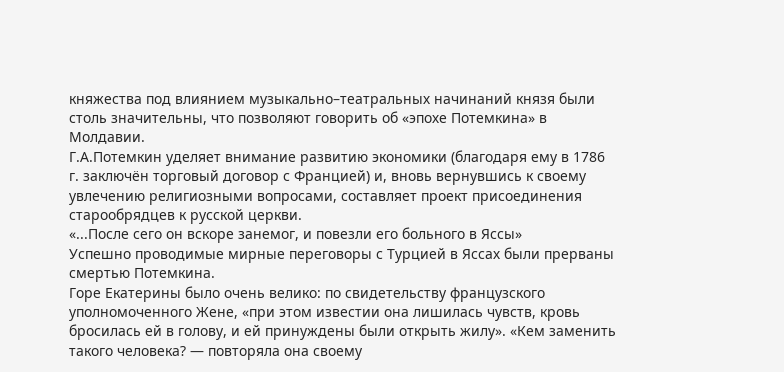княжества под влиянием музыкально–театральных начинаний князя были столь значительны, что позволяют говорить об «эпохе Потемкина» в Молдавии.
Г.А.Потемкин уделяет внимание развитию экономики (благодаря ему в 1786 г. заключён торговый договор с Францией) и, вновь вернувшись к своему увлечению религиозными вопросами, составляет проект присоединения старообрядцев к русской церкви.
«...После сего он вскоре занемог, и повезли его больного в Яссы»
Успешно проводимые мирные переговоры с Турцией в Яссах были прерваны смертью Потемкина.
Горе Екатерины было очень велико: по свидетельству французского уполномоченного Жене, «при этом известии она лишилась чувств, кровь бросилась ей в голову, и ей принуждены были открыть жилу». «Кем заменить такого человека? — повторяла она своему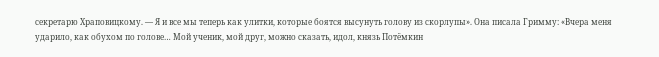секретарю Храповицкому. — Я и все мы теперь как улитки, которые боятся высунуть голову из скорлупы». Она писала Гримму: «Вчера меня ударило, как обухом по голове… Мой ученик, мой друг, можно сказать, идол, князь Потёмкин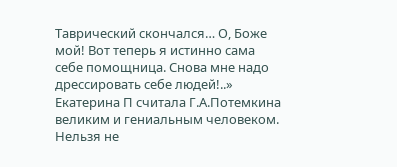Таврический скончался… О, Боже мой! Вот теперь я истинно сама себе помощница. Снова мне надо дрессировать себе людей!..»
Екатерина П считала Г.А.Потемкина великим и гениальным человеком. Нельзя не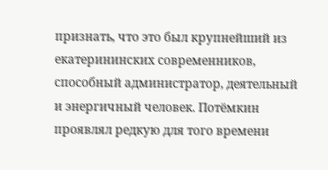признать, что это был крупнейший из екатерининских современников, способный администратор, деятельный и энергичный человек. Потёмкин проявлял редкую для того времени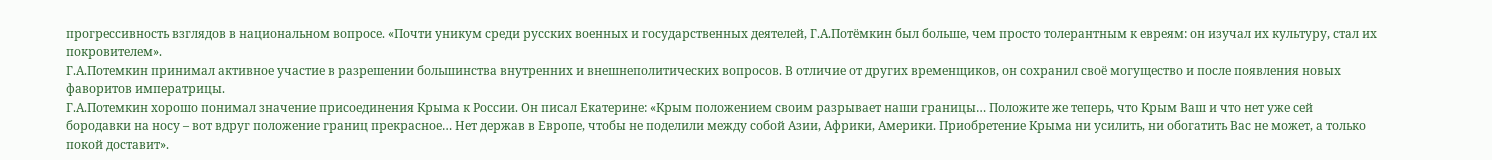прогрессивность взглядов в национальном вопросе. «Почти уникум среди русских военных и государственных деятелей, Г.А.Потёмкин был больше, чем просто толерантным к евреям: он изучал их культуру, стал их покровителем».
Г.А.Потемкин принимал активное участие в разрешении большинства внутренних и внешнеполитических вопросов. В отличие от других временщиков, он сохранил своё могущество и после появления новых фаворитов императрицы.
Г.А.Потемкин хорошо понимал значение присоединения Крыма к России. Он писал Екатерине: «Крым положением своим разрывает наши границы… Положите же теперь, что Крым Ваш и что нет уже сей бородавки на носу – вот вдруг положение границ прекрасное… Нет держав в Европе, чтобы не поделили между собой Азии, Африки, Америки. Приобретение Крыма ни усилить, ни обогатить Вас не может, а только покой доставит».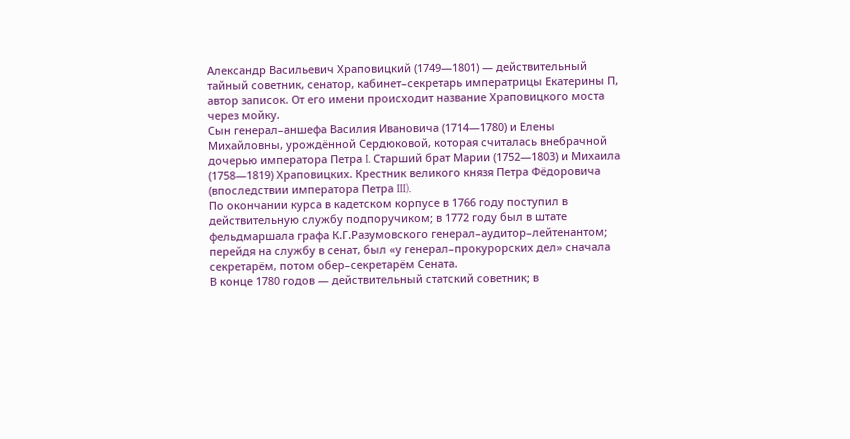Александр Васильевич Храповицкий (1749—1801) — действительный тайный советник, сенатор, кабинет–секретарь императрицы Екатерины П, автор записок. От его имени происходит название Храповицкого моста через мойку.
Сын генерал–аншефа Василия Ивановича (1714—1780) и Елены Михайловны, урождённой Сердюковой, которая считалась внебрачной дочерью императора Петра I. Старший брат Марии (1752—1803) и Михаила (1758—1819) Храповицких. Крестник великого князя Петра Фёдоровича (впоследствии императора Петра III).
По окончании курса в кадетском корпусе в 1766 году поступил в действительную службу подпоручиком; в 1772 году был в штате фельдмаршала графа К.Г.Разумовского генерал–аудитор–лейтенантом; перейдя на службу в сенат, был «у генерал–прокурорских дел» сначала секретарём, потом обер–секретарём Сената.
В конце 1780 годов — действительный статский советник; в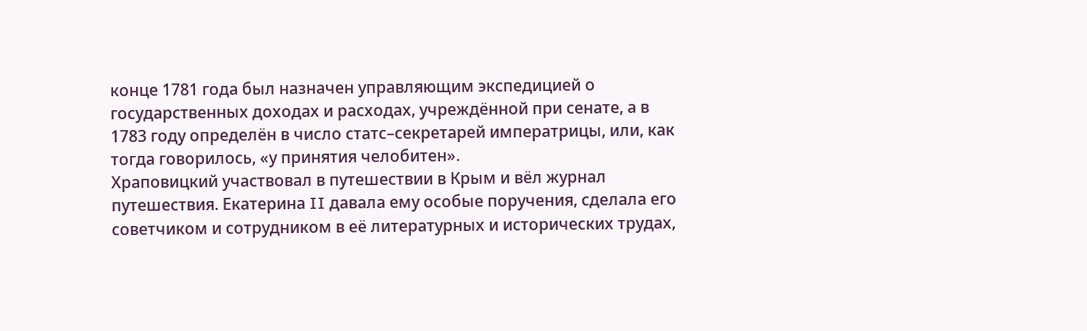конце 1781 года был назначен управляющим экспедицией о государственных доходах и расходах, учреждённой при сенате, а в 1783 году определён в число статс–секретарей императрицы, или, как тогда говорилось, «у принятия челобитен».
Храповицкий участвовал в путешествии в Крым и вёл журнал путешествия. Екатерина II давала ему особые поручения, сделала его советчиком и сотрудником в её литературных и исторических трудах,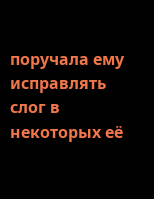поручала ему исправлять слог в некоторых её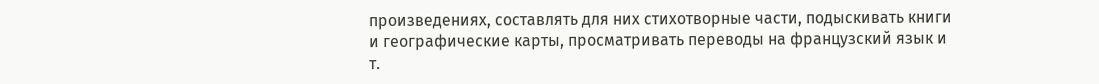произведениях, составлять для них стихотворные части, подыскивать книги и географические карты, просматривать переводы на французский язык и т.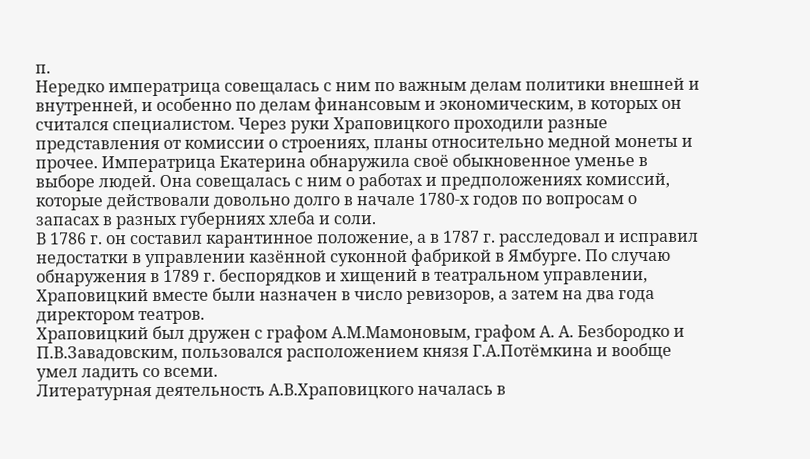п.
Нередко императрица совещалась с ним по важным делам политики внешней и внутренней, и особенно по делам финансовым и экономическим, в которых он считался специалистом. Через руки Храповицкого проходили разные представления от комиссии о строениях, планы относительно медной монеты и прочее. Императрица Екатерина обнаружила своё обыкновенное уменье в выборе людей. Она совещалась с ним о работах и предположениях комиссий, которые действовали довольно долго в начале 1780-х годов по вопросам о запасах в разных губерниях хлеба и соли.
В 1786 г. он составил карантинное положение, а в 1787 г. расследовал и исправил недостатки в управлении казённой суконной фабрикой в Ямбурге. По случаю обнаружения в 1789 г. беспорядков и хищений в театральном управлении, Храповицкий вместе были назначен в число ревизоров, а затем на два года директором театров.
Храповицкий был дружен с графом А.М.Мамоновым, графом А. А. Безбородко и П.В.Завадовским, пользовался расположением князя Г.А.Потёмкина и вообще умел ладить со всеми.
Литературная деятельность А.В.Храповицкого началась в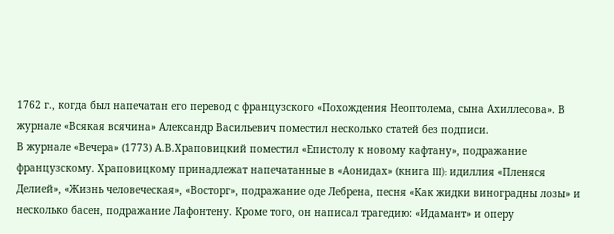1762 г., когда был напечатан его перевод с французского «Похождения Неоптолема, сына Ахиллесова». В журнале «Всякая всячина» Александр Васильевич поместил несколько статей без подписи.
В журнале «Вечера» (1773) А.В.Храповицкий поместил «Епистолу к новому кафтану», подражание французскому. Храповицкому принадлежат напечатанные в «Аонидах» (книга III): идиллия «Пленяся Делией», «Жизнь человеческая», «Восторг», подражание оде Лебрена, песня «Как жидки виноградны лозы» и несколько басен, подражание Лафонтену. Кроме того, он написал трагедию: «Идамант» и оперу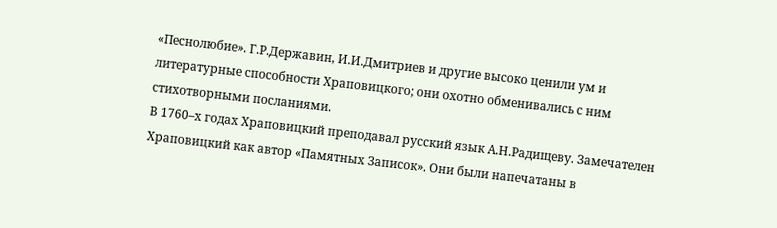«Песнолюбие». Г.Р.Державин, И.И.Дмитриев и другие высоко ценили ум и литературные способности Храповицкого; они охотно обменивались с ним стихотворными посланиями.
В 1760–х годах Храповицкий преподавал русский язык А.Н.Радищеву. Замечателен Храповицкий как автор «Памятных Записок». Они были напечатаны в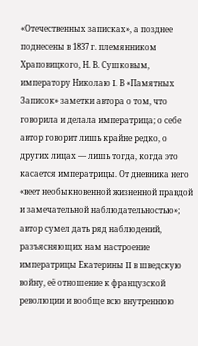«Отечественных записках», а позднее поднесены в 1837 г. племянником Храповицкого, Н. В. Сушковым, императору Николаю I. В «Памятных Записок» заметки автора о том, что говорила и делала императрица; о себе автор говорит лишь крайне редко, о других лицах — лишь тогда, когда это касается императрицы. От дневника него «веет необыкновенной жизненной правдой и замечательной наблюдательностью»; автор сумел дать ряд наблюдений, разъясняющих нам настроение императрицы Екатерины II в шведскую войну, её отношение к французской революции и вообще всю внутреннюю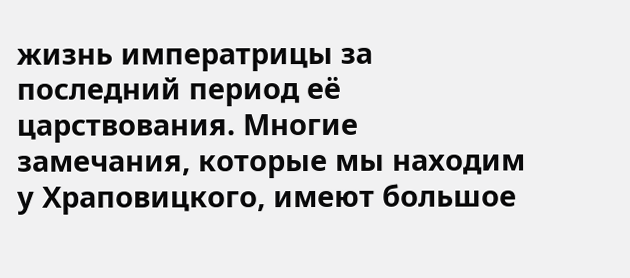жизнь императрицы за последний период её царствования. Многие замечания, которые мы находим у Храповицкого, имеют большое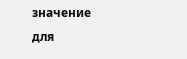значение для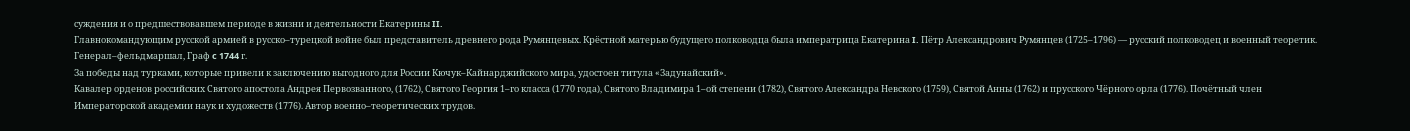суждения и о предшествовавшем периоде в жизни и деятельности Екатерины II.
Главнокомандующим русской армией в русско–турецкой войне был представитель древнего рода Румянцевых. Крёстной матерью будущего полководца была императрица Екатерина I. Пётр Александрович Румянцев (1725–1796) — русский полководец и военный теоретик. Генерал–фельдмаршал, Граф c 1744 г.
За победы над турками, которые привели к заключению выгодного для России Кючук–Кайнарджийского мира, удостоен титула «Задунайский».
Кавалер орденов российских Святого апостола Андрея Первозванного, (1762), Святого Георгия 1–го класса (1770 года), Святого Владимира 1–ой степени (1782), Святого Александра Невского (1759), Святой Анны (1762) и прусского Чёрного орла (1776). Почётный член Императорской академии наук и художеств (1776). Автор военно–теоретических трудов.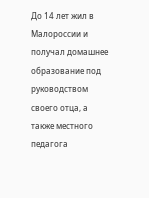До 14 лет жил в Малороссии и получал домашнее образование под руководством своего отца, а также местного педагога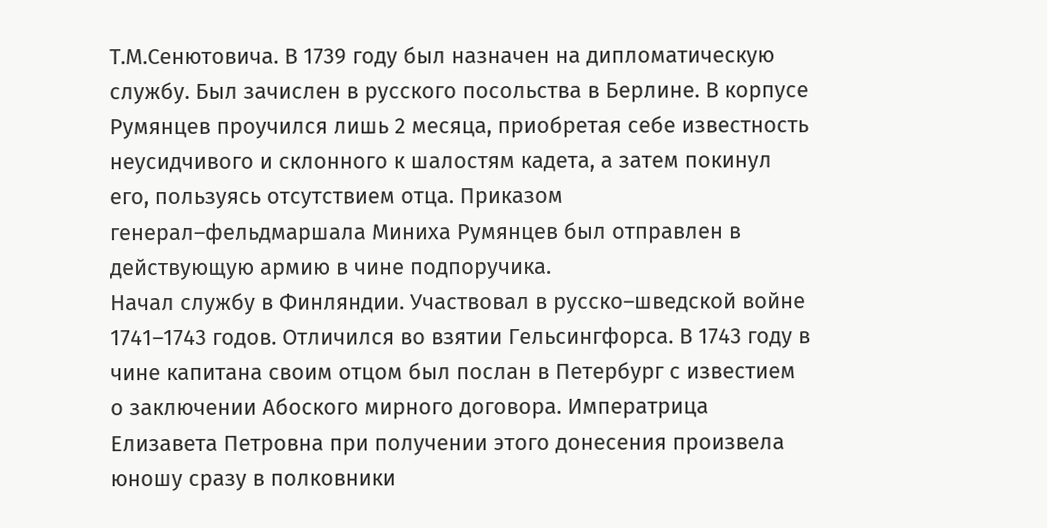Т.М.Сенютовича. В 1739 году был назначен на дипломатическую службу. Был зачислен в русского посольства в Берлине. В корпусе Румянцев проучился лишь 2 месяца, приобретая себе известность неусидчивого и склонного к шалостям кадета, а затем покинул его, пользуясь отсутствием отца. Приказом генерал–фельдмаршала Миниха Румянцев был отправлен в действующую армию в чине подпоручика.
Начал службу в Финляндии. Участвовал в русско–шведской войне 1741–1743 годов. Отличился во взятии Гельсингфорса. В 1743 году в чине капитана своим отцом был послан в Петербург с известием о заключении Абоского мирного договора. Императрица Елизавета Петровна при получении этого донесения произвела юношу сразу в полковники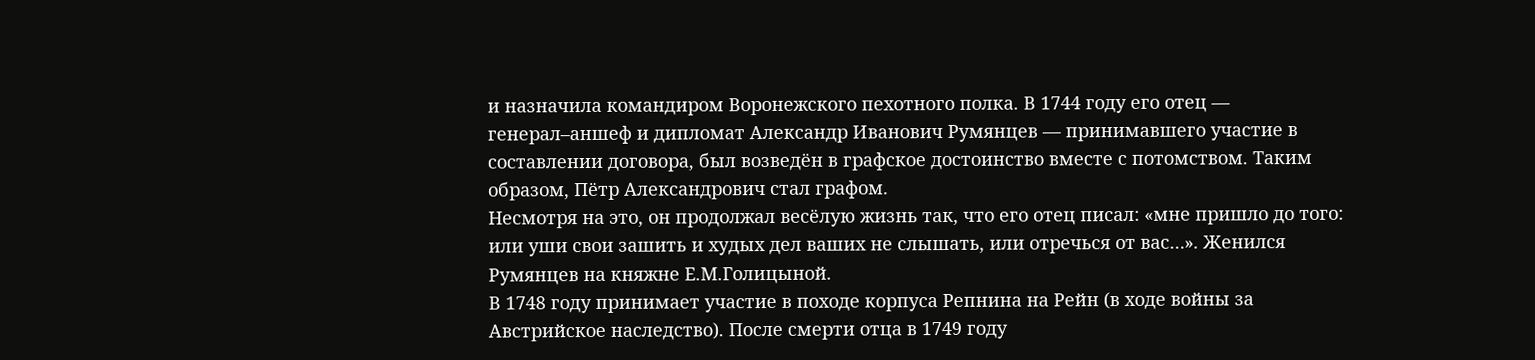и назначила командиром Воронежского пехотного полка. В 1744 году его отец — генерал–аншеф и дипломат Александр Иванович Румянцев — принимавшего участие в составлении договора, был возведён в графское достоинство вместе с потомством. Таким образом, Пётр Александрович стал графом.
Несмотря на это, он продолжал весёлую жизнь так, что его отец писал: «мне пришло до того: или уши свои зашить и худых дел ваших не слышать, или отречься от вас…». Женился Румянцев на княжне Е.М.Голицыной.
В 1748 году принимает участие в походе корпуса Репнина на Рейн (в ходе войны за Австрийское наследство). После смерти отца в 1749 году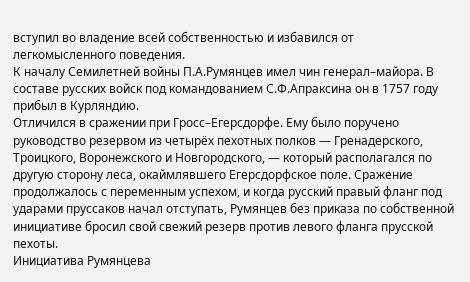вступил во владение всей собственностью и избавился от легкомысленного поведения.
К началу Семилетней войны П.А.Румянцев имел чин генерал–майора. В составе русских войск под командованием С.Ф.Апраксина он в 1757 году прибыл в Курляндию.
Отличился в сражении при Гросс–Егерсдорфе. Ему было поручено руководство резервом из четырёх пехотных полков — Гренадерского, Троицкого, Воронежского и Новгородского, — который располагался по другую сторону леса, окаймлявшего Егерсдорфское поле. Сражение продолжалось с переменным успехом, и когда русский правый фланг под ударами пруссаков начал отступать, Румянцев без приказа по собственной инициативе бросил свой свежий резерв против левого фланга прусской пехоты.
Инициатива Румянцева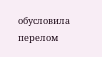обусловила перелом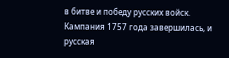в битве и победу русских войск. Кампания 1757 года завершилась, и русская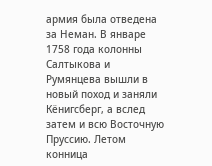армия была отведена за Неман. В январе 1758 года колонны Салтыкова и Румянцева вышли в новый поход и заняли Кёнигсберг, а вслед затем и всю Восточную Пруссию. Летом конница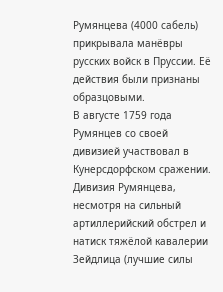Румянцева (4000 сабель) прикрывала манёвры русских войск в Пруссии. Её действия были признаны образцовыми.
В августе 1759 года Румянцев со своей дивизией участвовал в Кунерсдорфском сражении. Дивизия Румянцева, несмотря на сильный артиллерийский обстрел и натиск тяжёлой кавалерии Зейдлица (лучшие силы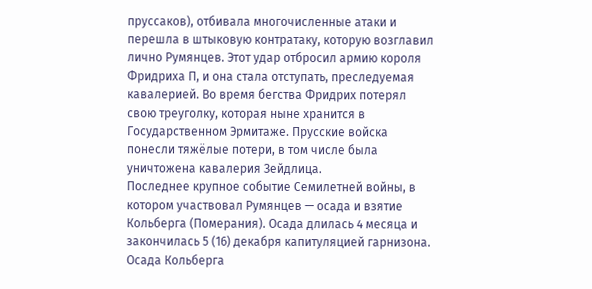пруссаков), отбивала многочисленные атаки и перешла в штыковую контратаку, которую возглавил лично Румянцев. Этот удар отбросил армию короля Фридриха П, и она стала отступать, преследуемая кавалерией. Во время бегства Фридрих потерял свою треуголку, которая ныне хранится в Государственном Эрмитаже. Прусские войска понесли тяжёлые потери, в том числе была уничтожена кавалерия Зейдлица.
Последнее крупное событие Семилетней войны, в котором участвовал Румянцев — осада и взятие Кольберга (Померания). Осада длилась 4 месяца и закончилась 5 (16) декабря капитуляцией гарнизона. Осада Кольберга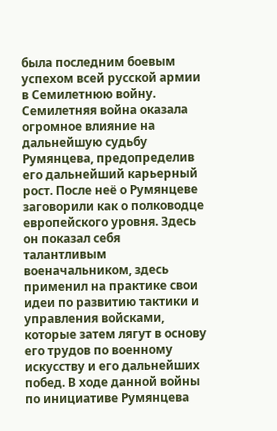была последним боевым успехом всей русской армии в Семилетнюю войну.
Семилетняя война оказала огромное влияние на дальнейшую судьбу Румянцева, предопределив его дальнейший карьерный рост. После неё о Румянцеве заговорили как о полководце европейского уровня. Здесь он показал себя талантливым военачальником, здесь применил на практике свои идеи по развитию тактики и управления войсками, которые затем лягут в основу его трудов по военному искусству и его дальнейших побед. В ходе данной войны по инициативе Румянцева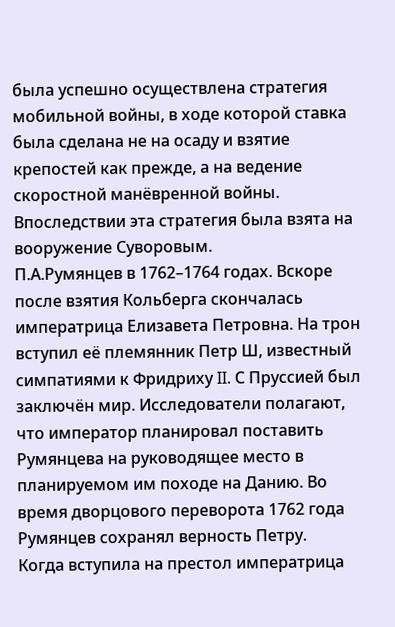была успешно осуществлена стратегия мобильной войны, в ходе которой ставка была сделана не на осаду и взятие крепостей как прежде, а на ведение скоростной манёвренной войны. Впоследствии эта стратегия была взята на вооружение Суворовым.
П.А.Румянцев в 1762–1764 годах. Вскоре после взятия Кольберга скончалась императрица Елизавета Петровна. На трон вступил её племянник Петр Ш, известный симпатиями к Фридриху II. С Пруссией был заключён мир. Исследователи полагают, что император планировал поставить Румянцева на руководящее место в планируемом им походе на Данию. Во время дворцового переворота 1762 года Румянцев сохранял верность Петру.
Когда вступила на престол императрица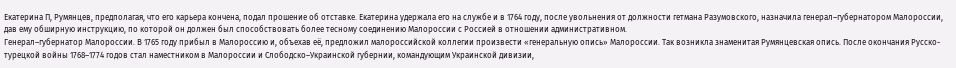Екатерина П, Румянцев, предполагая, что его карьера кончена, подал прошение об отставке. Екатерина удержала его на службе и в 1764 году, после увольнения от должности гетмана Разумовского, назначила генерал–губернатором Малороссии, дав ему обширную инструкцию, по которой он должен был способствовать более тесному соединению Малороссии с Россией в отношении административном.
Генерал–губернатор Малороссии. В 1765 году прибыл в Малороссию и, объехав её, предложил малороссийской коллегии произвести «генеральную опись» Малороссии. Так возникла знаменитая Румянцевская опись. После окончания Русско-турецкой войны 1768–1774 годов стал наместником в Малороссии и Слободско–Украинской губернии, командующим Украинской дивизии,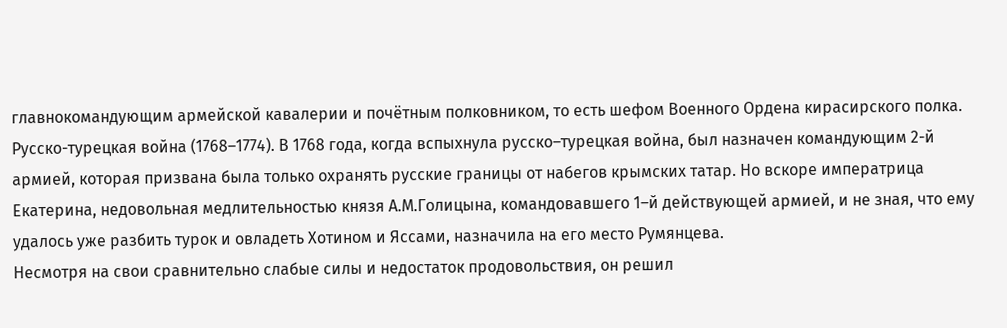главнокомандующим армейской кавалерии и почётным полковником, то есть шефом Военного Ордена кирасирского полка.
Русско-турецкая война (1768–1774). В 1768 года, когда вспыхнула русско–турецкая война, был назначен командующим 2-й армией, которая призвана была только охранять русские границы от набегов крымских татар. Но вскоре императрица Екатерина, недовольная медлительностью князя А.М.Голицына, командовавшего 1–й действующей армией, и не зная, что ему удалось уже разбить турок и овладеть Хотином и Яссами, назначила на его место Румянцева.
Несмотря на свои сравнительно слабые силы и недостаток продовольствия, он решил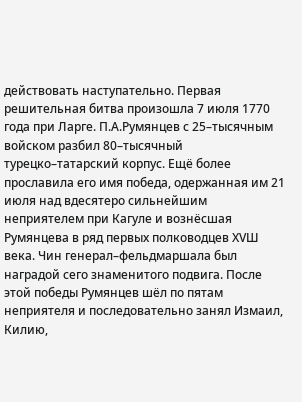действовать наступательно. Первая решительная битва произошла 7 июля 1770 года при Ларге. П.А.Румянцев с 25–тысячным войском разбил 80–тысячный турецко–татарский корпус. Ещё более прославила его имя победа, одержанная им 21 июля над вдесятеро сильнейшим неприятелем при Кагуле и вознёсшая Румянцева в ряд первых полководцев ХVШ века. Чин генерал–фельдмаршала был наградой сего знаменитого подвига. После этой победы Румянцев шёл по пятам неприятеля и последовательно занял Измаил, Килию,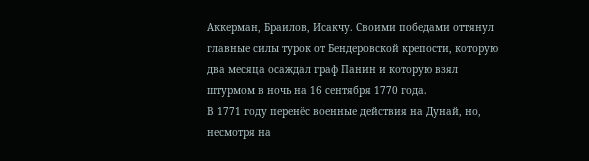Аккерман, Браилов, Исакчу. Своими победами оттянул главные силы турок от Бендеровской крепости, которую два месяца осаждал граф Панин и которую взял штурмом в ночь на 16 сентября 1770 года.
В 1771 году перенёс военные действия на Дунай, но, несмотря на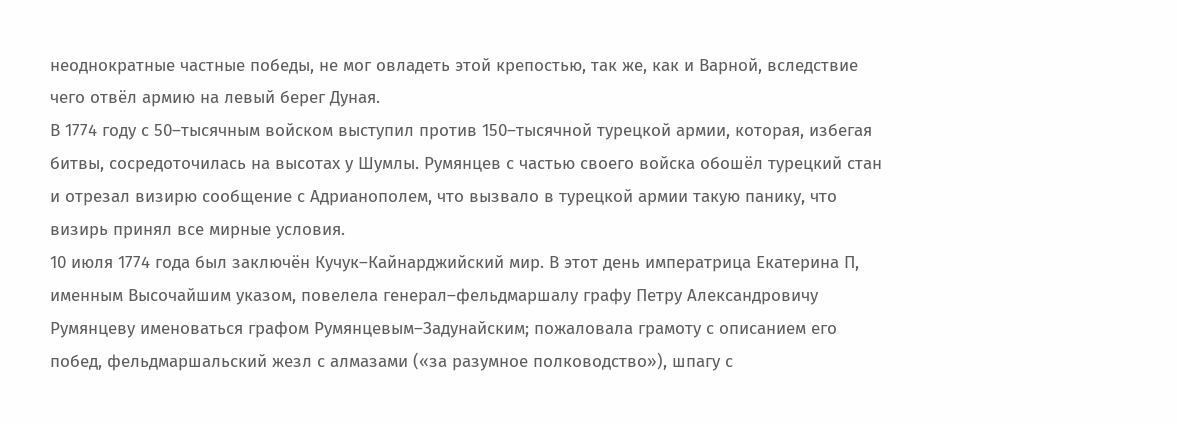неоднократные частные победы, не мог овладеть этой крепостью, так же, как и Варной, вследствие чего отвёл армию на левый берег Дуная.
В 1774 году с 50–тысячным войском выступил против 150–тысячной турецкой армии, которая, избегая битвы, сосредоточилась на высотах у Шумлы. Румянцев с частью своего войска обошёл турецкий стан и отрезал визирю сообщение с Адрианополем, что вызвало в турецкой армии такую панику, что визирь принял все мирные условия.
10 июля 1774 года был заключён Кучук–Кайнарджийский мир. В этот день императрица Екатерина П, именным Высочайшим указом, повелела генерал–фельдмаршалу графу Петру Александровичу Румянцеву именоваться графом Румянцевым–Задунайским; пожаловала грамоту с описанием его побед, фельдмаршальский жезл с алмазами («за разумное полководство»), шпагу с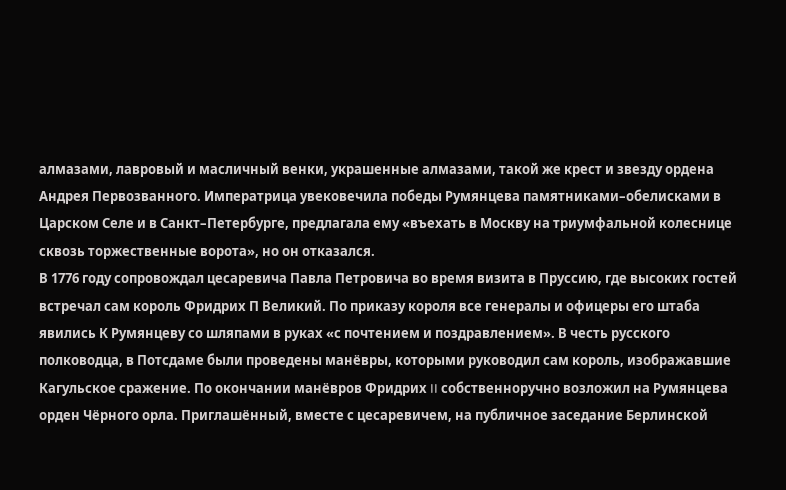алмазами, лавровый и масличный венки, украшенные алмазами, такой же крест и звезду ордена Андрея Первозванного. Императрица увековечила победы Румянцева памятниками–обелисками в Царском Селе и в Санкт–Петербурге, предлагала ему «въехать в Москву на триумфальной колеснице сквозь торжественные ворота», но он отказался.
В 1776 году сопровождал цесаревича Павла Петровича во время визита в Пруссию, где высоких гостей встречал сам король Фридрих П Великий. По приказу короля все генералы и офицеры его штаба явились К Румянцеву со шляпами в руках «с почтением и поздравлением». В честь русского полководца, в Потсдаме были проведены манёвры, которыми руководил сам король, изображавшие Кагульское сражение. По окончании манёвров Фридрих II собственноручно возложил на Румянцева орден Чёрного орла. Приглашённый, вместе с цесаревичем, на публичное заседание Берлинской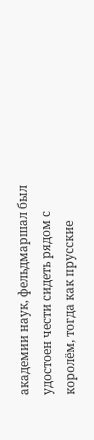академии наук, фельдмаршал был удостоен чести сидеть рядом с королём, тогда как прусские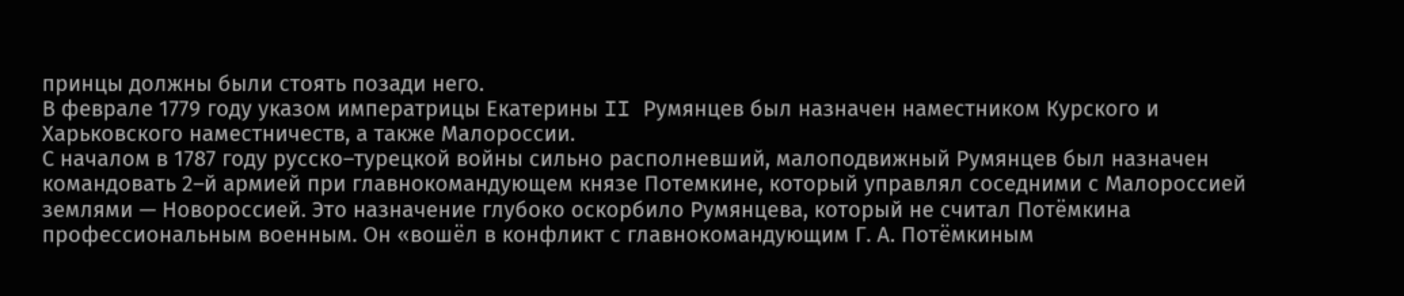принцы должны были стоять позади него.
В феврале 1779 году указом императрицы Екатерины II Румянцев был назначен наместником Курского и Харьковского наместничеств, а также Малороссии.
С началом в 1787 году русско–турецкой войны сильно располневший, малоподвижный Румянцев был назначен командовать 2–й армией при главнокомандующем князе Потемкине, который управлял соседними с Малороссией землями — Новороссией. Это назначение глубоко оскорбило Румянцева, который не считал Потёмкина профессиональным военным. Он «вошёл в конфликт с главнокомандующим Г. А. Потёмкиным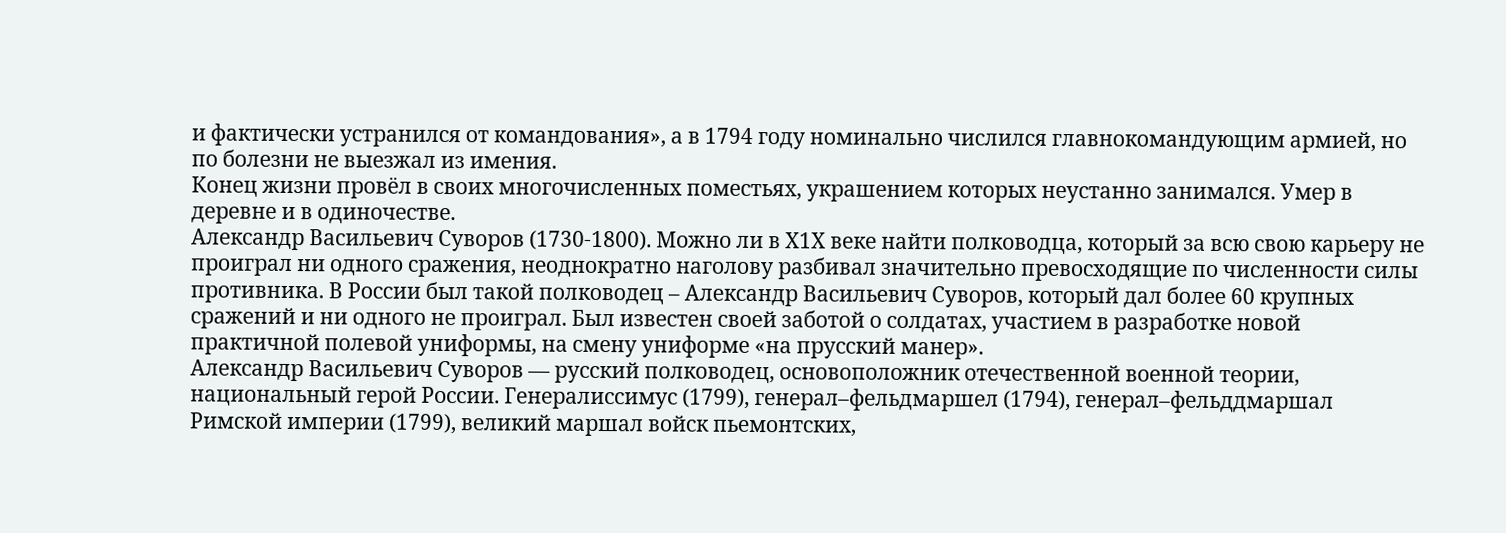и фактически устранился от командования», а в 1794 году номинально числился главнокомандующим армией, но по болезни не выезжал из имения.
Конец жизни провёл в своих многочисленных поместьях, украшением которых неустанно занимался. Умер в деревне и в одиночестве.
Александр Васильевич Суворов (1730-1800). Можно ли в Х1Х веке найти полководца, который за всю свою карьеру не проиграл ни одного сражения, неоднократно наголову разбивал значительно превосходящие по численности силы противника. В России был такой полководец – Александр Васильевич Суворов, который дал более 60 крупных сражений и ни одного не проиграл. Был известен своей заботой о солдатах, участием в разработке новой практичной полевой униформы, на смену униформе «на прусский манер».
Александр Васильевич Суворов — русский полководец, основоположник отечественной военной теории, национальный герой России. Генералиссимус (1799), генерал–фельдмаршел (1794), генерал–фельддмаршал Римской империи (1799), великий маршал войск пьемонтских,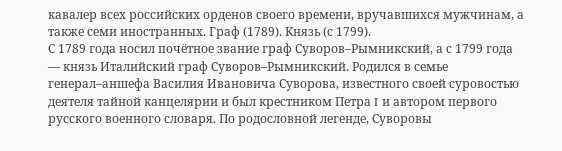кавалер всех российских орденов своего времени, вручавшихся мужчинам, а также семи иностранных. Граф (1789). Князь (с 1799).
С 1789 года носил почётное звание граф Суворов–Рымникский, а с 1799 года — князь Италийский граф Суворов–Рымникский. Родился в семье генерал–аншефа Василия Ивановича Суворова, известного своей суровостью деятеля тайной канцелярии и был крестником Петра I и автором первого русского военного словаря. По родословной легенде, Суворовы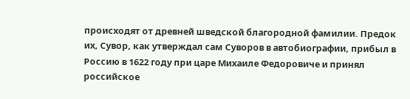происходят от древней шведской благородной фамилии. Предок их, Сувор, как утверждал сам Суворов в автобиографии, прибыл в Россию в 1622 году при царе Михаиле Федоровиче и принял российское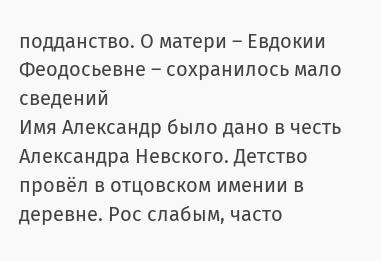подданство. О матери – Евдокии Феодосьевне – сохранилось мало сведений
Имя Александр было дано в честь Александра Невского. Детство провёл в отцовском имении в деревне. Рос слабым, часто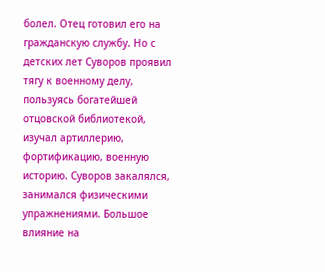болел. Отец готовил его на гражданскую службу. Но с детских лет Суворов проявил тягу к военному делу, пользуясь богатейшей отцовской библиотекой, изучал артиллерию, фортификацию, военную историю. Суворов закалялся, занимался физическими упражнениями. Большое влияние на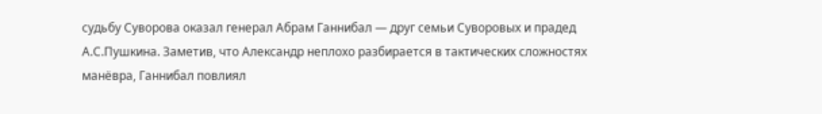судьбу Суворова оказал генерал Абрам Ганнибал — друг семьи Суворовых и прадед А.С.Пушкина. Заметив, что Александр неплохо разбирается в тактических сложностях манёвра, Ганнибал повлиял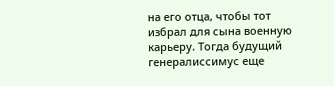на его отца, чтобы тот избрал для сына военную карьеру. Тогда будущий генералиссимус еще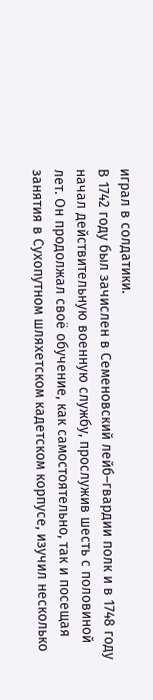играл в солдатики.
В 1742 году был зачислен в Семеновский лейб–гвардии полк и в 1748 году начал действительную военную службу, прослужив шесть с половиной лет. Он продолжал своё обучение, как самостоятельно, так и посещая занятия в Сухопутном шляхетском кадетском корпусе, изучил несколько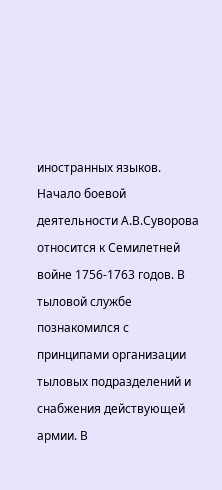иностранных языков.
Начало боевой деятельности А.В.Суворова относится к Семилетней войне 1756-1763 годов. В тыловой службе познакомился с принципами организации тыловых подразделений и снабжения действующей армии. В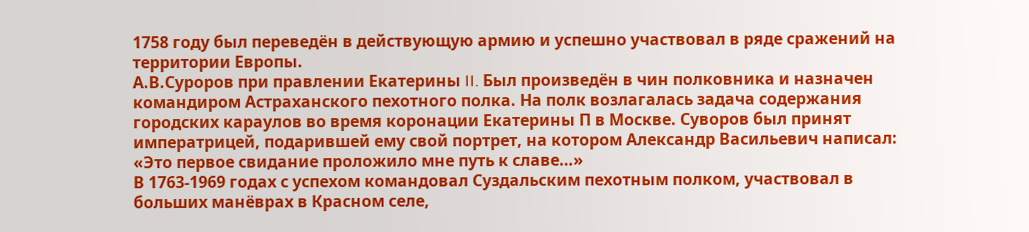1758 году был переведён в действующую армию и успешно участвовал в ряде сражений на территории Европы.
А.В.Суроров при правлении Екатерины II. Был произведён в чин полковника и назначен командиром Астраханского пехотного полка. На полк возлагалась задача содержания городских караулов во время коронации Екатерины П в Москве. Суворов был принят императрицей, подарившей ему свой портрет, на котором Александр Васильевич написал: «Это первое свидание проложило мне путь к славе…»
В 1763-1969 годах с успехом командовал Суздальским пехотным полком, участвовал в больших манёврах в Красном селе,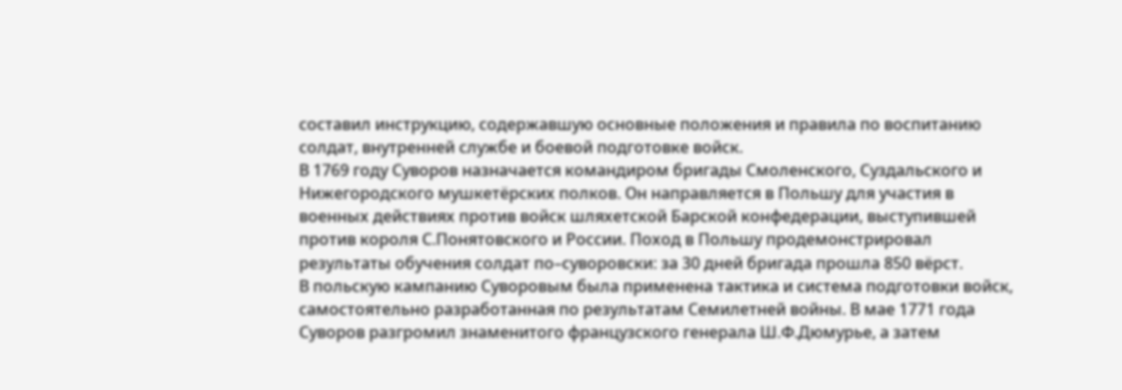составил инструкцию, содержавшую основные положения и правила по воспитанию солдат, внутренней службе и боевой подготовке войск.
В 1769 году Суворов назначается командиром бригады Смоленского, Суздальского и Нижегородского мушкетёрских полков. Он направляется в Польшу для участия в военных действиях против войск шляхетской Барской конфедерации, выступившей против короля С.Понятовского и России. Поход в Польшу продемонстрировал результаты обучения солдат по–суворовски: за 30 дней бригада прошла 850 вёрст.
В польскую кампанию Суворовым была применена тактика и система подготовки войск, самостоятельно разработанная по результатам Семилетней войны. В мае 1771 года Суворов разгромил знаменитого французского генерала Ш.Ф.Дюмурье, а затем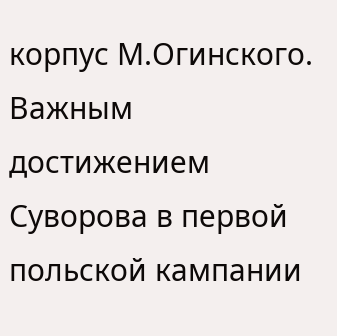корпус М.Огинского.
Важным достижением Суворова в первой польской кампании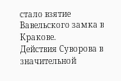стало взятие Вавельского замка в Кракове.
Действия Суворова в значительной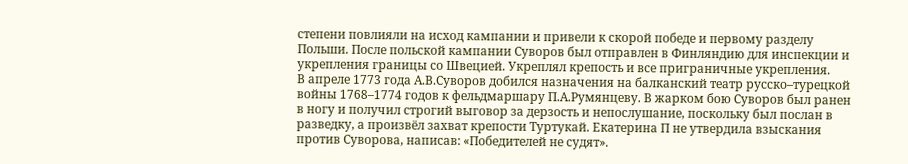степени повлияли на исход кампании и привели к скорой победе и первому разделу Польши. После польской кампании Суворов был отправлен в Финляндию для инспекции и укрепления границы со Швецией. Укреплял крепость и все приграничные укрепления.
В апреле 1773 года А.В.Суворов добился назначения на балканский театр русско–турецкой войны 1768–1774 годов к фельдмаршару П.А.Румянцеву. В жарком бою Суворов был ранен в ногу и получил строгий выговор за дерзость и непослушание, поскольку был послан в разведку, а произвёл захват крепости Туртукай. Екатерина П не утвердила взыскания против Суворова, написав: «Победителей не судят».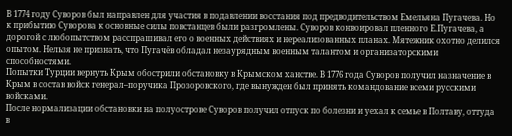В 1774 году Суворов был направлен для участия в подавлении восстания под предводительством Емельяна Пугачева. Но к прибытию Суворова к основные силы повстанцев были разгромлены. Суворов конвоировал пленного Е.Пугачева, а дорогой с любопытством расспрашивал его о военных действиях и нереализованных планах. Мятежник охотно делился опытом. Нельзя не признать, что Пугачёв обладал незаурядным военным талантом и организаторскими способностями.
Попытки Турции вернуть Крым обострили обстановку в Крымском ханстве. В 1776 года Суворов получил назначение в Крым в состав войск генерал–поручика Прозоровского, где вынужден был принять командование всеми русскими войсками.
После нормализации обстановки на полуострове Суворов получил отпуск по болезни и уехал к семье в Полтаву, оттуда в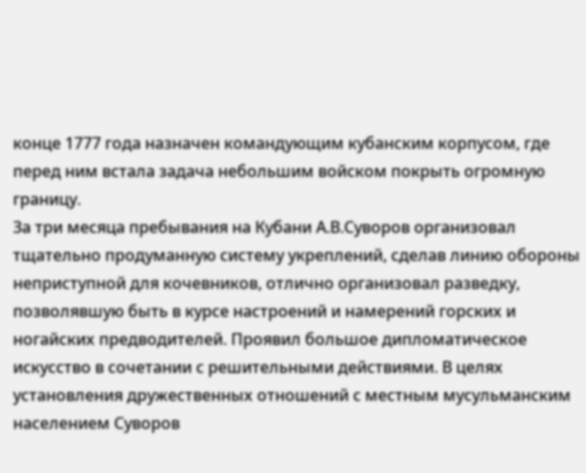конце 1777 года назначен командующим кубанским корпусом, где перед ним встала задача небольшим войском покрыть огромную границу.
За три месяца пребывания на Кубани А.В.Суворов организовал тщательно продуманную систему укреплений, сделав линию обороны неприступной для кочевников, отлично организовал разведку, позволявшую быть в курсе настроений и намерений горских и ногайских предводителей. Проявил большое дипломатическое искусство в сочетании с решительными действиями. В целях установления дружественных отношений с местным мусульманским населением Суворов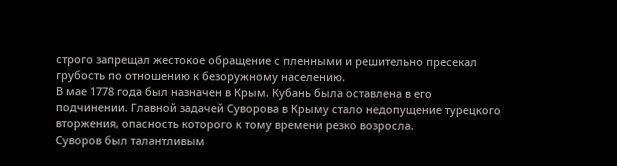строго запрещал жестокое обращение с пленными и решительно пресекал грубость по отношению к безоружному населению.
В мае 1778 года был назначен в Крым. Кубань была оставлена в его подчинении. Главной задачей Суворова в Крыму стало недопущение турецкого вторжения, опасность которого к тому времени резко возросла.
Суворов был талантливым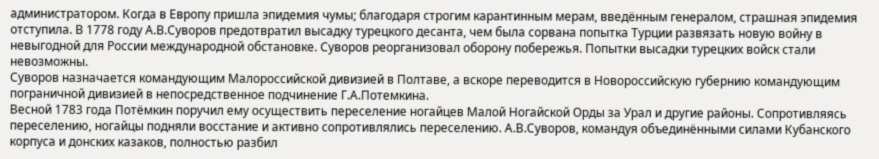администратором. Когда в Европу пришла эпидемия чумы; благодаря строгим карантинным мерам, введённым генералом, страшная эпидемия отступила. В 1778 году А.В.Суворов предотвратил высадку турецкого десанта, чем была сорвана попытка Турции развязать новую войну в невыгодной для России международной обстановке. Суворов реорганизовал оборону побережья. Попытки высадки турецких войск стали невозможны.
Суворов назначается командующим Малороссийской дивизией в Полтаве, а вскоре переводится в Новороссийскую губернию командующим пограничной дивизией в непосредственное подчинение Г.А.Потемкина.
Весной 1783 года Потёмкин поручил ему осуществить переселение ногайцев Малой Ногайской Орды за Урал и другие районы. Сопротивляясь переселению, ногайцы подняли восстание и активно сопротивлялись переселению. А.В.Суворов, командуя объединёнными силами Кубанского корпуса и донских казаков, полностью разбил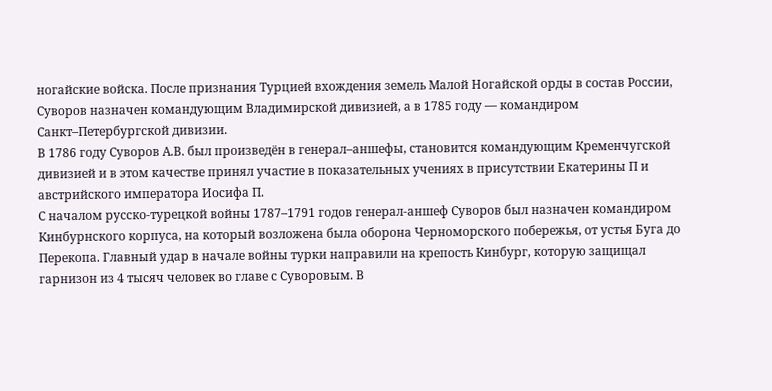ногайские войска. После признания Турцией вхождения земель Малой Ногайской орды в состав России, Суворов назначен командующим Владимирской дивизией, а в 1785 году — командиром Санкт–Петербургской дивизии.
В 1786 году Суворов А.В. был произведён в генерал–аншефы, становится командующим Кременчугской дивизией и в этом качестве принял участие в показательных учениях в присутствии Екатерины П и австрийского императора Иосифа П.
С началом русско-турецкой войны 1787–1791 годов генерал-аншеф Суворов был назначен командиром Кинбурнского корпуса, на который возложена была оборона Черноморского побережья, от устья Буга до Перекопа. Главный удар в начале войны турки направили на крепость Кинбург, которую защищал гарнизон из 4 тысяч человек во главе с Суворовым. В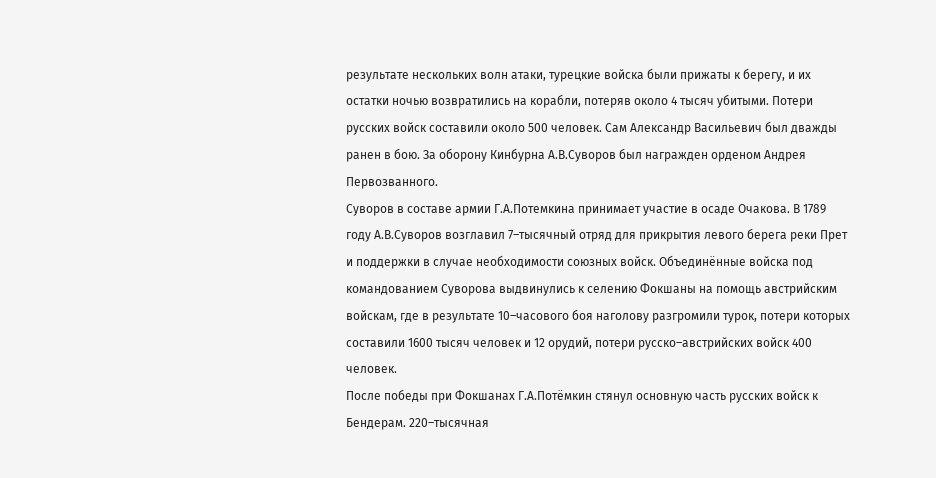результате нескольких волн атаки, турецкие войска были прижаты к берегу, и их остатки ночью возвратились на корабли, потеряв около 4 тысяч убитыми. Потери русских войск составили около 500 человек. Сам Александр Васильевич был дважды ранен в бою. За оборону Кинбурна А.В.Суворов был награжден орденом Андрея Первозванного.
Суворов в составе армии Г.А.Потемкина принимает участие в осаде Очакова. В 1789 году А.В.Суворов возглавил 7–тысячный отряд для прикрытия левого берега реки Прет и поддержки в случае необходимости союзных войск. Объединённые войска под командованием Суворова выдвинулись к селению Фокшаны на помощь австрийским войскам, где в результате 10–часового боя наголову разгромили турок, потери которых составили 1600 тысяч человек и 12 орудий, потери русско–австрийских войск 400 человек.
После победы при Фокшанах Г.А.Потёмкин стянул основную часть русских войск к Бендерам. 220–тысячная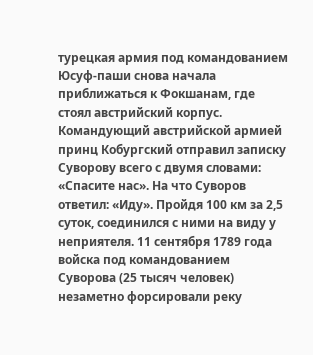турецкая армия под командованием Юсуф-паши снова начала приближаться к Фокшанам, где стоял австрийский корпус. Командующий австрийской армией принц Кобургский отправил записку Суворову всего с двумя словами: «Спасите нас». На что Суворов ответил: «Иду». Пройдя 100 км за 2,5 суток, соединился с ними на виду у неприятеля. 11 сентября 1789 года войска под командованием Суворова (25 тысяч человек) незаметно форсировали реку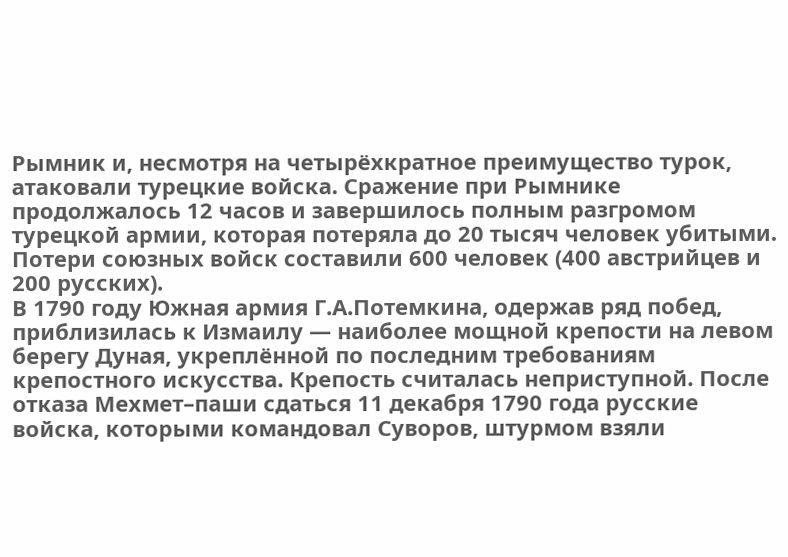Рымник и, несмотря на четырёхкратное преимущество турок, атаковали турецкие войска. Сражение при Рымнике продолжалось 12 часов и завершилось полным разгромом турецкой армии, которая потеряла до 20 тысяч человек убитыми. Потери союзных войск составили 600 человек (400 австрийцев и 200 русских).
В 1790 году Южная армия Г.А.Потемкина, одержав ряд побед, приблизилась к Измаилу — наиболее мощной крепости на левом берегу Дуная, укреплённой по последним требованиям крепостного искусства. Крепость считалась неприступной. После отказа Мехмет–паши сдаться 11 декабря 1790 года русские войска, которыми командовал Суворов, штурмом взяли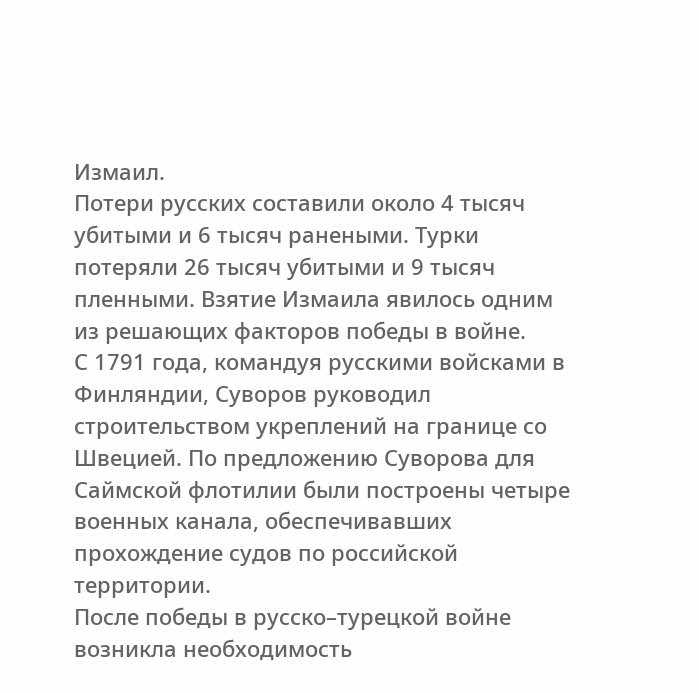Измаил.
Потери русских составили около 4 тысяч убитыми и 6 тысяч ранеными. Турки потеряли 26 тысяч убитыми и 9 тысяч пленными. Взятие Измаила явилось одним из решающих факторов победы в войне.
С 1791 года, командуя русскими войсками в Финляндии, Суворов руководил строительством укреплений на границе со Швецией. По предложению Суворова для Саймской флотилии были построены четыре военных канала, обеспечивавших прохождение судов по российской территории.
После победы в русско–турецкой войне возникла необходимость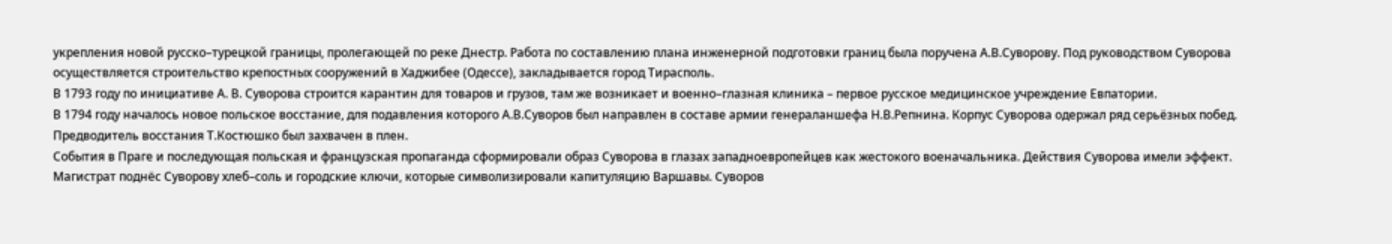укрепления новой русско–турецкой границы, пролегающей по реке Днестр. Работа по составлению плана инженерной подготовки границ была поручена А.В.Суворову. Под руководством Суворова осуществляется строительство крепостных сооружений в Хаджибее (Одессе), закладывается город Тирасполь.
В 1793 году по инициативе А. В. Суворова строится карантин для товаров и грузов, там же возникает и военно–глазная клиника – первое русское медицинское учреждение Евпатории.
В 1794 году началось новое польское восстание, для подавления которого А.В.Суворов был направлен в составе армии генераланшефа Н.В.Репнина. Корпус Суворова одержал ряд серьёзных побед. Предводитель восстания Т.Костюшко был захвачен в плен.
События в Праге и последующая польская и французская пропаганда сформировали образ Суворова в глазах западноевропейцев как жестокого военачальника. Действия Суворова имели эффект. Магистрат поднёс Суворову хлеб–соль и городские ключи, которые символизировали капитуляцию Варшавы. Суворов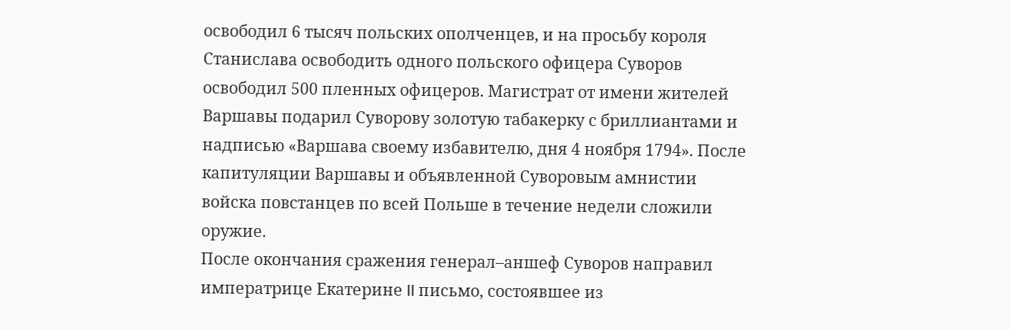освободил 6 тысяч польских ополченцев, и на просьбу короля Станислава освободить одного польского офицера Суворов освободил 500 пленных офицеров. Магистрат от имени жителей Варшавы подарил Суворову золотую табакерку с бриллиантами и надписью «Варшава своему избавителю, дня 4 ноября 1794». После капитуляции Варшавы и объявленной Суворовым амнистии войска повстанцев по всей Польше в течение недели сложили оружие.
После окончания сражения генерал–аншеф Суворов направил императрице Екатерине II письмо, состоявшее из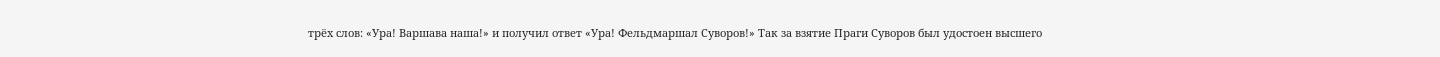трёх слов: «Ура! Варшава наша!» и получил ответ «Ура! Фельдмаршал Суворов!» Так за взятие Праги Суворов был удостоен высшего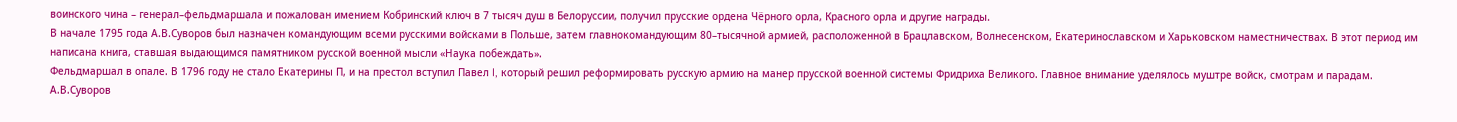воинского чина – генерал–фельдмаршала и пожалован имением Кобринский ключ в 7 тысяч душ в Белоруссии, получил прусские ордена Чёрного орла, Красного орла и другие награды.
В начале 1795 года А.В.Суворов был назначен командующим всеми русскими войсками в Польше, затем главнокомандующим 80–тысячной армией, расположенной в Брацлавском, Волнесенском, Екатеринославском и Харьковском наместничествах. В этот период им написана книга, ставшая выдающимся памятником русской военной мысли «Наука побеждать».
Фельдмаршал в опале. В 1796 году не стало Екатерины П, и на престол вступил Павел I, который решил реформировать русскую армию на манер прусской военной системы Фридриха Великого. Главное внимание уделялось муштре войск, смотрам и парадам.
А.В.Суворов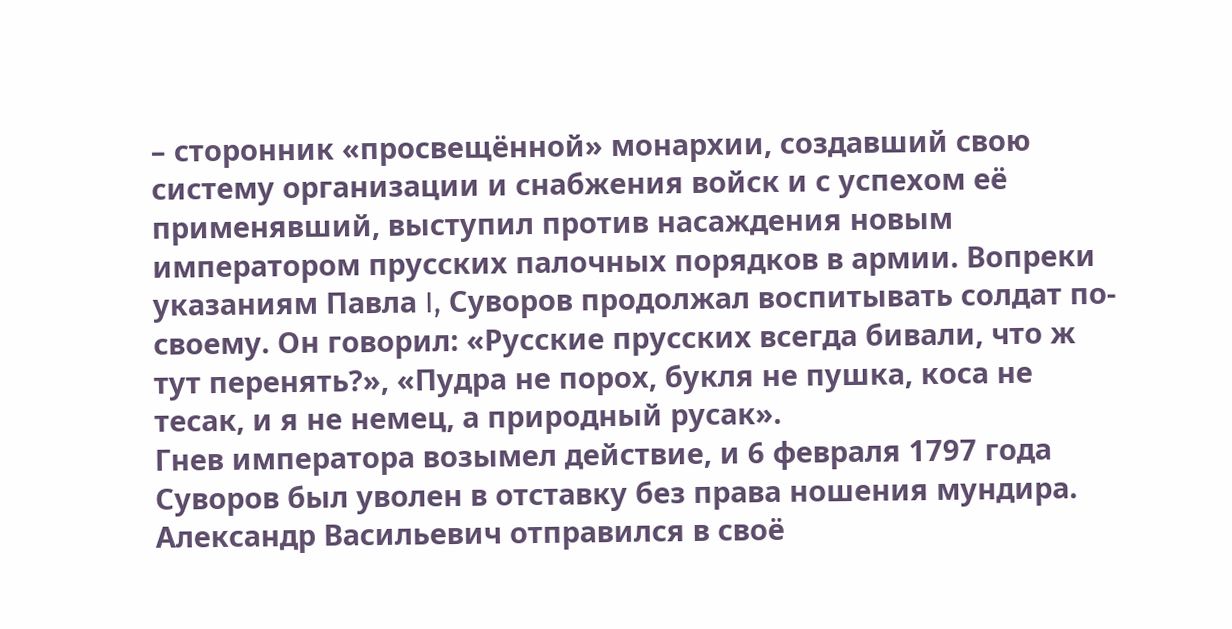– сторонник «просвещённой» монархии, создавший свою систему организации и снабжения войск и с успехом её применявший, выступил против насаждения новым императором прусских палочных порядков в армии. Вопреки указаниям Павла I, Суворов продолжал воспитывать солдат по-своему. Он говорил: «Русские прусских всегда бивали, что ж тут перенять?», «Пудра не порох, букля не пушка, коса не тесак, и я не немец, а природный русак».
Гнев императора возымел действие, и 6 февраля 1797 года Суворов был уволен в отставку без права ношения мундира. Александр Васильевич отправился в своё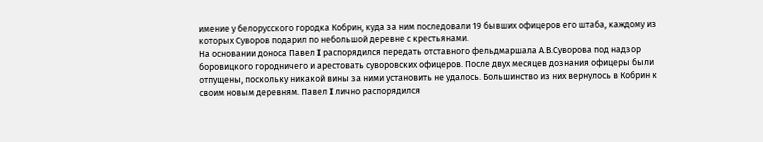имение у белорусского городка Кобрин, куда за ним последовали 19 бывших офицеров его штаба, каждому из которых Суворов подарил по небольшой деревне с крестьянами.
На основании доноса Павел I распорядился передать отставного фельдмаршала А.В.Суворова под надзор боровицкого городничего и арестовать суворовских офицеров. После двух месяцев дознания офицеры были отпущены, поскольку никакой вины за ними установить не удалось. Большинство из них вернулось в Кобрин к своим новым деревням. Павел I лично распорядился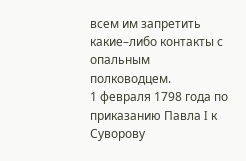всем им запретить какие–либо контакты с опальным полководцем.
1 февраля 1798 года по приказанию Павла I к Суворову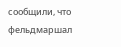сообщили, что фельдмаршал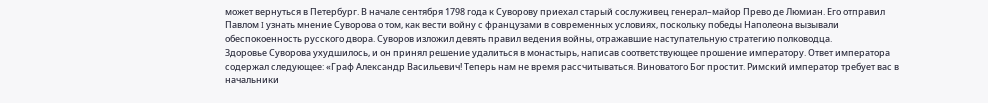может вернуться в Петербург. В начале сентября 1798 года к Суворову приехал старый сослуживец генерал–майор Прево де Люмиан. Его отправил Павлом I узнать мнение Суворова о том, как вести войну с французами в современных условиях, поскольку победы Наполеона вызывали обеспокоенность русского двора. Суворов изложил девять правил ведения войны, отражавшие наступательную стратегию полководца.
Здоровье Суворова ухудшилось, и он принял решение удалиться в монастырь, написав соответствующее прошение императору. Ответ императора содержал следующее: «Граф Александр Васильевич! Теперь нам не время рассчитываться. Виноватого Бог простит. Римский император требует вас в начальники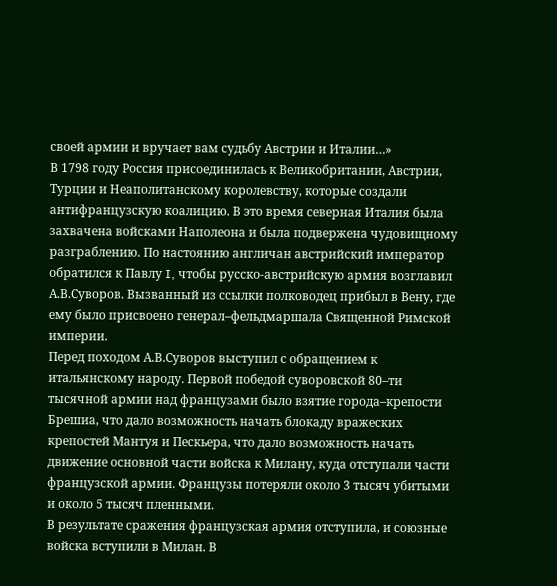своей армии и вручает вам судьбу Австрии и Италии…»
В 1798 году Россия присоединилась к Великобритании, Австрии, Турции и Неаполитанскому королевству, которые создали антифранцузскую коалицию. В это время северная Италия была захвачена войсками Наполеона и была подвержена чудовищному разграблению. По настоянию англичан австрийский император обратился к Павлу I, чтобы русско-австрийскую армия возглавил А.В.Суворов. Вызванный из ссылки полководец прибыл в Вену, где ему было присвоено генерал–фельдмаршала Священной Римской империи.
Перед походом А.В.Суворов выступил с обращением к итальянскому народу. Первой победой суворовской 80–ти тысячной армии над французами было взятие города–крепости Брешиа, что дало возможность начать блокаду вражеских крепостей Мантуя и Пескьера, что дало возможность начать движение основной части войска к Милану, куда отступали части французской армии. Французы потеряли около 3 тысяч убитыми и около 5 тысяч пленными.
В результате сражения французская армия отступила, и союзные войска вступили в Милан. В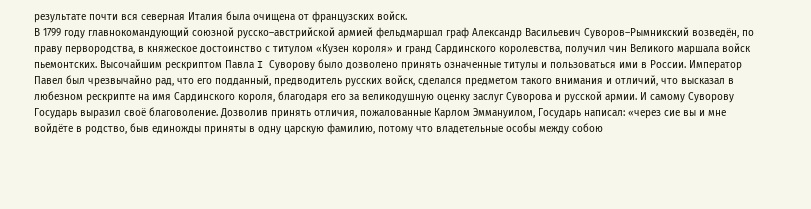результате почти вся северная Италия была очищена от французских войск.
В 1799 году главнокомандующий союзной русско–австрийской армией фельдмаршал граф Александр Васильевич Суворов–Рымникский возведён, по праву первородства, в княжеское достоинство с титулом «Кузен короля» и гранд Сардинского королевства, получил чин Великого маршала войск пьемонтских. Высочайшим рескриптом Павла I Суворову было дозволено принять означенные титулы и пользоваться ими в России. Император Павел был чрезвычайно рад, что его подданный, предводитель русских войск, сделался предметом такого внимания и отличий, что высказал в любезном рескрипте на имя Сардинского короля, благодаря его за великодушную оценку заслуг Суворова и русской армии. И самому Суворову Государь выразил своё благоволение. Дозволив принять отличия, пожалованные Карлом Эммануилом, Государь написал: «через сие вы и мне войдёте в родство, быв единожды приняты в одну царскую фамилию, потому что владетельные особы между собою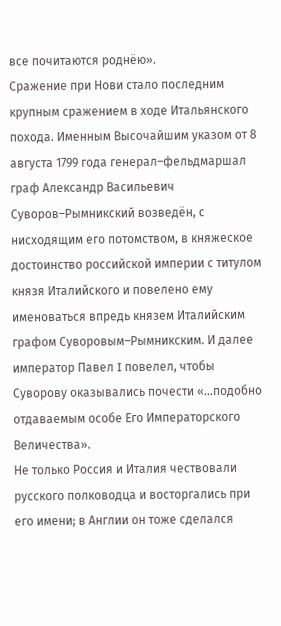все почитаются роднёю».
Сражение при Нови стало последним крупным сражением в ходе Итальянского похода. Именным Высочайшим указом от 8 августа 1799 года генерал–фельдмаршал граф Александр Васильевич Суворов–Рымникский возведён, с нисходящим его потомством, в княжеское достоинство российской империи с титулом князя Италийского и повелено ему именоваться впредь князем Италийским графом Суворовым–Рымникским. И далее император Павел I повелел, чтобы Суворову оказывались почести «…подобно отдаваемым особе Его Императорского Величества».
Не только Россия и Италия чествовали русского полководца и восторгались при его имени; в Англии он тоже сделался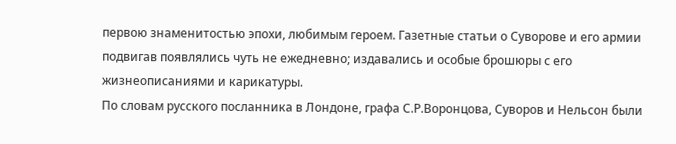первою знаменитостью эпохи, любимым героем. Газетные статьи о Суворове и его армии подвигав появлялись чуть не ежедневно; издавались и особые брошюры с его жизнеописаниями и карикатуры.
По словам русского посланника в Лондоне, графа С.Р.Воронцова, Суворов и Нельсон были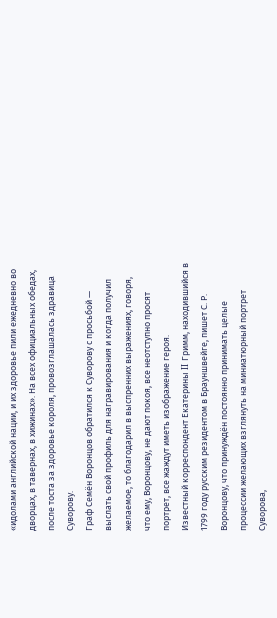«идолами английской нации, и их здоровье пили ежедневно во дворцах, в тавернах, в хижинах». На всех официальных обедах, после тоста за здоровье короля, провозглашалась здравица Суворову.
Граф Семён Воронцов обратился к Суворову с просьбой — выслать свой профиль для награвирования и когда получил желаемое, то благодарил в выспренних выражениях, говоря, что ему, Воронцову, не дают покоя, все неотступно просят портрет, все жаждут иметь изображение героя.
Известный корреспондент Екатерины II Гримм, находившийся в 1799 году русским резидентом в Брауншвейге, пишет С. Р. Воронцову, что принуждён постоянно принимать целые процессии желающих взглянуть на миниатюрный портрет Суворова,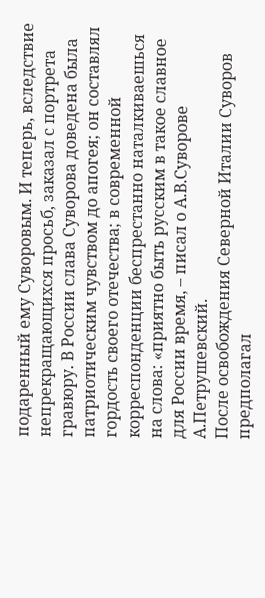подаренный ему Суворовым. И теперь, вследствие непрекращающихся просьб, заказал с портрета гравюру. В России слава Суворова доведена была патриотическим чувством до апогея; он составлял гордость своего отечества; в современной корреспонденции беспрестанно наталкиваешься на слова: «приятно быть русским в такое славное для России время, – писал о А.В.Суворове А.Петрушевский.
После освобождения Северной Италии Суворов предполагал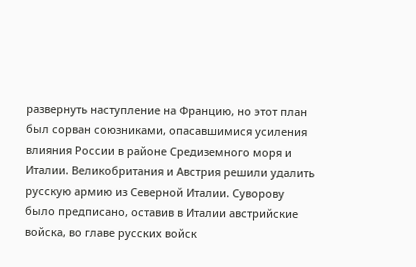развернуть наступление на Францию, но этот план был сорван союзниками, опасавшимися усиления влияния России в районе Средиземного моря и Италии. Великобритания и Австрия решили удалить русскую армию из Северной Италии. Суворову было предписано, оставив в Италии австрийские войска, во главе русских войск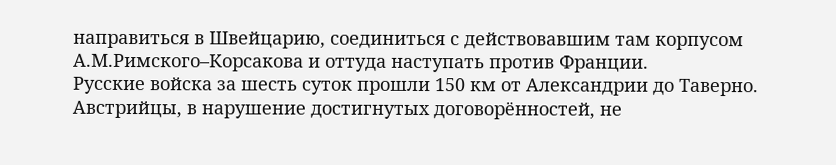направиться в Швейцарию, соединиться с действовавшим там корпусом А.М.Римского–Корсакова и оттуда наступать против Франции.
Русские войска за шесть суток прошли 150 км от Александрии до Таверно. Австрийцы, в нарушение достигнутых договорённостей, не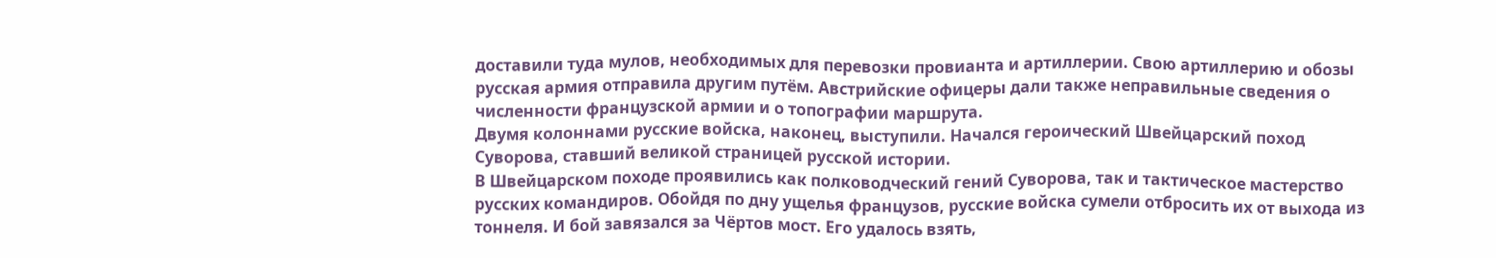доставили туда мулов, необходимых для перевозки провианта и артиллерии. Свою артиллерию и обозы русская армия отправила другим путём. Австрийские офицеры дали также неправильные сведения о численности французской армии и о топографии маршрута.
Двумя колоннами русские войска, наконец, выступили. Начался героический Швейцарский поход Суворова, ставший великой страницей русской истории.
В Швейцарском походе проявились как полководческий гений Суворова, так и тактическое мастерство русских командиров. Обойдя по дну ущелья французов, русские войска сумели отбросить их от выхода из тоннеля. И бой завязался за Чёртов мост. Его удалось взять,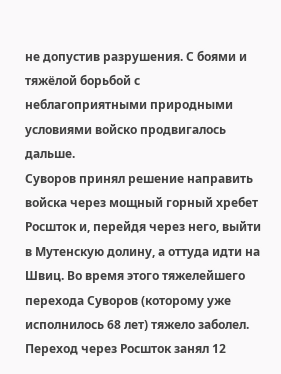не допустив разрушения. С боями и тяжёлой борьбой с неблагоприятными природными условиями войско продвигалось дальше.
Суворов принял решение направить войска через мощный горный хребет Росшток и, перейдя через него, выйти в Мутенскую долину, а оттуда идти на Швиц. Во время этого тяжелейшего перехода Суворов (которому уже исполнилось 68 лет) тяжело заболел. Переход через Росшток занял 12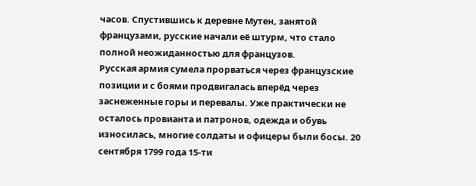часов. Спустившись к деревне Мутен, занятой французами, русские начали её штурм, что стало полной неожиданностью для французов.
Русская армия сумела прорваться через французские позиции и с боями продвигалась вперёд через заснеженные горы и перевалы. Уже практически не осталось провианта и патронов, одежда и обувь износилась, многие солдаты и офицеры были босы. 20 сентября 1799 года 15-ти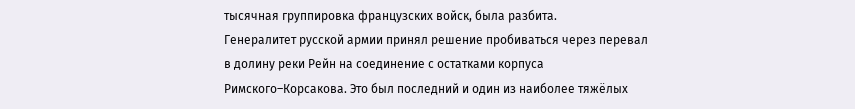тысячная группировка французских войск, была разбита.
Генералитет русской армии принял решение пробиваться через перевал в долину реки Рейн на соединение с остатками корпуса Римского–Корсакова. Это был последний и один из наиболее тяжёлых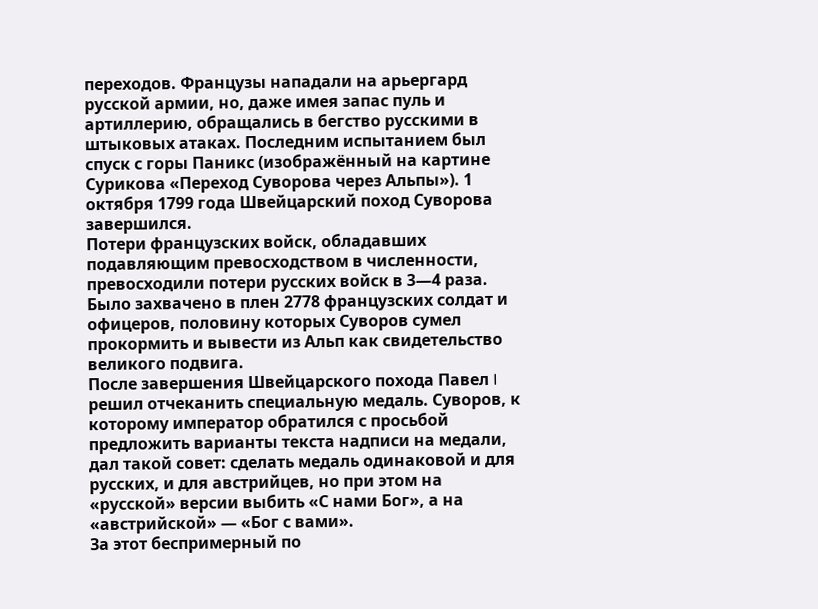переходов. Французы нападали на арьергард русской армии, но, даже имея запас пуль и артиллерию, обращались в бегство русскими в штыковых атаках. Последним испытанием был спуск с горы Паникс (изображённый на картине Сурикова «Переход Суворова через Альпы»). 1 октября 1799 года Швейцарский поход Суворова завершился.
Потери французских войск, обладавших подавляющим превосходством в численности, превосходили потери русских войск в 3—4 раза. Было захвачено в плен 2778 французских солдат и офицеров, половину которых Суворов сумел прокормить и вывести из Альп как свидетельство великого подвига.
После завершения Швейцарского похода Павел I решил отчеканить специальную медаль. Суворов, к которому император обратился с просьбой предложить варианты текста надписи на медали, дал такой совет: сделать медаль одинаковой и для русских, и для австрийцев, но при этом на «русской» версии выбить «С нами Бог», а на «австрийской» — «Бог с вами».
За этот беспримерный по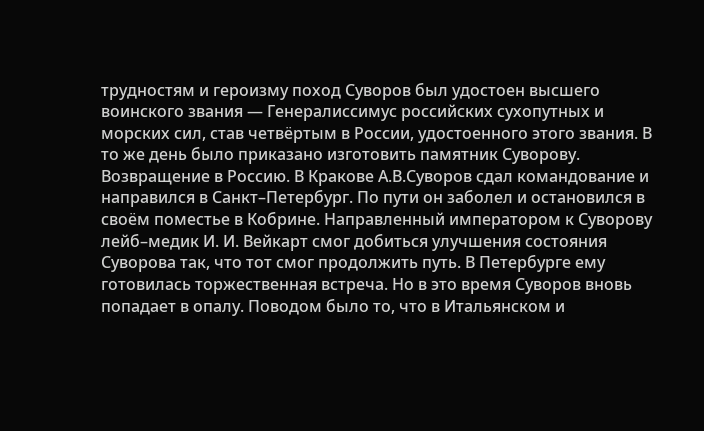трудностям и героизму поход Суворов был удостоен высшего воинского звания — Генералиссимус российских сухопутных и морских сил, став четвёртым в России, удостоенного этого звания. В то же день было приказано изготовить памятник Суворову.
Возвращение в Россию. В Кракове А.В.Суворов сдал командование и направился в Санкт–Петербург. По пути он заболел и остановился в своём поместье в Кобрине. Направленный императором к Суворову лейб–медик И. И. Вейкарт смог добиться улучшения состояния Суворова так, что тот смог продолжить путь. В Петербурге ему готовилась торжественная встреча. Но в это время Суворов вновь попадает в опалу. Поводом было то, что в Итальянском и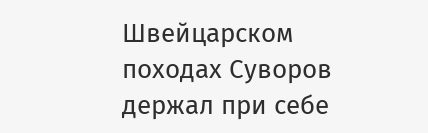Швейцарском походах Суворов держал при себе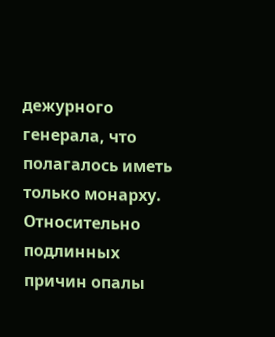дежурного генерала, что полагалось иметь только монарху. Относительно подлинных причин опалы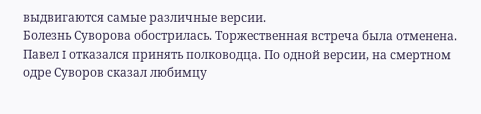выдвигаются самые различные версии.
Болезнь Суворова обострилась. Торжественная встреча была отменена. Павел I отказался принять полководца. По одной версии, на смертном одре Суворов сказал любимцу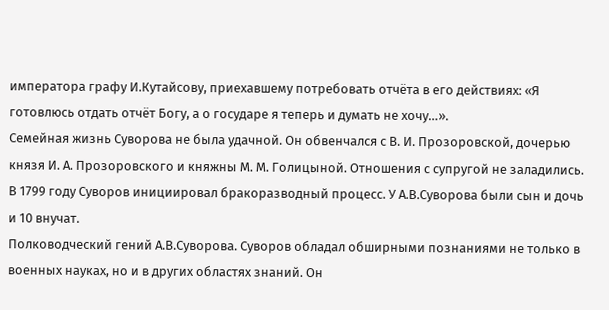императора графу И.Кутайсову, приехавшему потребовать отчёта в его действиях: «Я готовлюсь отдать отчёт Богу, а о государе я теперь и думать не хочу…».
Семейная жизнь Суворова не была удачной. Он обвенчался с В. И. Прозоровской, дочерью князя И. А. Прозоровского и княжны М. М. Голицыной. Отношения с супругой не заладились. В 1799 году Суворов инициировал бракоразводный процесс. У А.В.Суворова были сын и дочь и 10 внучат.
Полководческий гений А.В.Суворова. Суворов обладал обширными познаниями не только в военных науках, но и в других областях знаний. Он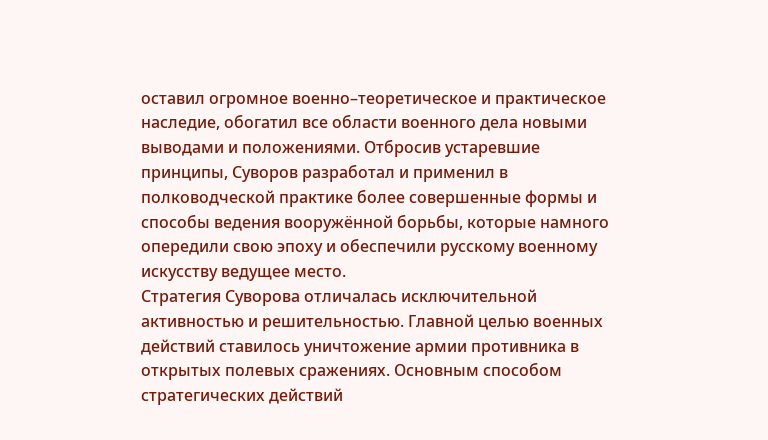оставил огромное военно–теоретическое и практическое наследие, обогатил все области военного дела новыми выводами и положениями. Отбросив устаревшие принципы, Суворов разработал и применил в полководческой практике более совершенные формы и способы ведения вооружённой борьбы, которые намного опередили свою эпоху и обеспечили русскому военному искусству ведущее место.
Стратегия Суворова отличалась исключительной активностью и решительностью. Главной целью военных действий ставилось уничтожение армии противника в открытых полевых сражениях. Основным способом стратегических действий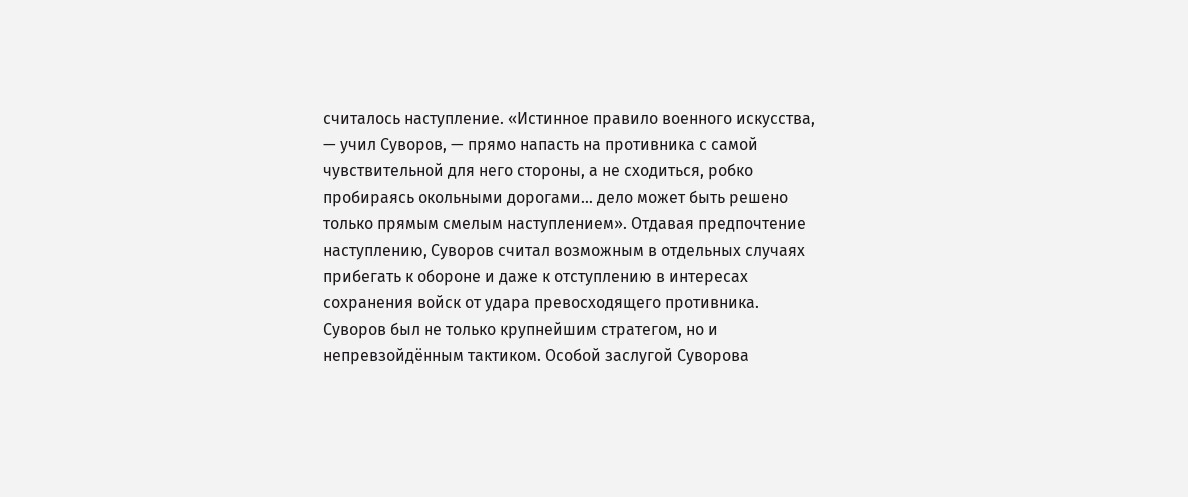считалось наступление. «Истинное правило военного искусства, — учил Суворов, — прямо напасть на противника с самой чувствительной для него стороны, а не сходиться, робко пробираясь окольными дорогами… дело может быть решено только прямым смелым наступлением». Отдавая предпочтение наступлению, Суворов считал возможным в отдельных случаях прибегать к обороне и даже к отступлению в интересах сохранения войск от удара превосходящего противника.
Суворов был не только крупнейшим стратегом, но и непревзойдённым тактиком. Особой заслугой Суворова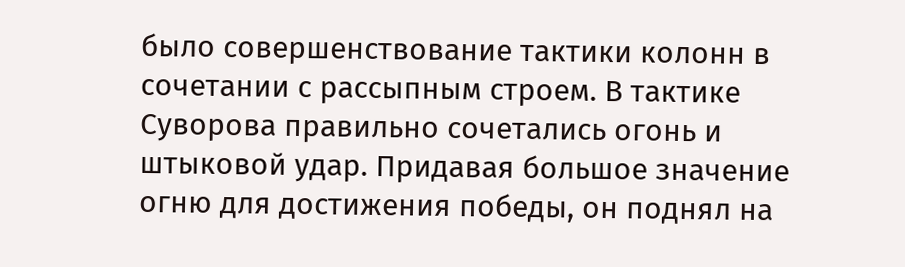было совершенствование тактики колонн в сочетании с рассыпным строем. В тактике Суворова правильно сочетались огонь и штыковой удар. Придавая большое значение огню для достижения победы, он поднял на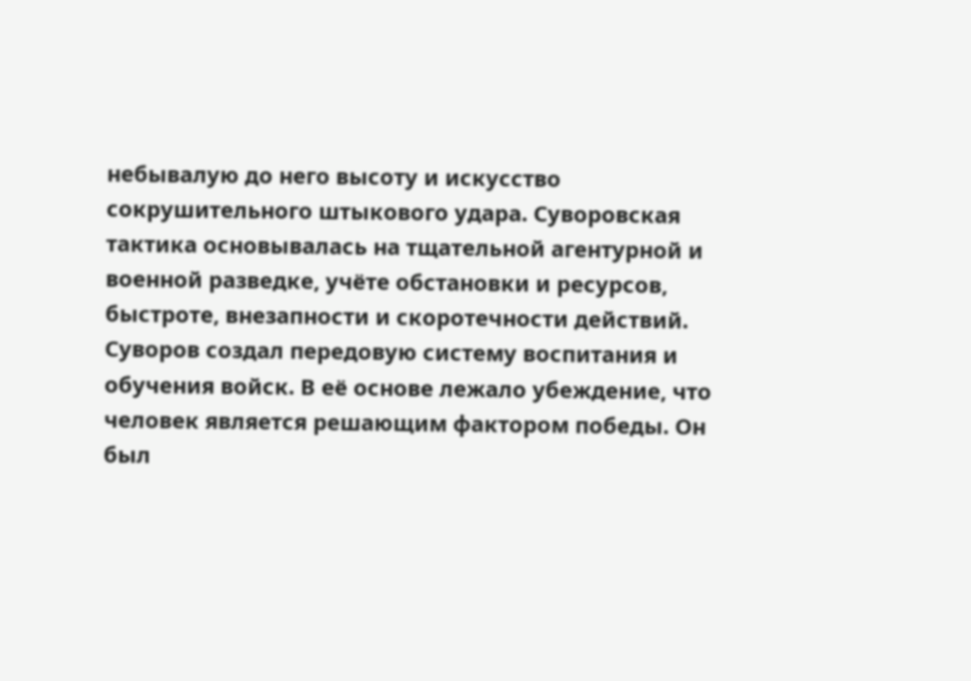небывалую до него высоту и искусство сокрушительного штыкового удара. Суворовская тактика основывалась на тщательной агентурной и военной разведке, учёте обстановки и ресурсов, быстроте, внезапности и скоротечности действий.
Суворов создал передовую систему воспитания и обучения войск. В её основе лежало убеждение, что человек является решающим фактором победы. Он был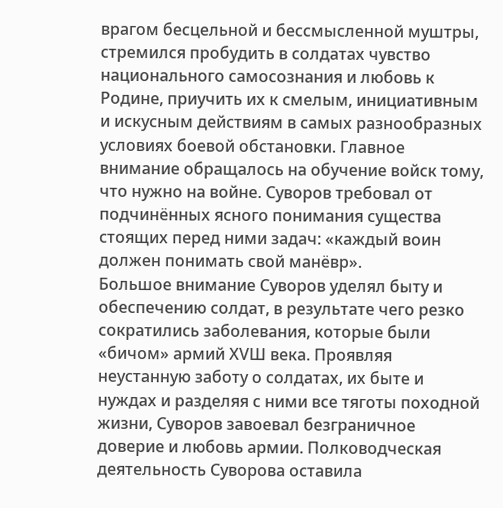врагом бесцельной и бессмысленной муштры, стремился пробудить в солдатах чувство национального самосознания и любовь к Родине, приучить их к смелым, инициативным и искусным действиям в самых разнообразных условиях боевой обстановки. Главное внимание обращалось на обучение войск тому, что нужно на войне. Суворов требовал от подчинённых ясного понимания существа стоящих перед ними задач: «каждый воин должен понимать свой манёвр».
Большое внимание Суворов уделял быту и обеспечению солдат, в результате чего резко сократились заболевания, которые были «бичом» армий ХVШ века. Проявляя неустанную заботу о солдатах, их быте и нуждах и разделяя с ними все тяготы походной жизни, Суворов завоевал безграничное доверие и любовь армии. Полководческая деятельность Суворова оставила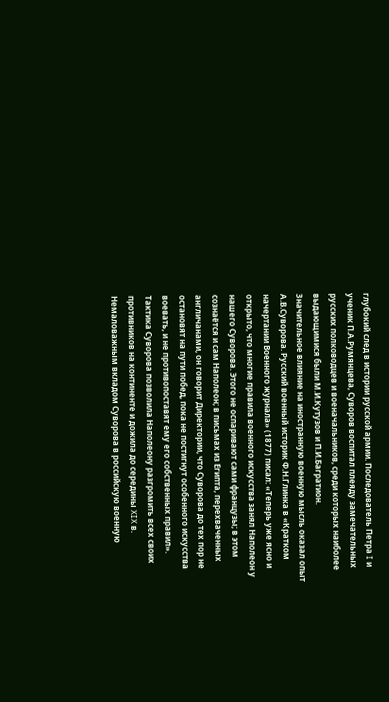глубокий след в истории русской армии. Последователь Петра I и ученик П.А.Румянцева, Суворов воспитал плеяду замечательных русских полководцев и военачальников, среди которых наиболее выдающимися были М.И.Кутузов и П.И.Багратион.
Значительное влияние на иностранную военную мысль оказал опыт А.В.Суворова. Русский военный историк Ф.Н.Глинка в «Кратком начертании Военного журнала» (1877) писал: «Теперь уже ясно и открыто, что многие правила военного искусства занял Наполеон у нашего Суворова. Этого не оспаривают сами французы; в этом сознаётся и сам Наполеон; в письмах из Египта, перехваченных англичанами, он говорит Директории, что Суворова до тех пор не остановят на пути побед, пока не постигнут особенного искусства воевать, и не противопоставят ему его собственных правил». Тактика Суворова позволила Наполеону разгромить всех своих противников на континенте и дожила до середины XIX в.
Немаловажным вкладом Суворова в российскую военную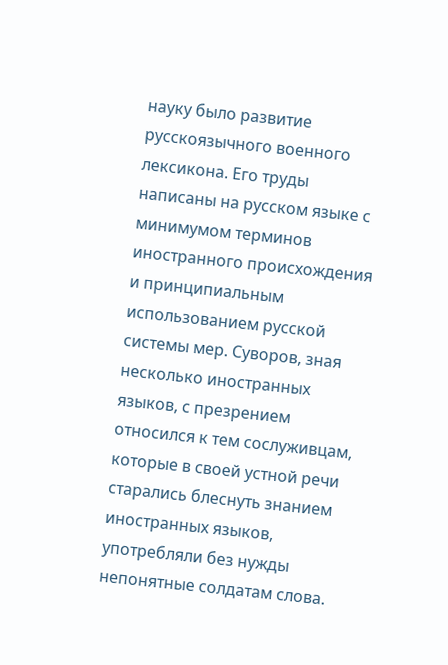науку было развитие русскоязычного военного лексикона. Его труды написаны на русском языке с минимумом терминов иностранного происхождения и принципиальным использованием русской системы мер. Суворов, зная несколько иностранных языков, с презрением относился к тем сослуживцам, которые в своей устной речи старались блеснуть знанием иностранных языков, употребляли без нужды непонятные солдатам слова.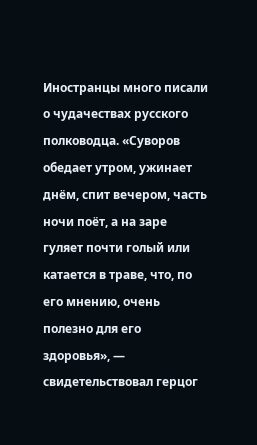Иностранцы много писали о чудачествах русского полководца. «Суворов обедает утром, ужинает днём, спит вечером, часть ночи поёт, а на заре гуляет почти голый или катается в траве, что, по его мнению, очень полезно для его здоровья», — свидетельствовал герцог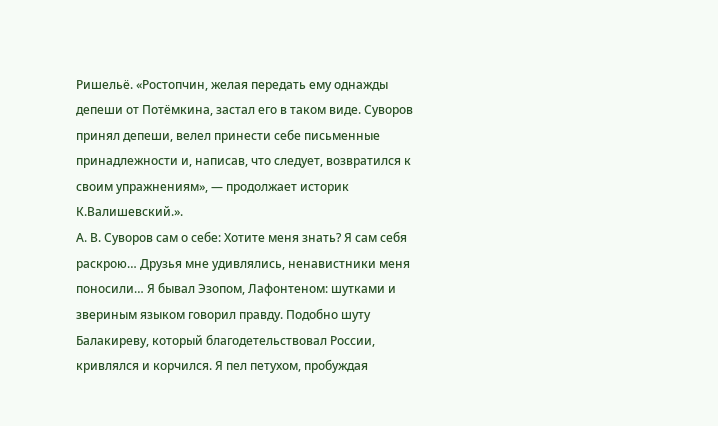Ришельё. «Ростопчин, желая передать ему однажды депеши от Потёмкина, застал его в таком виде. Суворов принял депеши, велел принести себе письменные принадлежности и, написав, что следует, возвратился к своим упражнениям», — продолжает историк К.Валишевский.».
А. В. Суворов сам о себе: Хотите меня знать? Я сам себя раскрою… Друзья мне удивлялись, ненавистники меня поносили… Я бывал Эзопом, Лафонтеном: шутками и звериным языком говорил правду. Подобно шуту Балакиреву, который благодетельствовал России, кривлялся и корчился. Я пел петухом, пробуждая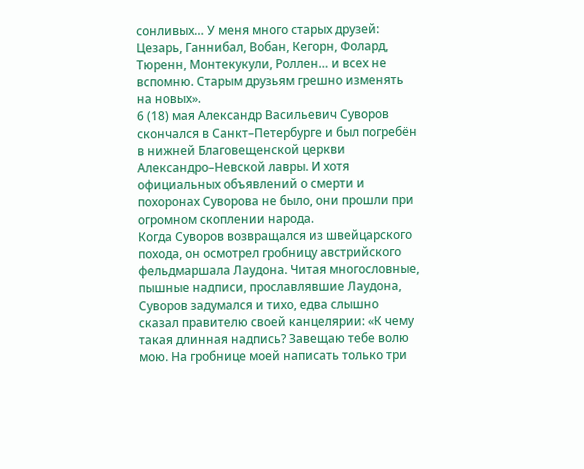сонливых… У меня много старых друзей: Цезарь, Ганнибал, Вобан, Кегорн, Фолард, Тюренн, Монтекукули, Роллен… и всех не вспомню. Старым друзьям грешно изменять на новых».
6 (18) мая Александр Васильевич Суворов скончался в Санкт–Петербурге и был погребён в нижней Благовещенской церкви Александро–Невской лавры. И хотя официальных объявлений о смерти и похоронах Суворова не было, они прошли при огромном скоплении народа.
Когда Суворов возвращался из швейцарского похода, он осмотрел гробницу австрийского фельдмаршала Лаудона. Читая многословные, пышные надписи, прославлявшие Лаудона, Суворов задумался и тихо, едва слышно сказал правителю своей канцелярии: «К чему такая длинная надпись? Завещаю тебе волю мою. На гробнице моей написать только три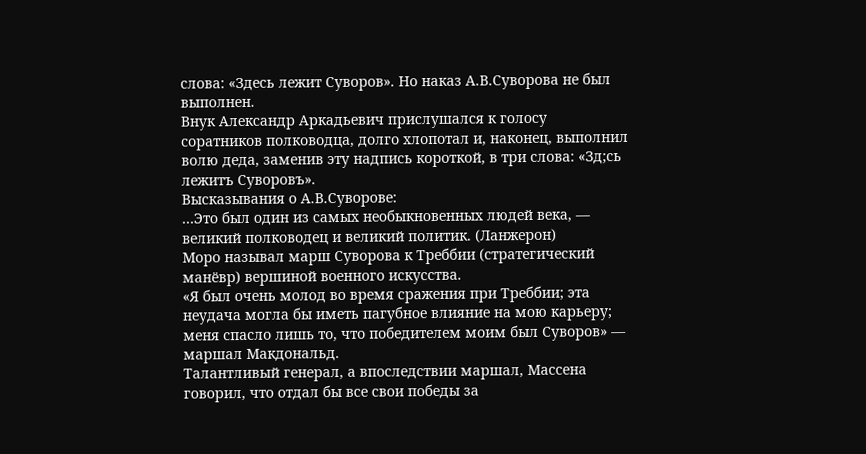слова: «Здесь лежит Суворов». Но наказ А.В.Суворова не был выполнен.
Внук Александр Аркадьевич прислушался к голосу соратников полководца, долго хлопотал и, наконец, выполнил волю деда, заменив эту надпись короткой, в три слова: «Зд;сь лежитъ Суворовъ».
Высказывания о А.В.Суворове:
…Это был один из самых необыкновенных людей века, — великий полководец и великий политик. (Ланжерон)
Моро называл марш Суворова к Треббии (стратегический манёвр) вершиной военного искусства.
«Я был очень молод во время сражения при Треббии; эта неудача могла бы иметь пагубное влияние на мою карьеру; меня спасло лишь то, что победителем моим был Суворов» — маршал Макдональд.
Талантливый генерал, а впоследствии маршал, Массена говорил, что отдал бы все свои победы за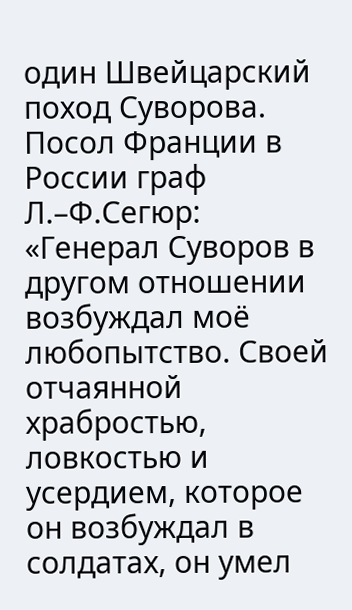один Швейцарский поход Суворова.
Посол Франции в России граф Л.–Ф.Сегюр: «Генерал Суворов в другом отношении возбуждал моё любопытство. Своей отчаянной храбростью, ловкостью и усердием, которое он возбуждал в солдатах, он умел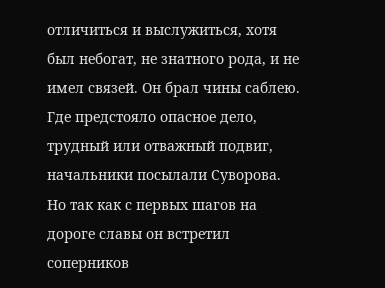отличиться и выслужиться, хотя был небогат, не знатного рода, и не имел связей. Он брал чины саблею. Где предстояло опасное дело, трудный или отважный подвиг, начальники посылали Суворова. Но так как с первых шагов на дороге славы он встретил соперников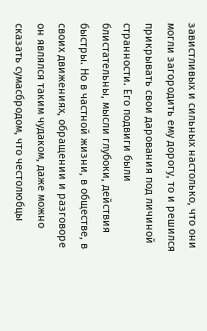завистливых и сильных настолько, что они могли загородить ему дорогу, то и решился прикрывать свои дарования под личиной странности. Его подвиги были блистательны, мысли глубоки, действия быстры. Но в частной жизни, в обществе, в своих движениях, обращении и разговоре он являлся таким чудаком, даже можно сказать сумасбродом, что честолюбцы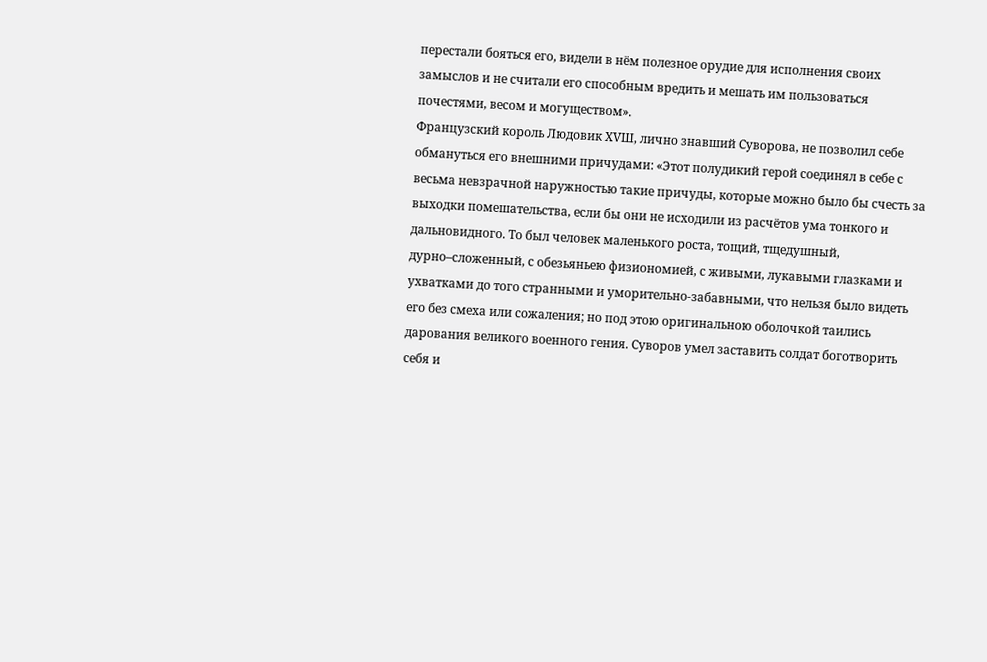перестали бояться его, видели в нём полезное орудие для исполнения своих замыслов и не считали его способным вредить и мешать им пользоваться почестями, весом и могуществом».
Французский король Людовик ХVШ, лично знавший Суворова, не позволил себе обмануться его внешними причудами: «Этот полудикий герой соединял в себе с весьма невзрачной наружностью такие причуды, которые можно было бы счесть за выходки помешательства, если бы они не исходили из расчётов ума тонкого и дальновидного. То был человек маленького роста, тощий, тщедушный, дурно–сложенный, с обезьяньею физиономией, с живыми, лукавыми глазками и ухватками до того странными и уморительно-забавными, что нельзя было видеть его без смеха или сожаления; но под этою оригинальною оболочкой таились дарования великого военного гения. Суворов умел заставить солдат боготворить себя и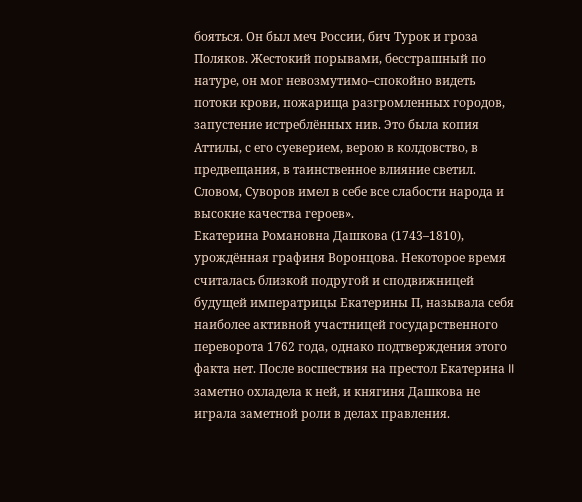бояться. Он был меч России, бич Турок и гроза Поляков. Жестокий порывами, бесстрашный по натуре, он мог невозмутимо–спокойно видеть потоки крови, пожарища разгромленных городов, запустение истреблённых нив. Это была копия Аттилы, с его суеверием, верою в колдовство, в предвещания, в таинственное влияние светил. Словом, Суворов имел в себе все слабости народа и высокие качества героев».
Екатерина Романовна Дашкова (1743–1810), урождённая графиня Воронцова. Некоторое время считалась близкой подругой и сподвижницей будущей императрицы Екатерины П, называла себя наиболее активной участницей государственного переворота 1762 года, однако подтверждения этого факта нет. После восшествия на престол Екатерина II заметно охладела к ней, и княгиня Дашкова не играла заметной роли в делах правления.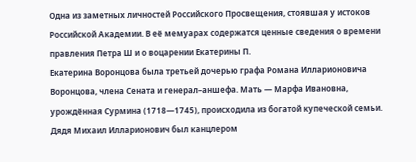Одна из заметных личностей Российского Просвещения, стоявшая у истоков Российской Академии. В её мемуарах содержатся ценные сведения о времени правления Петра Ш и о воцарении Екатерины П.
Екатерина Воронцова была третьей дочерью графа Романа Илларионовича Воронцова, члена Сената и генерал–аншефа. Мать — Марфа Ивановна, урождённая Сурмина (1718—1745), происходила из богатой купеческой семьи. Дядя Михаил Илларионович был канцлером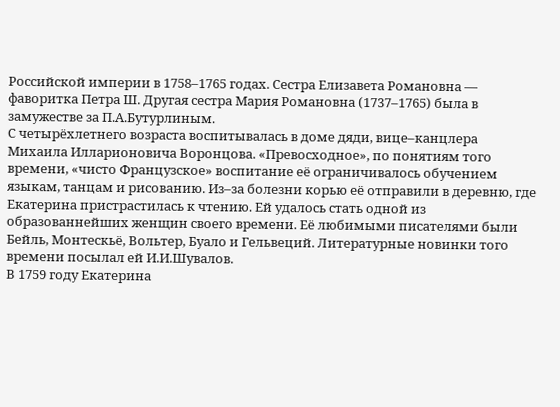Российской империи в 1758–1765 годах. Сестра Елизавета Романовна — фаворитка Петра Ш. Другая сестра Мария Романовна (1737–1765) была в замужестве за П.А.Бутурлиным.
С четырёхлетнего возраста воспитывалась в доме дяди, вице–канцлера Михаила Илларионовича Воронцова. «Превосходное», по понятиям того времени, «чисто Французское» воспитание её ограничивалось обучением языкам, танцам и рисованию. Из–за болезни корью её отправили в деревню, где Екатерина пристрастилась к чтению. Ей удалось стать одной из образованнейших женщин своего времени. Её любимыми писателями были Бейль, Монтескьё, Вольтер, Буало и Гельвеций. Литературные новинки того времени посылал ей И.И.Шувалов.
В 1759 году Екатерина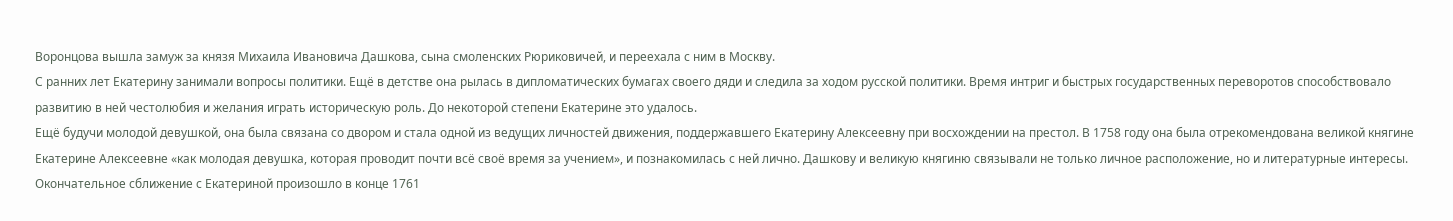Воронцова вышла замуж за князя Михаила Ивановича Дашкова, сына смоленских Рюриковичей, и переехала с ним в Москву.
С ранних лет Екатерину занимали вопросы политики. Ещё в детстве она рылась в дипломатических бумагах своего дяди и следила за ходом русской политики. Время интриг и быстрых государственных переворотов способствовало развитию в ней честолюбия и желания играть историческую роль. До некоторой степени Екатерине это удалось.
Ещё будучи молодой девушкой, она была связана со двором и стала одной из ведущих личностей движения, поддержавшего Екатерину Алексеевну при восхождении на престол. В 1758 году она была отрекомендована великой княгине Екатерине Алексеевне «как молодая девушка, которая проводит почти всё своё время за учением», и познакомилась с ней лично. Дашкову и великую княгиню связывали не только личное расположение, но и литературные интересы.
Окончательное сближение с Екатериной произошло в конце 1761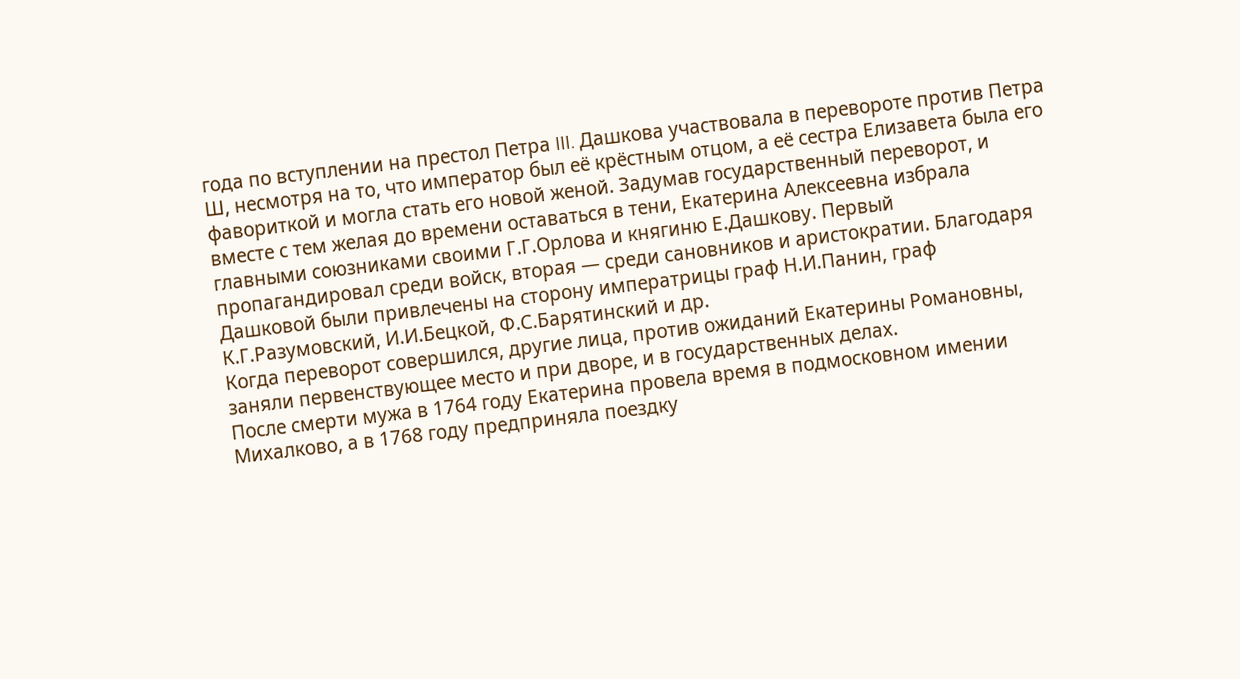года по вступлении на престол Петра III. Дашкова участвовала в перевороте против Петра Ш, несмотря на то, что император был её крёстным отцом, а её сестра Елизавета была его фавориткой и могла стать его новой женой. Задумав государственный переворот, и вместе с тем желая до времени оставаться в тени, Екатерина Алексеевна избрала главными союзниками своими Г.Г.Орлова и княгиню Е.Дашкову. Первый пропагандировал среди войск, вторая — среди сановников и аристократии. Благодаря Дашковой были привлечены на сторону императрицы граф Н.И.Панин, граф К.Г.Разумовский, И.И.Бецкой, Ф.С.Барятинский и др.
Когда переворот совершился, другие лица, против ожиданий Екатерины Романовны, заняли первенствующее место и при дворе, и в государственных делах.
После смерти мужа в 1764 году Екатерина провела время в подмосковном имении Михалково, а в 1768 году предприняла поездку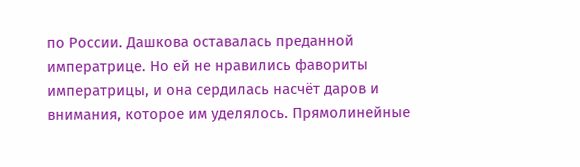по России. Дашкова оставалась преданной императрице. Но ей не нравились фавориты императрицы, и она сердилась насчёт даров и внимания, которое им уделялось. Прямолинейные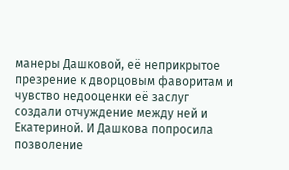манеры Дашковой, её неприкрытое презрение к дворцовым фаворитам и чувство недооценки её заслуг создали отчуждение между ней и Екатериной. И Дашкова попросила позволение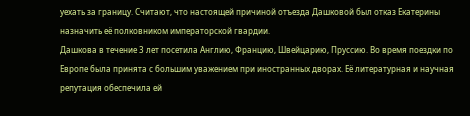уехать за границу. Считают, что настоящей причиной отъезда Дашковой был отказ Екатерины назначить её полковником императорской гвардии.
Дашкова в течение 3 лет посетила Англию, Францию, Швейцарию, Пруссию. Во время поездки по Европе была принята с большим уважением при иностранных дворах. Её литературная и научная репутация обеспечила ей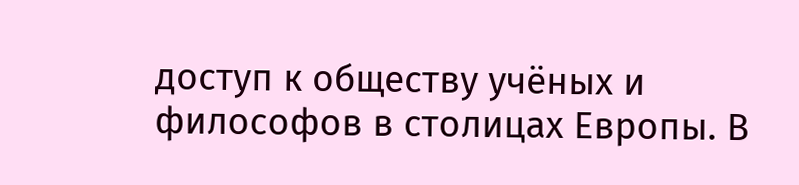доступ к обществу учёных и философов в столицах Европы. В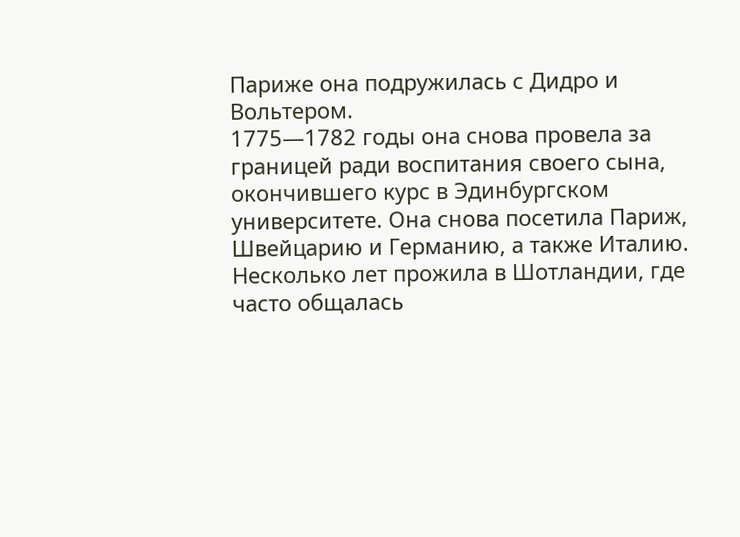Париже она подружилась с Дидро и Вольтером.
1775—1782 годы она снова провела за границей ради воспитания своего сына, окончившего курс в Эдинбургском университете. Она снова посетила Париж, Швейцарию и Германию, а также Италию. Несколько лет прожила в Шотландии, где часто общалась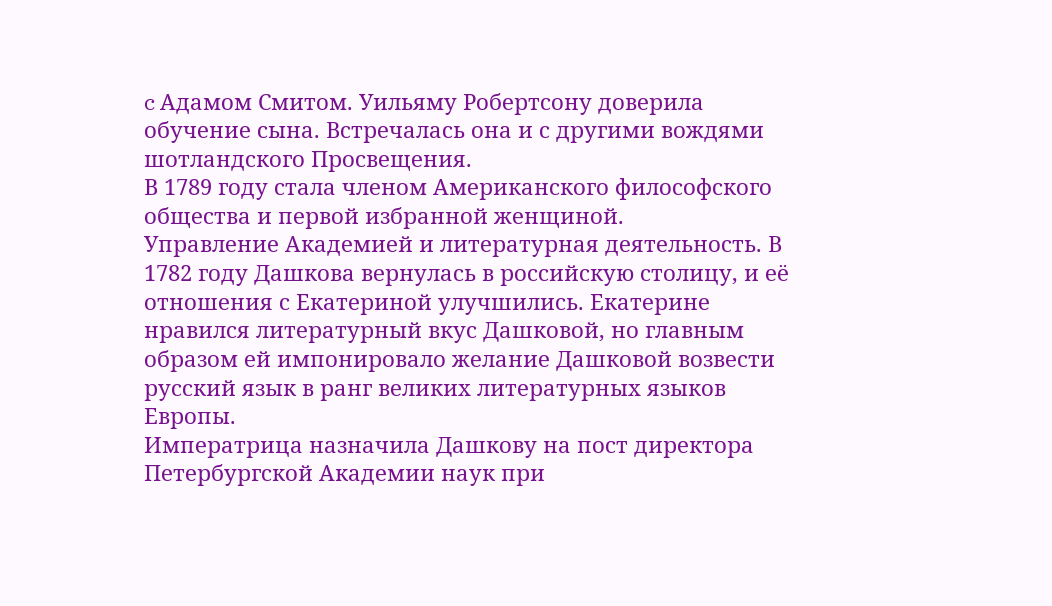c Адамом Смитом. Уильяму Робертсону доверила обучение сына. Встречалась она и с другими вождями шотландского Просвещения.
В 1789 году стала членом Американского философского общества и первой избранной женщиной.
Управление Академией и литературная деятельность. В 1782 году Дашкова вернулась в российскую столицу, и её отношения с Екатериной улучшились. Екатерине нравился литературный вкус Дашковой, но главным образом ей импонировало желание Дашковой возвести русский язык в ранг великих литературных языков Европы.
Императрица назначила Дашкову на пост директора Петербургской Академии наук при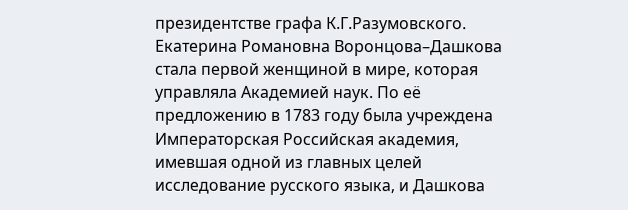президентстве графа К.Г.Разумовского.
Екатерина Романовна Воронцова–Дашкова стала первой женщиной в мире, которая управляла Академией наук. По её предложению в 1783 году была учреждена Императорская Российская академия, имевшая одной из главных целей исследование русского языка, и Дашкова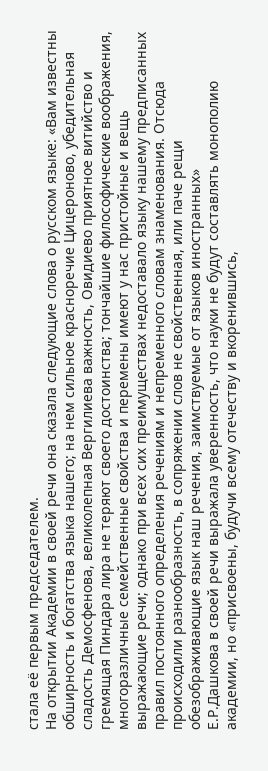стала её первым председателем.
На открытии Академии в своей речи она сказала следующие слова о русском языке: «Вам известны обширность и богатства языка нашего; на нем сильное красноречие Цицероново, убедительная сладость Демосфенова, великолепная Вергилиева важность, Овидиево приятное витийство и гремящая Пиндара лира не теряют своего достоинства; тончайшие философические воображения, многоразличные семейственные свойства и перемены имеют у нас пристойные и вещь выражающие речи; однако при всех сих преимуществах недоставало языку нашему предписанных правил постоянного определения речениям и непременного словам знаменования. Отсюда происходили разнообразность, в сопряжении слов не свойственная, или паче рещи обезображивающие язык наш речения, заимствуемые от языков иностранных»
Е.Р.Дашкова в своей речи выражала уверенность, что науки не будут составлять монополию академии, но «присвоены, будучи всему отечеству и вкоренившись,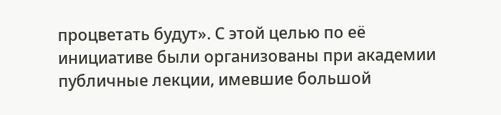процветать будут». С этой целью по её инициативе были организованы при академии публичные лекции, имевшие большой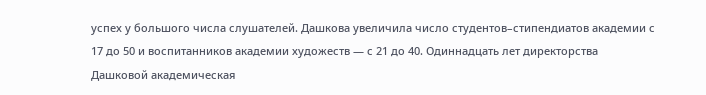успех у большого числа слушателей. Дашкова увеличила число студентов–стипендиатов академии с 17 до 50 и воспитанников академии художеств — с 21 до 40. Одиннадцать лет директорства Дашковой академическая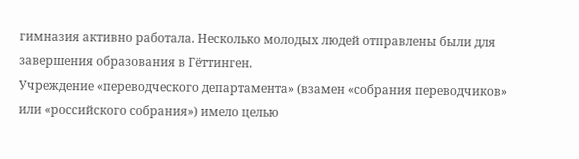гимназия активно работала. Несколько молодых людей отправлены были для завершения образования в Гёттинген.
Учреждение «переводческого департамента» (взамен «собрания переводчиков» или «российского собрания») имело целью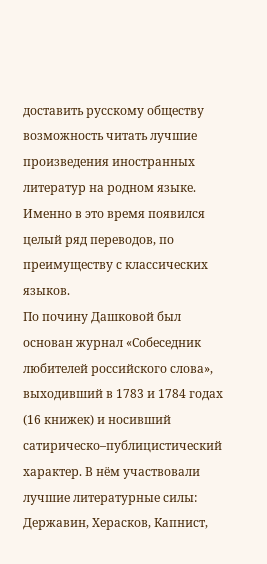доставить русскому обществу возможность читать лучшие произведения иностранных литератур на родном языке. Именно в это время появился целый ряд переводов, по преимуществу с классических языков.
По почину Дашковой был основан журнал «Собеседник любителей российского слова», выходивший в 1783 и 1784 годах (16 книжек) и носивший сатирическо–публицистический характер. В нём участвовали лучшие литературные силы: Державин, Херасков, Капнист,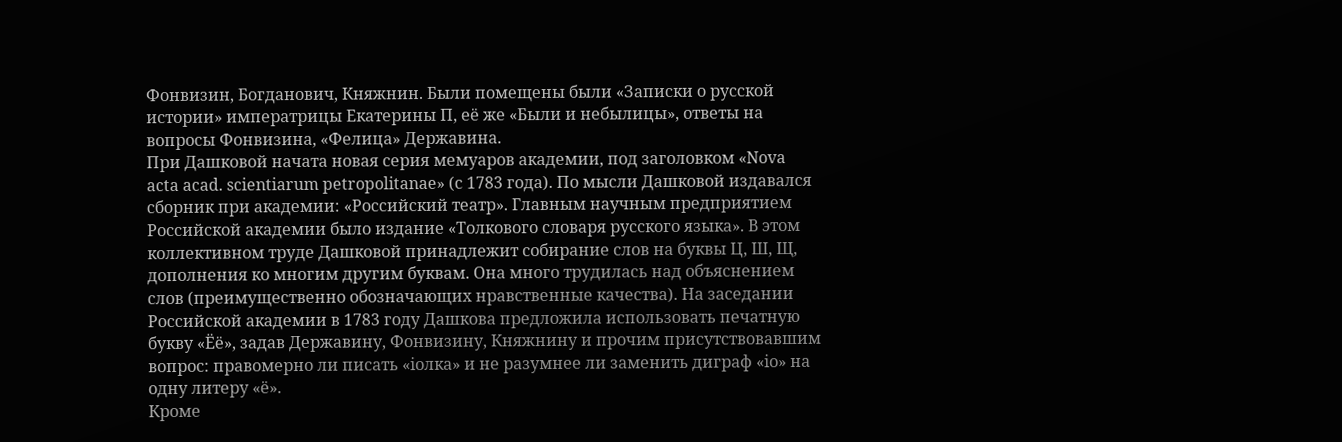Фонвизин, Богданович, Княжнин. Были помещены были «Записки о русской истории» императрицы Екатерины П, её же «Были и небылицы», ответы на вопросы Фонвизина, «Фелица» Державина.
При Дашковой начата новая серия мемуаров академии, под заголовком «Nova acta acad. scientiarum petropolitanae» (с 1783 года). По мысли Дашковой издавался сборник при академии: «Российский театр». Главным научным предприятием Российской академии было издание «Толкового словаря русского языка». В этом коллективном труде Дашковой принадлежит собирание слов на буквы Ц, Ш, Щ, дополнения ко многим другим буквам. Она много трудилась над объяснением слов (преимущественно обозначающих нравственные качества). На заседании Российской академии в 1783 году Дашкова предложила использовать печатную букву «Ёё», задав Державину, Фонвизину, Княжнину и прочим присутствовавшим вопрос: правомерно ли писать «iолка» и не разумнее ли заменить диграф «iо» на одну литеру «ё».
Кроме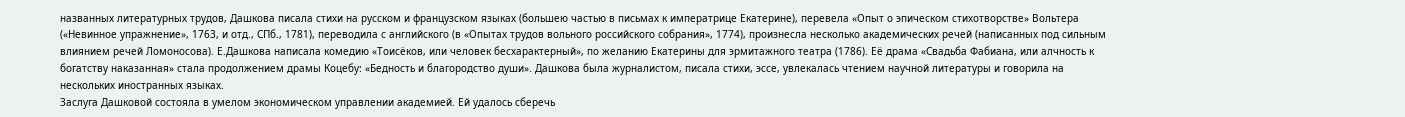названных литературных трудов, Дашкова писала стихи на русском и французском языках (большею частью в письмах к императрице Екатерине), перевела «Опыт о эпическом стихотворстве» Вольтера («Невинное упражнение», 1763, и отд., СПб., 1781), переводила с английского (в «Опытах трудов вольного российского собрания», 1774), произнесла несколько академических речей (написанных под сильным влиянием речей Ломоносова). Е.Дашкова написала комедию «Тоисёков, или человек бесхарактерный», по желанию Екатерины для эрмитажного театра (1786). Её драма «Свадьба Фабиана, или алчность к богатству наказанная» стала продолжением драмы Коцебу: «Бедность и благородство души». Дашкова была журналистом, писала стихи, эссе, увлекалась чтением научной литературы и говорила на нескольких иностранных языках.
Заслуга Дашковой состояла в умелом экономическом управлении академией. Ей удалось сберечь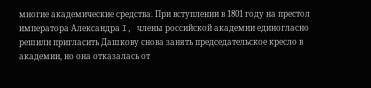многие академические средства. При вступлении в 1801 году на престол императора Александра I, члены российской академии единогласно решили пригласить Дашкову снова занять председательское кресло в академии, но она отказалась от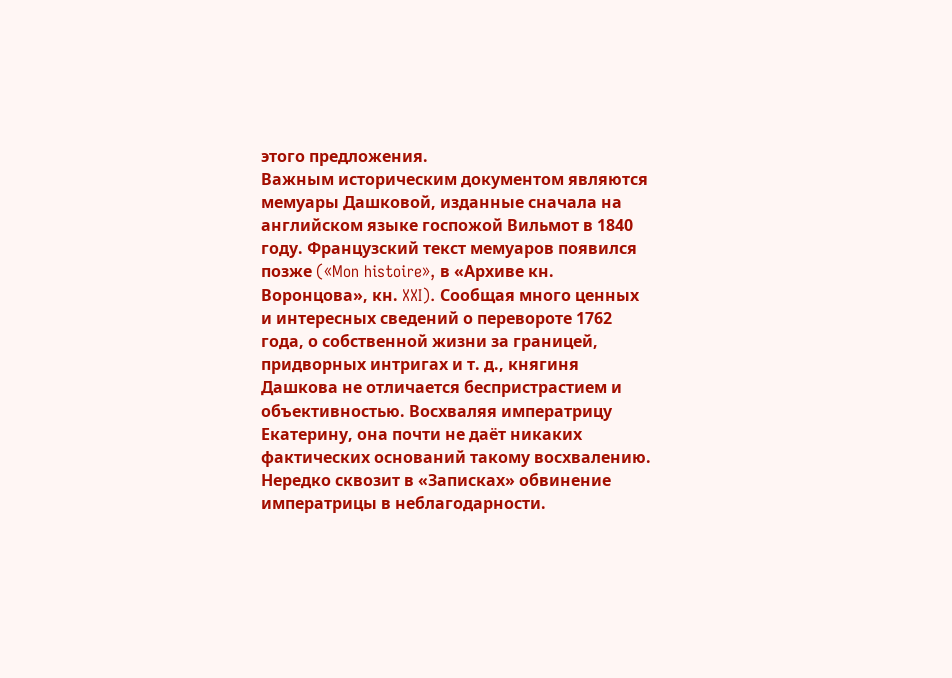этого предложения.
Важным историческим документом являются мемуары Дашковой, изданные сначала на английском языке госпожой Вильмот в 1840 году. Французский текст мемуаров появился позже («Mon histoire», в «Архиве кн. Воронцова», кн. XXI). Сообщая много ценных и интересных сведений о перевороте 1762 года, о собственной жизни за границей, придворных интригах и т. д., княгиня Дашкова не отличается беспристрастием и объективностью. Восхваляя императрицу Екатерину, она почти не даёт никаких фактических оснований такому восхвалению. Нередко сквозит в «Записках» обвинение императрицы в неблагодарности.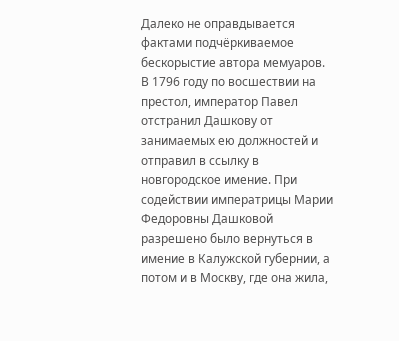Далеко не оправдывается фактами подчёркиваемое бескорыстие автора мемуаров.
В 1796 году по восшествии на престол, император Павел отстранил Дашкову от занимаемых ею должностей и отправил в ссылку в новгородское имение. При содействии императрицы Марии Федоровны Дашковой разрешено было вернуться в имение в Калужской губернии, а потом и в Москву, где она жила,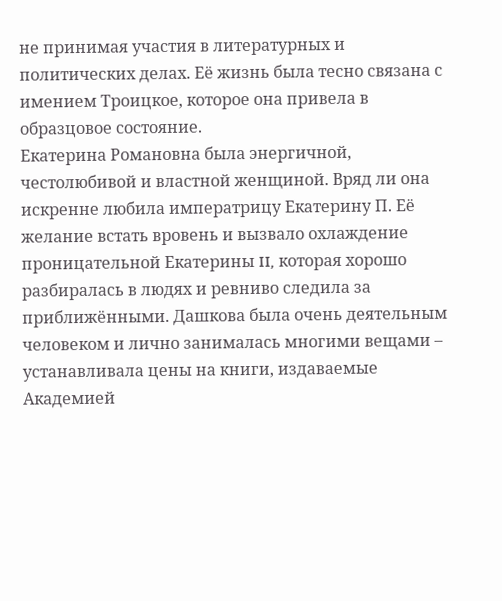не принимая участия в литературных и политических делах. Её жизнь была тесно связана с имением Троицкое, которое она привела в образцовое состояние.
Екатерина Романовна была энергичной, честолюбивой и властной женщиной. Вряд ли она искренне любила императрицу Екатерину П. Её желание встать вровень и вызвало охлаждение проницательной Екатерины II, которая хорошо разбиралась в людях и ревниво следила за приближёнными. Дашкова была очень деятельным человеком и лично занималась многими вещами – устанавливала цены на книги, издаваемые Академией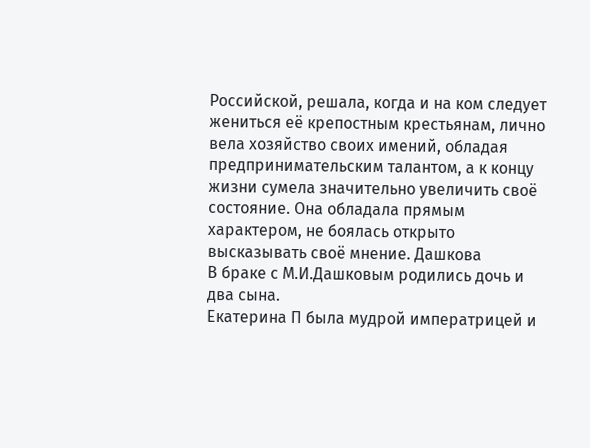Российской, решала, когда и на ком следует жениться её крепостным крестьянам, лично вела хозяйство своих имений, обладая предпринимательским талантом, а к концу жизни сумела значительно увеличить своё состояние. Она обладала прямым характером, не боялась открыто высказывать своё мнение. Дашкова
В браке с М.И.Дашковым родились дочь и два сына.
Екатерина П была мудрой императрицей и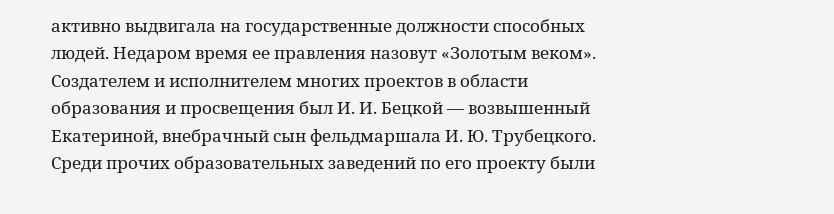активно выдвигала на государственные должности способных людей. Недаром время ее правления назовут «Золотым веком».
Создателем и исполнителем многих проектов в области образования и просвещения был И. И. Бецкой — возвышенный Екатериной, внебрачный сын фельдмаршала И. Ю. Трубецкого. Среди прочих образовательных заведений по его проекту были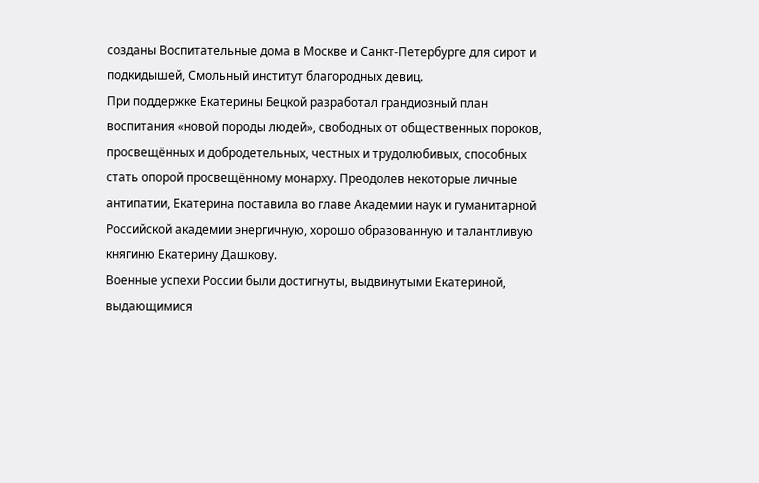созданы Воспитательные дома в Москве и Санкт-Петербурге для сирот и подкидышей, Смольный институт благородных девиц.
При поддержке Екатерины Бецкой разработал грандиозный план воспитания «новой породы людей», свободных от общественных пороков, просвещённых и добродетельных, честных и трудолюбивых, способных стать опорой просвещённому монарху. Преодолев некоторые личные антипатии, Екатерина поставила во главе Академии наук и гуманитарной Российской академии энергичную, хорошо образованную и талантливую княгиню Екатерину Дашкову.
Военные успехи России были достигнуты, выдвинутыми Екатериной, выдающимися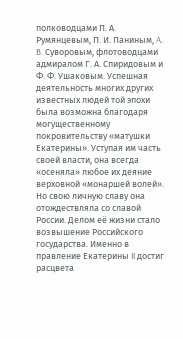полководцами П. А. Румянцевым, П. И. Паниным, A. B. Суворовым, флотоводцами адмиралом Г. А. Спиридовым и Ф. Ф. Ушаковым. Успешная деятельность многих других известных людей той эпохи была возможна благодаря могущественному покровительству «матушки Екатерины». Уступая им часть своей власти, она всегда «осеняла» любое их деяние верховной «монаршей волей».
Но свою личную славу она отождествляла со славой России. Делом её жизни стало возвышение Российского государства. Именно в правление Екатерины II достиг расцвета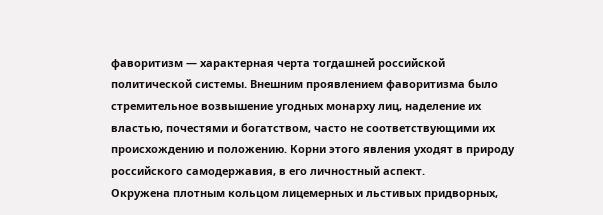фаворитизм — характерная черта тогдашней российской политической системы. Внешним проявлением фаворитизма было стремительное возвышение угодных монарху лиц, наделение их властью, почестями и богатством, часто не соответствующими их происхождению и положению. Корни этого явления уходят в природу российского самодержавия, в его личностный аспект.
Окружена плотным кольцом лицемерных и льстивых придворных,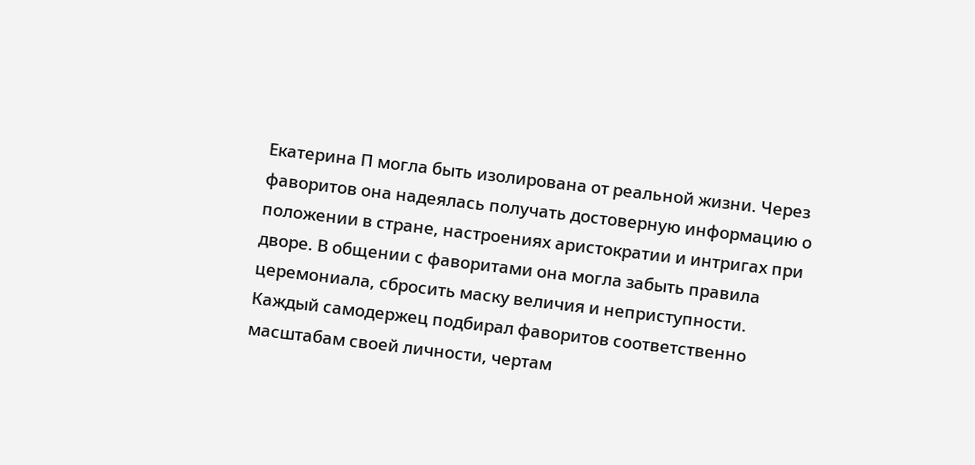Екатерина П могла быть изолирована от реальной жизни. Через фаворитов она надеялась получать достоверную информацию о положении в стране, настроениях аристократии и интригах при дворе. В общении с фаворитами она могла забыть правила церемониала, сбросить маску величия и неприступности. Каждый самодержец подбирал фаворитов соответственно масштабам своей личности, чертам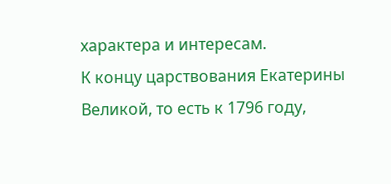характера и интересам.
К концу царствования Екатерины Великой, то есть к 1796 году,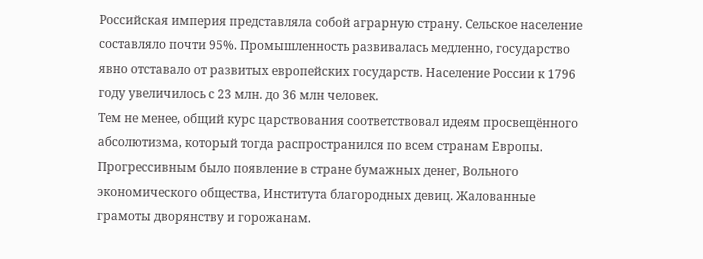Российская империя представляла собой аграрную страну. Сельское население составляло почти 95%. Промышленность развивалась медленно, государство явно отставало от развитых европейских государств. Население России к 1796 году увеличилось с 23 млн. до 36 млн человек.
Тем не менее, общий курс царствования соответствовал идеям просвещённого абсолютизма, который тогда распространился по всем странам Европы. Прогрессивным было появление в стране бумажных денег, Вольного экономического общества, Института благородных девиц. Жалованные грамоты дворянству и горожанам.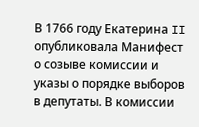В 1766 году Екатерина II опубликовала Манифест о созыве комиссии и указы о порядке выборов в депутаты. В комиссии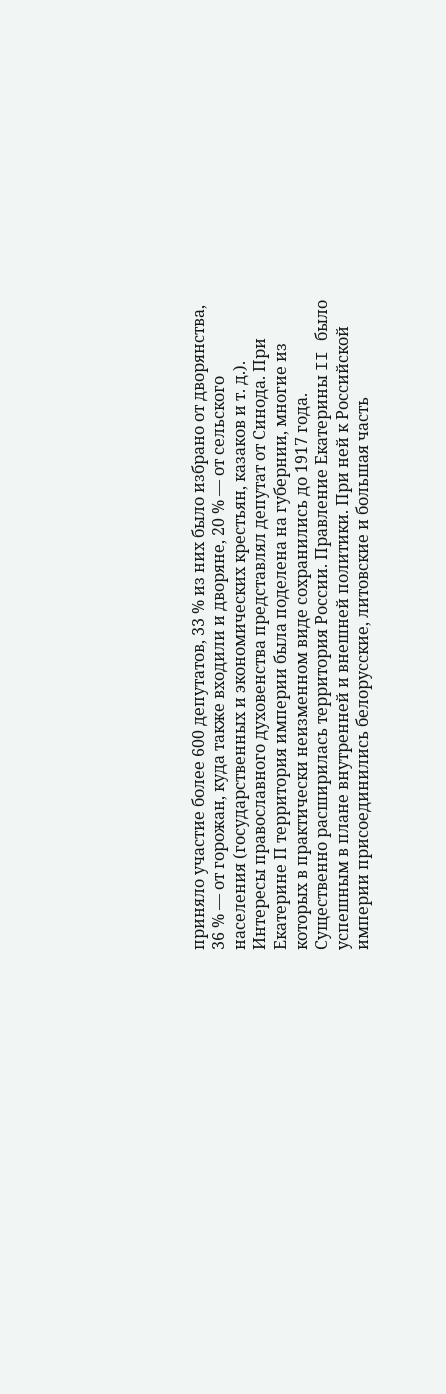приняло участие более 600 депутатов, 33 % из них было избрано от дворянства, 36 % — от горожан, куда также входили и дворяне, 20 % — от сельского населения (государственных и экономических крестьян, казаков и т. д.). Интересы православного духовенства представлял депутат от Синода. При Екатерине П территория империи была поделена на губернии, многие из которых в практически неизменном виде сохранились до 1917 года.
Существенно расширилась территория России. Правление Екатерины II было успешным в плане внутренней и внешней политики. При ней к Российской империи присоединились белорусские, литовские и большая часть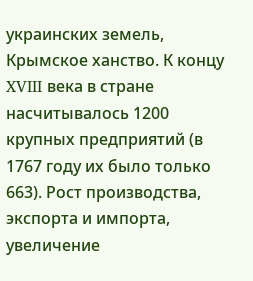украинских земель, Крымское ханство. К концу XVIII века в стране насчитывалось 1200 крупных предприятий (в 1767 году их было только 663). Рост производства, экспорта и импорта, увеличение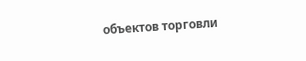объектов торговли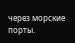через морские порты.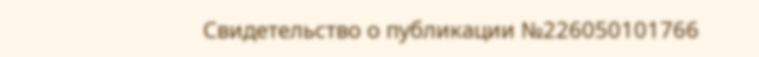Свидетельство о публикации №226050101766